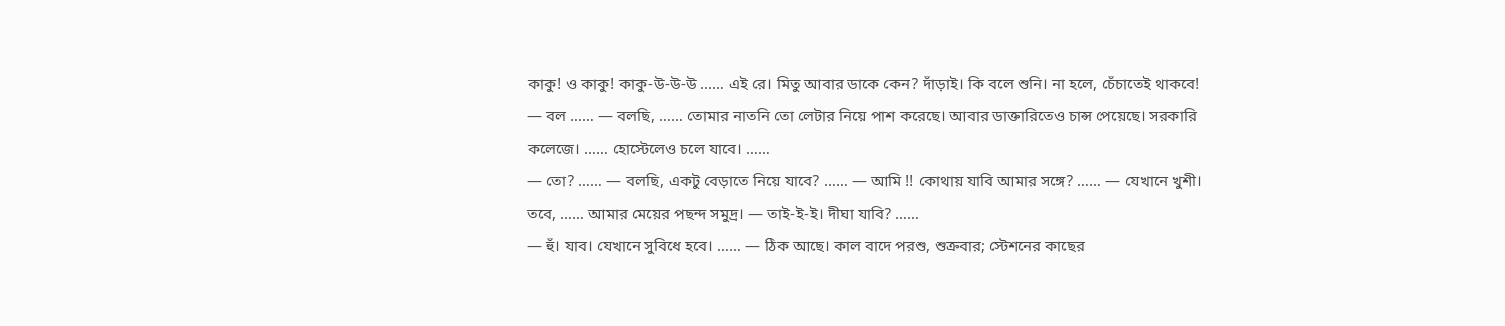কাকু! ও কাকু! কাকু-উ-উ-উ …… এই রে। মিতু আবার ডাকে কেন? দাঁড়াই। কি বলে শুনি। না হলে, চেঁচাতেই থাকবে! — বল …… — বলছি, …… তোমার নাতনি তো লেটার নিয়ে পাশ করেছে। আবার ডাক্তারিতেও চান্স পেয়েছে। সরকারি কলেজে। …… হোস্টেলেও চলে যাবে। ……
— তো? …… — বলছি, একটু বেড়াতে নিয়ে যাবে? …… — আমি !! কোথায় যাবি আমার সঙ্গে? …… — যেখানে খুশী। তবে, …… আমার মেয়ের পছন্দ সমুদ্র। — তাই-ই-ই। দীঘা যাবি? ……
— হুঁ। যাব। যেখানে সুবিধে হবে। …… — ঠিক আছে। কাল বাদে পরশু, শুক্রবার; স্টেশনের কাছের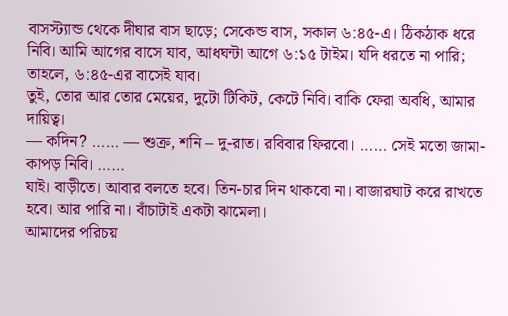বাসস্ট্যান্ড থেকে দীঘার বাস ছাড়ে; সেকেন্ড বাস, সকাল ৬:৪৫-এ। ঠিকঠাক ধরে নিবি। আমি আগের বাসে যাব, আধঘন্টা আগে ৬:১৫ টাইম। যদি ধরতে না পারি; তাহলে, ৬:৪৫-এর বাসেই যাব।
তুই, তোর আর তোর মেয়ের, দুটো টিকিট, কেটে নিবি। বাকি ফেরা অবধি, আমার দায়িত্ব।
— কদিন? …… — শুক্র, শনি – দু-রাত। রবিবার ফিরবো। …… সেই মতো জামা-কাপড় নিবি। ……
যাই। বাড়ীতে। আবার বলতে হবে। তিন-চার দিন থাকবো না। বাজারঘাট করে রাখতে হবে। আর পারি না। বাঁচাটাই একটা ঝামেলা।
আমাদের পরিচয়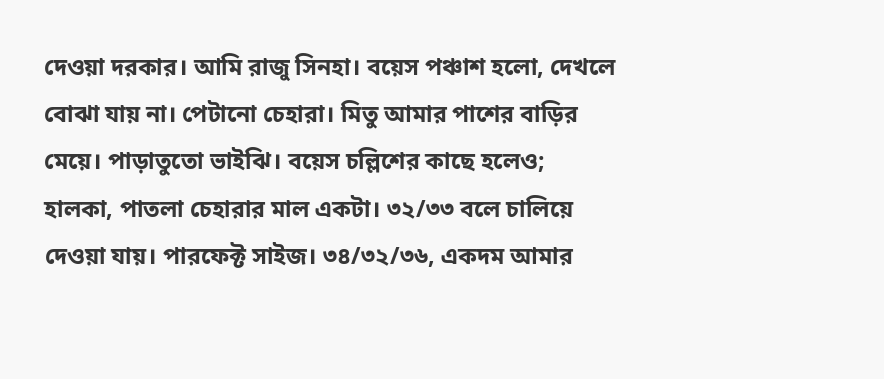দেওয়া দরকার। আমি রাজু সিনহা। বয়েস পঞ্চাশ হলো, দেখলে বোঝা যায় না। পেটানো চেহারা। মিতু আমার পাশের বাড়ির মেয়ে। পাড়াতুতো ভাইঝি। বয়েস চল্লিশের কাছে হলেও; হালকা, পাতলা চেহারার মাল একটা। ৩২/৩৩ বলে চালিয়ে দেওয়া যায়। পারফেক্ট সাইজ। ৩৪/৩২/৩৬, একদম আমার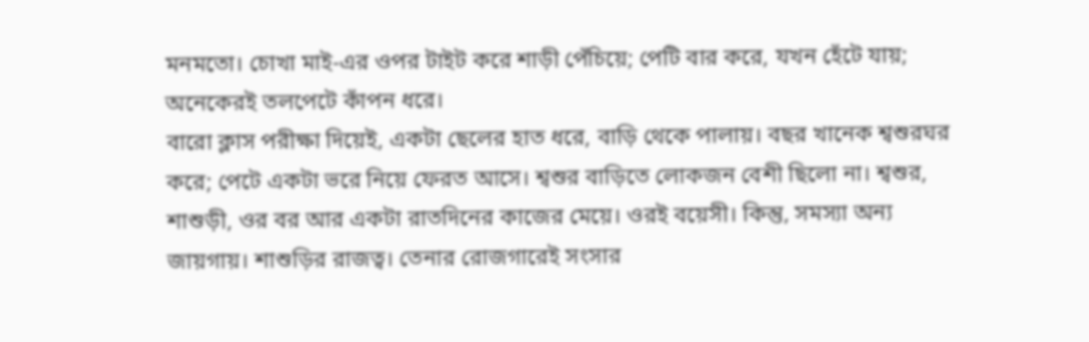মনমতো। চোখা মাই-এর ওপর টাইট করে শাড়ী পেঁচিয়ে; পেটি বার করে, যখন হেঁটে যায়; অনেকেরই তলপেটে কাঁপন ধরে।
বারো ক্লাস পরীক্ষা দিয়েই, একটা ছেলের হাত ধরে, বাড়ি থেকে পালায়। বছর খানেক শ্বশুরঘর করে; পেটে একটা ভরে নিয়ে ফেরত আসে। শ্বশুর বাড়িতে লোকজন বেশী ছিলো না। শ্বশুর, শাশুড়ী, ওর বর আর একটা রাতদিনের কাজের মেয়ে। ওরই বয়েসী। কিন্তু, সমস্যা অন্য জায়গায়। শাশুড়ির রাজত্ব। তেনার রোজগারেই সংসার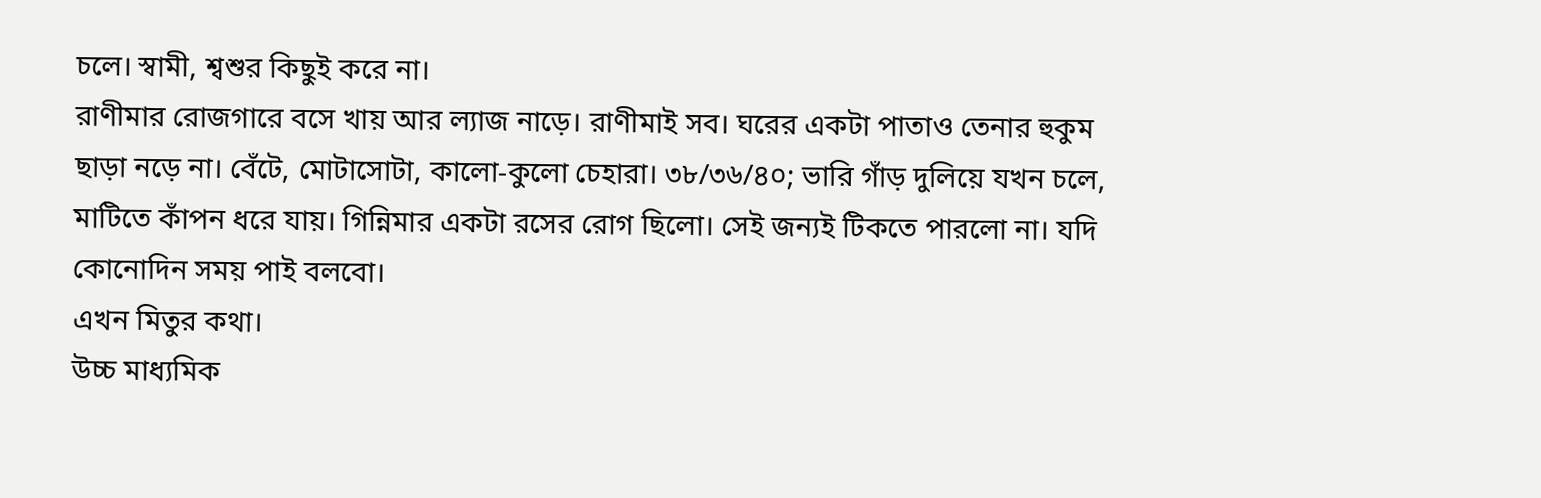চলে। স্বামী, শ্বশুর কিছুই করে না।
রাণীমার রোজগারে বসে খায় আর ল্যাজ নাড়ে। রাণীমাই সব। ঘরের একটা পাতাও তেনার হুকুম ছাড়া নড়ে না। বেঁটে, মোটাসোটা, কালো-কুলো চেহারা। ৩৮/৩৬/৪০; ভারি গাঁড় দুলিয়ে যখন চলে, মাটিতে কাঁপন ধরে যায়। গিন্নিমার একটা রসের রোগ ছিলো। সেই জন্যই টিকতে পারলো না। যদি কোনোদিন সময় পাই বলবো।
এখন মিতুর কথা।
উচ্চ মাধ্যমিক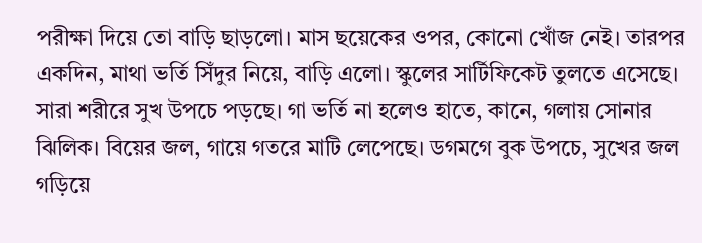পরীক্ষা দিয়ে তো বাড়ি ছাড়লো। মাস ছয়েকের ওপর, কোনো খোঁজ নেই। তারপর একদিন, মাথা ভর্তি সিঁদুর নিয়ে, বাড়ি এলো। স্কুলের সার্টিফিকেট তুলতে এসেছে। সারা শরীরে সুখ উপচে পড়ছে। গা ভর্তি না হলেও হাতে, কানে, গলায় সোনার ঝিলিক। বিয়ের জল, গায়ে গতরে মাটি লেপেছে। ডগমগে বুক উপচে, সুখের জল গড়িয়ে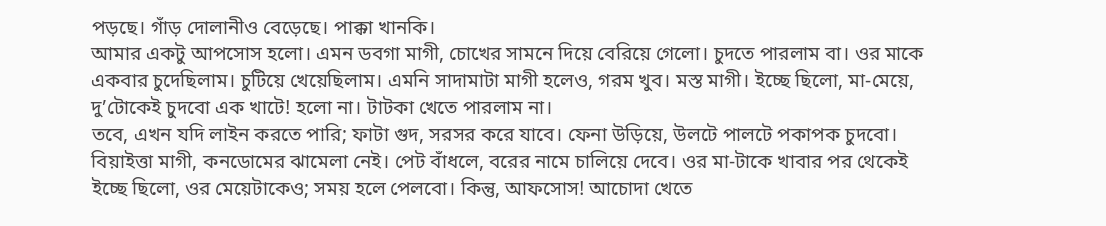পড়ছে। গাঁড় দোলানীও বেড়েছে। পাক্কা খানকি।
আমার একটু আপসোস হলো। এমন ডবগা মাগী, চোখের সামনে দিয়ে বেরিয়ে গেলো। চুদতে পারলাম বা। ওর মাকে একবার চুদেছিলাম। চুটিয়ে খেয়েছিলাম। এমনি সাদামাটা মাগী হলেও, গরম খুব। মস্ত মাগী। ইচ্ছে ছিলো, মা-মেয়ে, দু’টোকেই চুদবো এক খাটে! হলো না। টাটকা খেতে পারলাম না।
তবে, এখন যদি লাইন করতে পারি; ফাটা গুদ, সরসর করে যাবে। ফেনা উড়িয়ে, উলটে পালটে পকাপক চুদবো। বিয়াইত্তা মাগী, কনডোমের ঝামেলা নেই। পেট বাঁধলে, বরের নামে চালিয়ে দেবে। ওর মা-টাকে খাবার পর থেকেই ইচ্ছে ছিলো, ওর মেয়েটাকেও; সময় হলে পেলবো। কিন্তু, আফসোস! আচোদা খেতে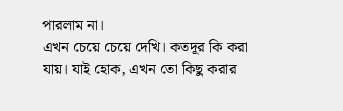পারলাম না।
এখন চেয়ে চেয়ে দেখি। কতদূর কি করা যায়। যাই হোক, এখন তো কিছু করার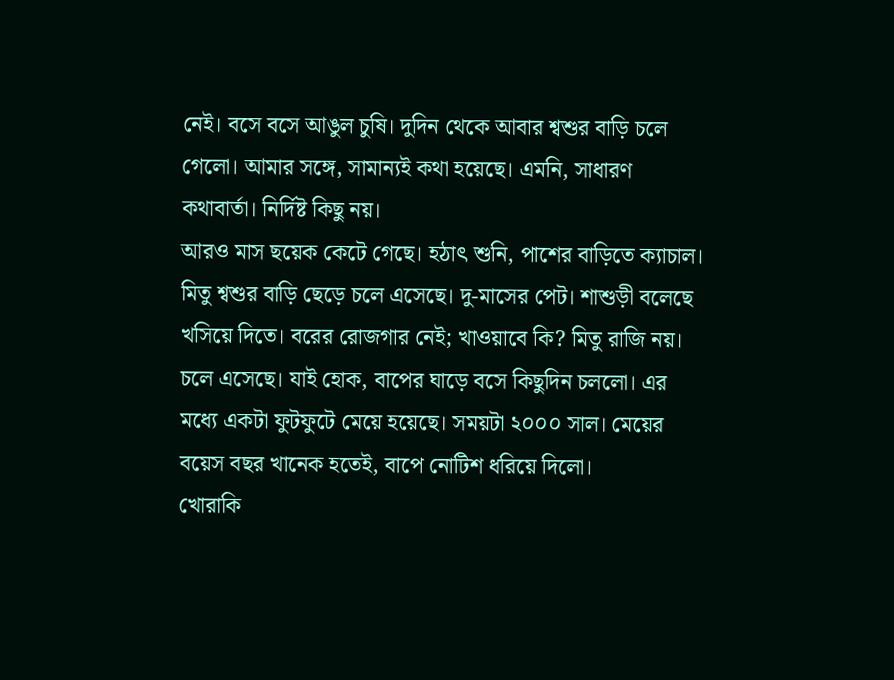নেই। বসে বসে আঙুল চুষি। দুদিন থেকে আবার শ্বশুর বাড়ি চলে গেলো। আমার সঙ্গে, সামান্যই কথা হয়েছে। এমনি, সাধারণ কথাবার্তা। নির্দিষ্ট কিছু নয়।
আরও মাস ছয়েক কেটে গেছে। হঠাৎ শুনি, পাশের বাড়িতে ক্যাচাল। মিতু শ্বশুর বাড়ি ছেড়ে চলে এসেছে। দু-মাসের পেট। শাশুড়ী বলেছে খসিয়ে দিতে। বরের রোজগার নেই; খাওয়াবে কি? মিতু রাজি নয়। চলে এসেছে। যাই হোক, বাপের ঘাড়ে বসে কিছুদিন চললো। এর মধ্যে একটা ফুটফুটে মেয়ে হয়েছে। সময়টা ২০০০ সাল। মেয়ের বয়েস বছর খানেক হতেই, বাপে নোটিশ ধরিয়ে দিলো।
খোরাকি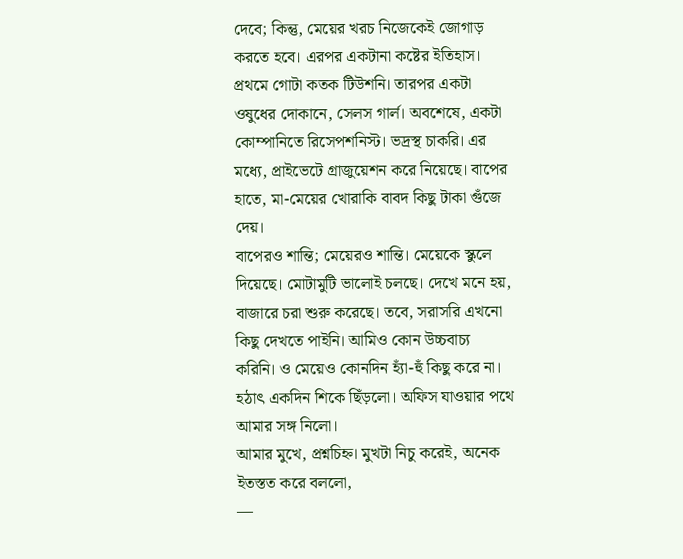দেবে; কিন্তু, মেয়ের খরচ নিজেকেই জোগাড় করতে হবে। এরপর একটানা কষ্টের ইতিহাস। প্রথমে গোটা কতক টিউশনি। তারপর একটা ওষুধের দোকানে, সেলস গার্ল। অবশেষে, একটা কোম্পানিতে রিসেপশনিস্ট। ভদ্রস্থ চাকরি। এর মধ্যে, প্রাইভেটে গ্রাজুয়েশন করে নিয়েছে। বাপের হাতে, মা-মেয়ের খোরাকি বাবদ কিছু টাকা গুঁজে দেয়।
বাপেরও শান্তি; মেয়েরও শান্তি। মেয়েকে স্কুলে দিয়েছে। মোটামুটি ভালোই চলছে। দেখে মনে হয়, বাজারে চরা শুরু করেছে। তবে, সরাসরি এখনো কিছু দেখতে পাইনি। আমিও কোন উচ্চবাচ্য করিনি। ও মেয়েও কোনদিন হ্যাঁ-হুঁ কিছু করে না।
হঠাৎ একদিন শিকে ছিঁড়লো। অফিস যাওয়ার পথে আমার সঙ্গ নিলো।
আমার মুখে, প্রশ্নচিহ্ন। মুখটা নিচু করেই, অনেক ইতস্তত করে বললো,
—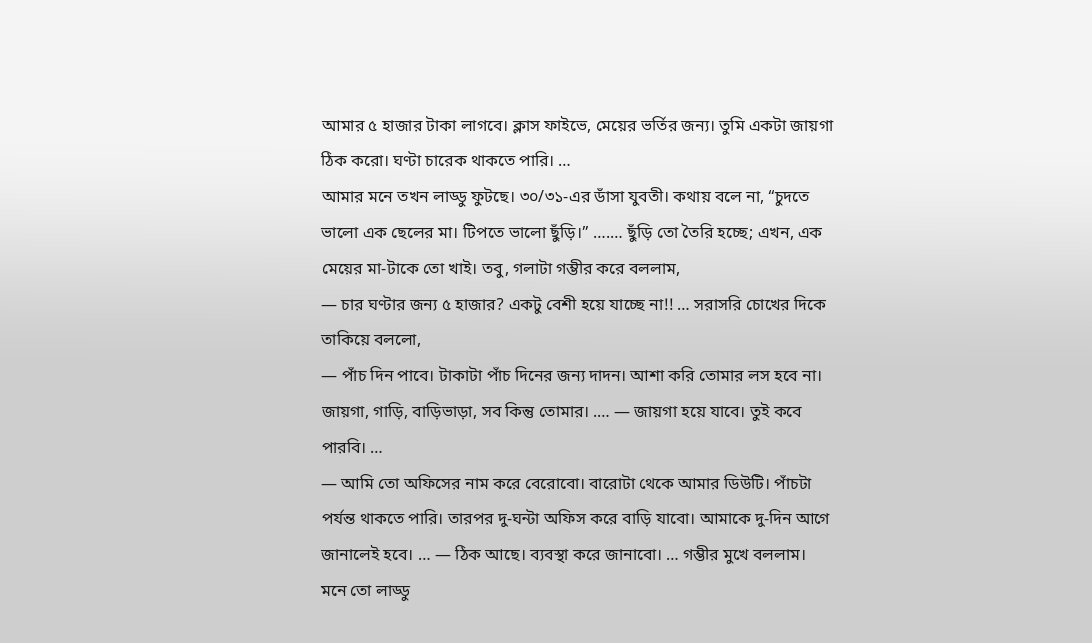আমার ৫ হাজার টাকা লাগবে। ক্লাস ফাইভে, মেয়ের ভর্তির জন্য। তুমি একটা জায়গা ঠিক করো। ঘণ্টা চারেক থাকতে পারি। …
আমার মনে তখন লাড্ডু ফুটছে। ৩০/৩১-এর ডাঁসা যুবতী। কথায় বলে না, “চুদতে ভালো এক ছেলের মা। টিপতে ভালো ছুঁড়ি।” ….… ছুঁড়ি তো তৈরি হচ্ছে; এখন, এক মেয়ের মা-টাকে তো খাই। তবু, গলাটা গম্ভীর করে বললাম,
— চার ঘণ্টার জন্য ৫ হাজার? একটু বেশী হয়ে যাচ্ছে না!! … সরাসরি চোখের দিকে তাকিয়ে বললো,
— পাঁচ দিন পাবে। টাকাটা পাঁচ দিনের জন্য দাদন। আশা করি তোমার লস হবে না। জায়গা, গাড়ি, বাড়িভাড়া, সব কিন্তু তোমার। .… — জায়গা হয়ে যাবে। তুই কবে পারবি। …
— আমি তো অফিসের নাম করে বেরোবো। বারোটা থেকে আমার ডিউটি। পাঁচটা পর্যন্ত থাকতে পারি। তারপর দু-ঘন্টা অফিস করে বাড়ি যাবো। আমাকে দু-দিন আগে জানালেই হবে। … — ঠিক আছে। ব্যবস্থা করে জানাবো। … গম্ভীর মুখে বললাম।
মনে তো লাড্ডু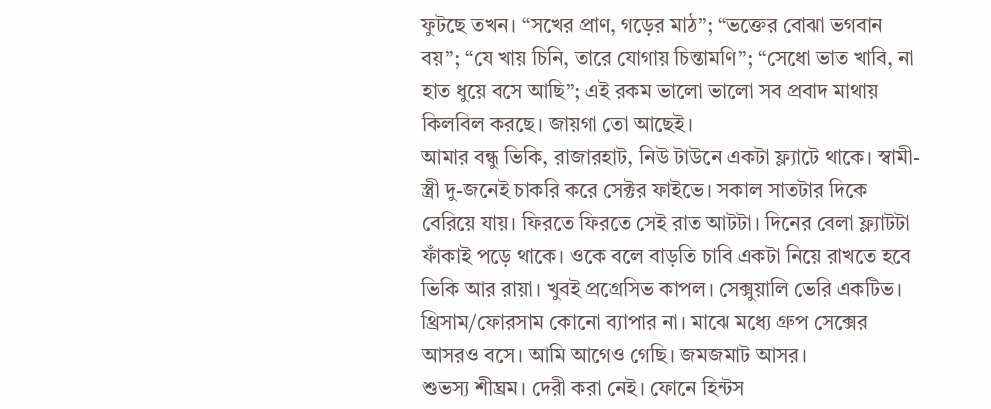ফুটছে তখন। “সখের প্রাণ, গড়ের মাঠ”; “ভক্তের বোঝা ভগবান বয়”; “যে খায় চিনি, তারে যোগায় চিন্তামণি”; “সেধো ভাত খাবি, না হাত ধুয়ে বসে আছি”; এই রকম ভালো ভালো সব প্রবাদ মাথায় কিলবিল করছে। জায়গা তো আছেই।
আমার বন্ধু ভিকি, রাজারহাট, নিউ টাউনে একটা ফ্ল্যাটে থাকে। স্বামী-স্ত্রী দু-জনেই চাকরি করে সেক্টর ফাইভে। সকাল সাতটার দিকে বেরিয়ে যায়। ফিরতে ফিরতে সেই রাত আটটা। দিনের বেলা ফ্ল্যাটটা ফাঁকাই পড়ে থাকে। ওকে বলে বাড়তি চাবি একটা নিয়ে রাখতে হবে
ভিকি আর রায়া। খুবই প্রগ্রেসিভ কাপল। সেক্সুয়ালি ভেরি একটিভ। থ্রিসাম/ফোরসাম কোনো ব্যাপার না। মাঝে মধ্যে গ্রুপ সেক্সের আসরও বসে। আমি আগেও গেছি। জমজমাট আসর।
শুভস্য শীঘ্রম। দেরী করা নেই। ফোনে হিন্টস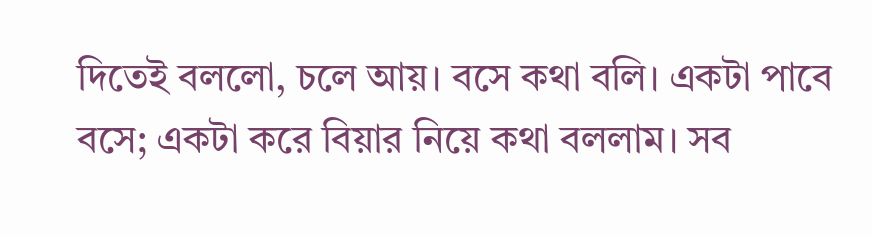দিতেই বললো, চলে আয়। বসে কথা বলি। একটা পাবে বসে; একটা করে বিয়ার নিয়ে কথা বললাম। সব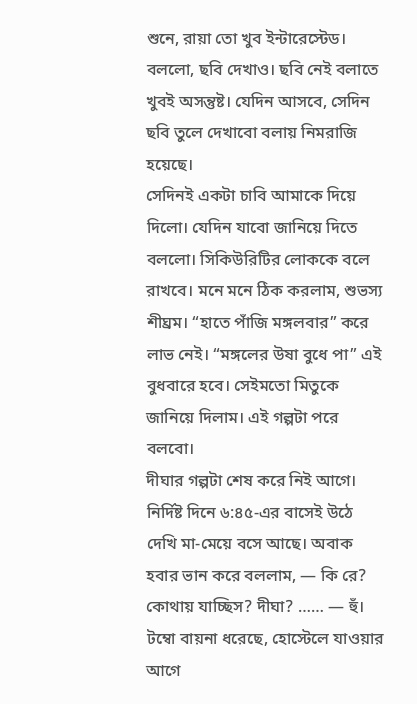শুনে, রায়া তো খুব ইন্টারেস্টেড। বললো, ছবি দেখাও। ছবি নেই বলাতে খুবই অসন্তুষ্ট। যেদিন আসবে, সেদিন ছবি তুলে দেখাবো বলায় নিমরাজি হয়েছে।
সেদিনই একটা চাবি আমাকে দিয়ে দিলো। যেদিন যাবো জানিয়ে দিতে বললো। সিকিউরিটির লোককে বলে রাখবে। মনে মনে ঠিক করলাম, শুভস্য শীঘ্রম। “হাতে পাঁজি মঙ্গলবার” করে লাভ নেই। “মঙ্গলের উষা বুধে পা” এই বুধবারে হবে। সেইমতো মিতুকে জানিয়ে দিলাম। এই গল্পটা পরে বলবো।
দীঘার গল্পটা শেষ করে নিই আগে।
নির্দিষ্ট দিনে ৬:৪৫-এর বাসেই উঠে দেখি মা-মেয়ে বসে আছে। অবাক হবার ভান করে বললাম, — কি রে? কোথায় যাচ্ছিস? দীঘা? …… — হুঁ। টম্বো বায়না ধরেছে, হোস্টেলে যাওয়ার আগে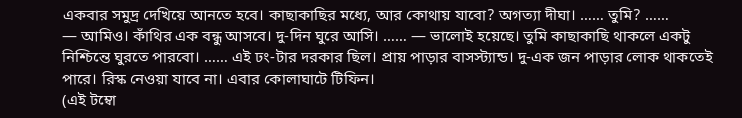একবার সমুদ্র দেখিয়ে আনতে হবে। কাছাকাছির মধ্যে, আর কোথায় যাবো? অগত্যা দীঘা। …… তুমি? ……
— আমিও। কাঁথির এক বন্ধু আসবে। দু-দিন ঘুরে আসি। …… — ভালোই হয়েছে। তুমি কাছাকাছি থাকলে একটু নিশ্চিন্তে ঘুরতে পারবো। …… এই ঢং-টার দরকার ছিল। প্রায় পাড়ার বাসস্ট্যান্ড। দু-এক জন পাড়ার লোক থাকতেই পারে। রিস্ক নেওয়া যাবে না। এবার কোলাঘাটে টিফিন।
(এই টম্বো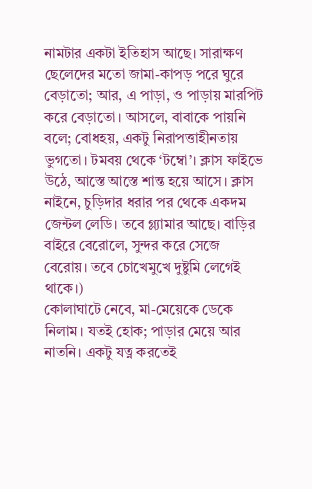নামটার একটা ইতিহাস আছে। সারাক্ষণ ছেলেদের মতো জামা-কাপড় পরে ঘুরে বেড়াতো; আর, এ পাড়া, ও পাড়ায় মারপিট করে বেড়াতো। আসলে, বাবাকে পায়নি বলে; বোধহয়, একটু নিরাপত্তাহীনতায় ভুগতো। টমবয় থেকে ‘টম্বো’। ক্লাস ফাইভে উঠে, আস্তে আস্তে শান্ত হয়ে আসে। ক্লাস নাইনে, চুড়িদার ধরার পর থেকে একদম জেন্টল লেডি। তবে গ্ল্যামার আছে। বাড়ির বাইরে বেরোলে, সুন্দর করে সেজে বেরোয়। তবে চোখেমুখে দুষ্টুমি লেগেই থাকে।)
কোলাঘাটে নেবে, মা-মেয়েকে ডেকে নিলাম। যতই হোক; পাড়ার মেয়ে আর নাতনি। একটু যত্ন করতেই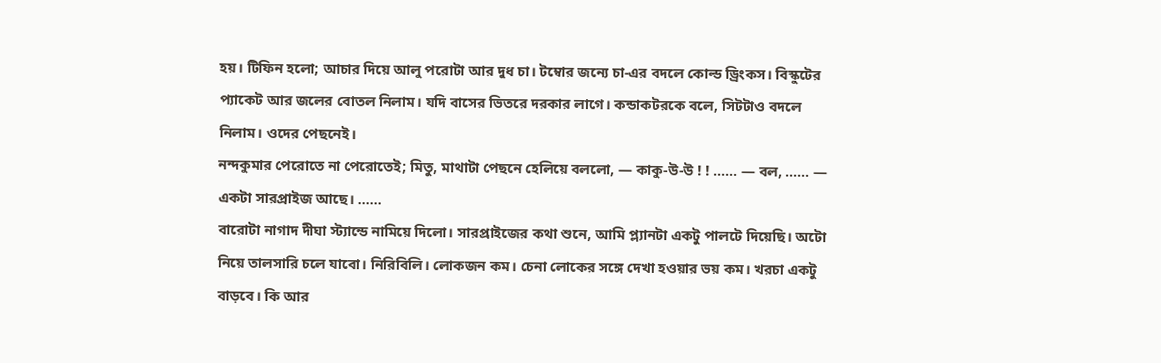হয়। টিফিন হলো; আচার দিয়ে আলু পরোটা আর দুধ চা। টম্বোর জন্যে চা-এর বদলে কোল্ড ড্রিংকস। বিস্কুটের প্যাকেট আর জলের বোতল নিলাম। যদি বাসের ভিতরে দরকার লাগে। কন্ডাকটরকে বলে, সিটটাও বদলে নিলাম। ওদের পেছনেই।
নন্দকুমার পেরোতে না পেরোতেই; মিতু, মাথাটা পেছনে হেলিয়ে বললো, — কাকু-উ-উ ! ! …… — বল, …… — একটা সারপ্রাইজ আছে। ……
বারোটা নাগাদ দীঘা স্ট্যান্ডে নামিয়ে দিলো। সারপ্রাইজের কথা শুনে, আমি প্ল্যানটা একটু পালটে দিয়েছি। অটো নিয়ে তালসারি চলে যাবো। নিরিবিলি। লোকজন কম। চেনা লোকের সঙ্গে দেখা হওয়ার ভয় কম। খরচা একটু বাড়বে। কি আর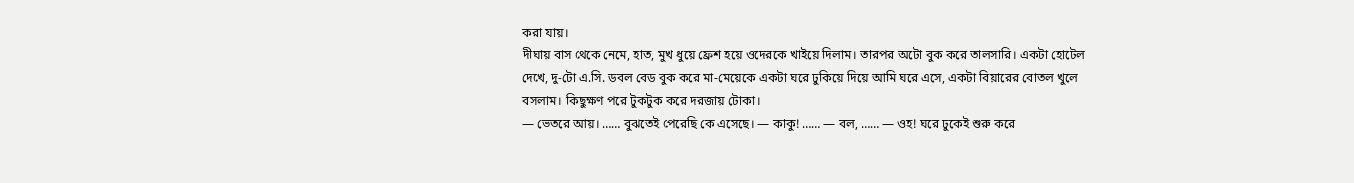করা যায়।
দীঘায় বাস থেকে নেমে, হাত, মুখ ধুয়ে ফ্রেশ হয়ে ওদেরকে খাইয়ে দিলাম। তারপর অটো বুক করে তালসারি। একটা হোটেল দেখে, দু-টো এ.সি. ডবল বেড বুক করে মা-মেয়েকে একটা ঘরে ঢুকিয়ে দিয়ে আমি ঘরে এসে, একটা বিয়ারের বোতল খুলে বসলাম। কিছুক্ষণ পরে টুকটুক করে দরজায় টোকা।
— ভেতরে আয়। …… বুঝতেই পেরেছি কে এসেছে। — কাকু! …… — বল, …… — ওহ! ঘরে ঢুকেই শুরু করে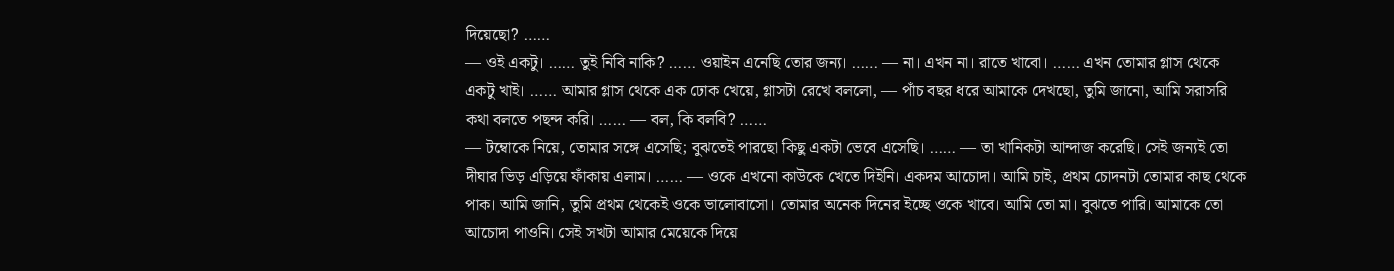দিয়েছো? ……
— ওই একটু। …… তুই নিবি নাকি? …… ওয়াইন এনেছি তোর জন্য। …… — না। এখন না। রাতে খাবো। …… এখন তোমার গ্লাস থেকে একটু খাই। …… আমার গ্লাস থেকে এক ঢোক খেয়ে, গ্লাসটা রেখে বললো, — পাঁচ বছর ধরে আমাকে দেখছো, তুমি জানো, আমি সরাসরি কথা বলতে পছন্দ করি। …… — বল, কি বলবি? ……
— টম্বোকে নিয়ে, তোমার সঙ্গে এসেছি; বুঝতেই পারছো কিছু একটা ভেবে এসেছি। …… — তা খানিকটা আন্দাজ করেছি। সেই জন্যই তো দীঘার ভিড় এড়িয়ে ফাঁকায় এলাম। …… — ওকে এখনো কাউকে খেতে দিইনি। একদম আচোদা। আমি চাই, প্রথম চোদনটা তোমার কাছ থেকে পাক। আমি জানি, তুমি প্রথম থেকেই ওকে ভালোবাসো। তোমার অনেক দিনের ইচ্ছে ওকে খাবে। আমি তো মা। বুঝতে পারি। আমাকে তো আচোদা পাওনি। সেই সখটা আমার মেয়েকে দিয়ে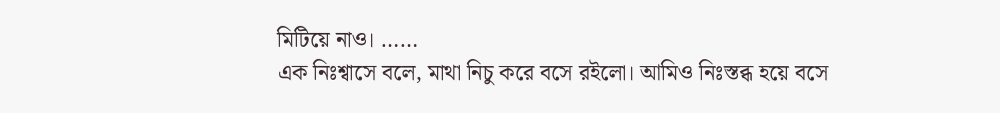মিটিয়ে নাও। ……
এক নিঃশ্বাসে বলে, মাথা নিচু করে বসে রইলো। আমিও নিঃস্তব্ধ হয়ে বসে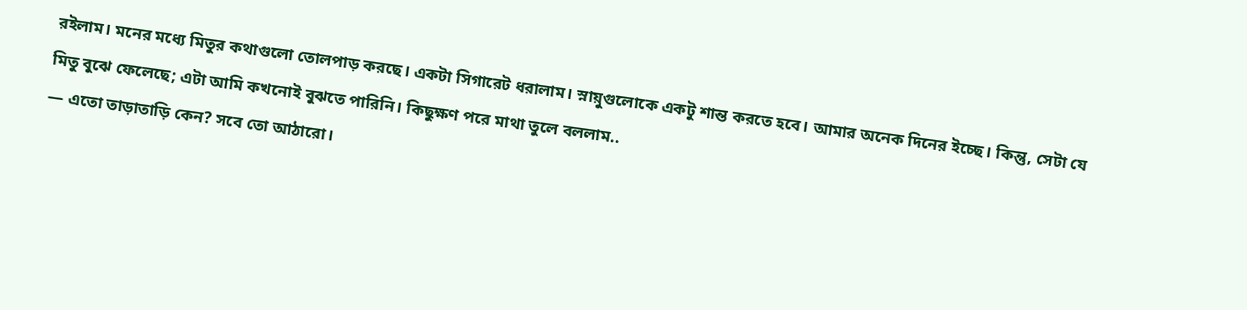রইলাম। মনের মধ্যে মিতুর কথাগুলো তোলপাড় করছে। একটা সিগারেট ধরালাম। স্নায়ুগুলোকে একটু শান্ত করতে হবে। আমার অনেক দিনের ইচ্ছে। কিন্তু, সেটা যে মিতু বুঝে ফেলেছে; এটা আমি কখনোই বুঝতে পারিনি। কিছুক্ষণ পরে মাথা তুলে বললাম..
— এতো তাড়াতাড়ি কেন? সবে তো আঠারো।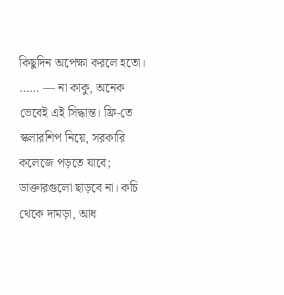কিছুদিন অপেক্ষা করলে হতো। …… — না কাকু, অনেক ভেবেই এই সিদ্ধান্ত। ফ্রি-তে স্কলারশিপ নিয়ে, সরকারি কলেজে পড়তে যাবে; ডাক্তারগুলো ছাড়বে না। কচি থেকে দামড়া, আধ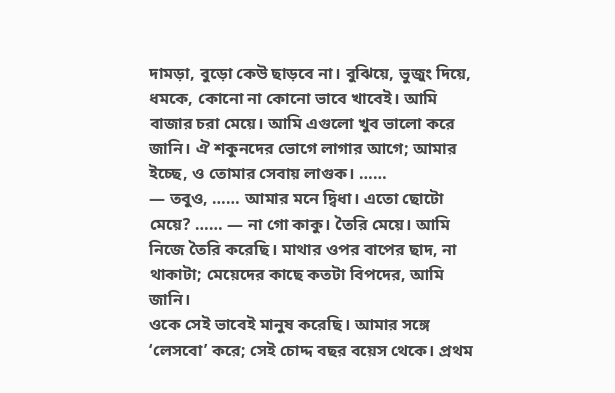দামড়া, বুড়ো কেউ ছাড়বে না। বুঝিয়ে, ভুজুং দিয়ে, ধমকে, কোনো না কোনো ভাবে খাবেই। আমি বাজার চরা মেয়ে। আমি এগুলো খুব ভালো করে জানি। ঐ শকুনদের ভোগে লাগার আগে; আমার ইচ্ছে, ও তোমার সেবায় লাগুক। ……
— তবুও, …… আমার মনে দ্বিধা। এতো ছোটো মেয়ে? …… — না গো কাকু। তৈরি মেয়ে। আমি নিজে তৈরি করেছি। মাথার ওপর বাপের ছাদ, না থাকাটা; মেয়েদের কাছে কতটা বিপদের, আমি জানি।
ওকে সেই ভাবেই মানুষ করেছি। আমার সঙ্গে ‘লেসবো’ করে; সেই চোদ্দ বছর বয়েস থেকে। প্রথম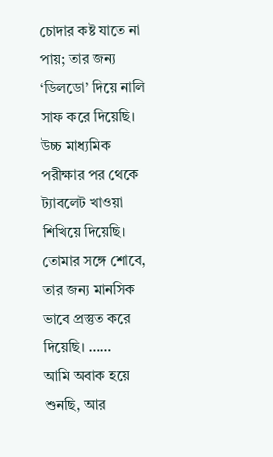চোদার কষ্ট যাতে না পায়; তার জন্য ‘ডিলডো’ দিয়ে নালি সাফ করে দিয়েছি। উচ্চ মাধ্যমিক পরীক্ষার পর থেকে ট্যাবলেট খাওয়া শিখিয়ে দিয়েছি। তোমার সঙ্গে শোবে, তার জন্য মানসিক ভাবে প্রস্তুত করে দিয়েছি। ……
আমি অবাক হয়ে শুনছি, আর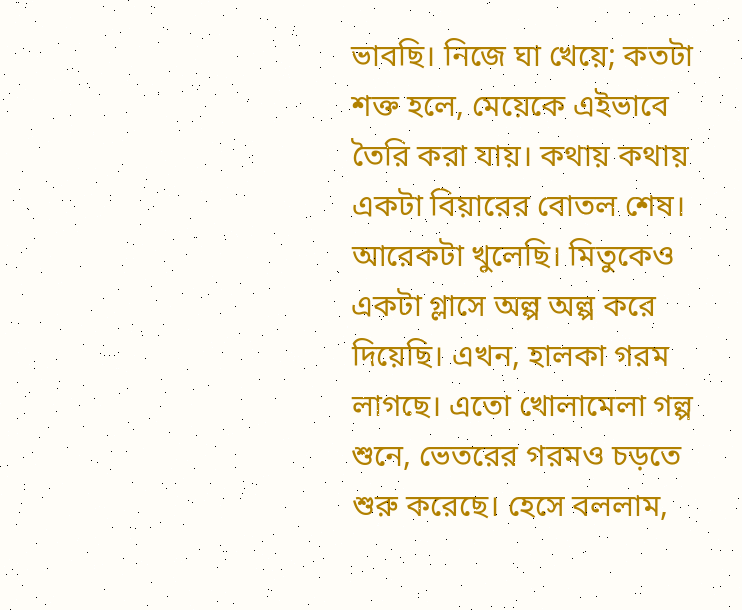ভাবছি। নিজে ঘা খেয়ে; কতটা শক্ত হলে, মেয়েকে এইভাবে তৈরি করা যায়। কথায় কথায় একটা বিয়ারের বোতল শেষ। আরেকটা খুলেছি। মিতুকেও একটা গ্লাসে অল্প অল্প করে দিয়েছি। এখন, হালকা গরম লাগছে। এতো খোলামেলা গল্প শুনে, ভেতরের গরমও চড়তে শুরু করেছে। হেসে বললাম,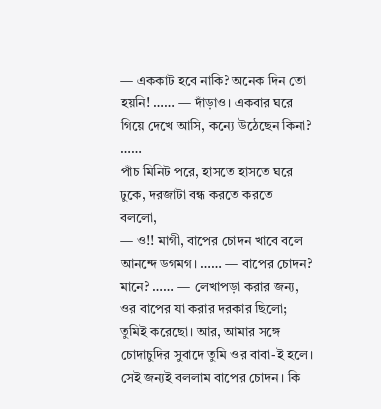— এককাট হবে নাকি? অনেক দিন তো হয়নি! …… — দাঁড়াও। একবার ঘরে গিয়ে দেখে আসি, কন্যে উঠেছেন কিনা? ……
পাঁচ মিনিট পরে, হাসতে হাসতে ঘরে ঢুকে, দরজাটা বন্ধ করতে করতে বললো,
— ও!! মাগী, বাপের চোদন খাবে বলে আনন্দে ডগমগ। …… — বাপের চোদন? মানে? …… — লেখাপড়া করার জন্য, ওর বাপের যা করার দরকার ছিলো; তুমিই করেছো। আর, আমার সঙ্গে চোদাচুদির সুবাদে তুমি ওর বাবা-ই হলে। সেই জন্যই বললাম বাপের চোদন। কি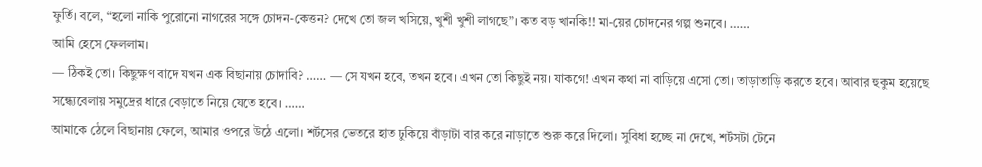ফুর্তি। বলে, “হলো নাকি পুরোনো নাগরের সঙ্গে চোদন-কেত্তন? দেখে তো জল খসিয়ে, খুশী খুশী লাগছে”। কত বড় খানকি!! মা-য়ের চোদনের গল্প শুনবে। ……
আমি হেসে ফেললাম।
— ঠিকই তো। কিছুক্ষণ বাদে যখন এক বিছানায় চোদাবি? …… — সে যখন হবে, তখন হবে। এখন তো কিছুই নয়। যাকগে! এখন কথা না বাড়িয়ে এসো তো। তাড়াতাড়ি করতে হবে। আবার হুকুম হয়েছে সন্ধ্যেবেলায় সমুদ্রের ধারে বেড়াতে নিয়ে যেতে হবে। ……
আমাকে ঠেলে বিছানায় ফেলে, আমার ওপরে উঠে এলো। শর্টসের ভেতরে হাত ঢুকিয়ে বাঁড়াটা বার করে নাড়াতে শুরু করে দিলো। সুবিধা হচ্ছে না দেখে, শর্টসটা টেনে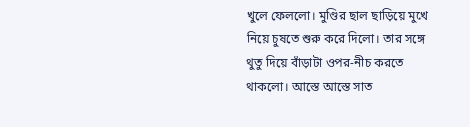খুলে ফেললো। মুণ্ডির ছাল ছাড়িয়ে মুখে নিয়ে চুষতে শুরু করে দিলো। তার সঙ্গে থুতু দিয়ে বাঁড়াটা ওপর-নীচ করতে থাকলো। আস্তে আস্তে সাত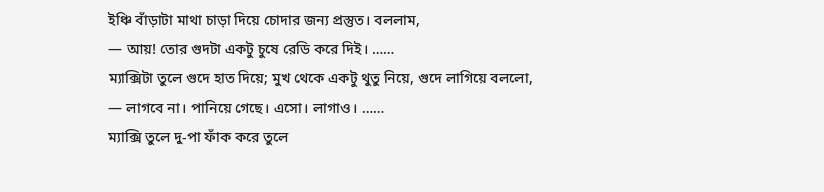ইঞ্চি বাঁড়াটা মাথা চাড়া দিয়ে চোদার জন্য প্রস্তুত। বললাম,
— আয়! তোর গুদটা একটু চুষে রেডি করে দিই। ……
ম্যাক্সিটা তুলে গুদে হাত দিয়ে; মুখ থেকে একটু থুতু নিয়ে, গুদে লাগিয়ে বললো,
— লাগবে না। পানিয়ে গেছে। এসো। লাগাও। ……
ম্যাক্সি তুলে দু-পা ফাঁক করে তুলে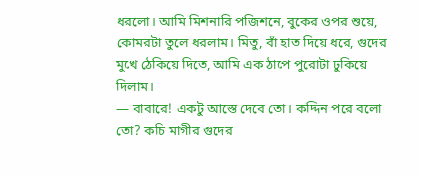ধরলো। আমি মিশনারি পজিশনে, বুকের ওপর শুয়ে, কোমরটা তুলে ধরলাম। মিতু, বাঁ হাত দিয়ে ধরে, গুদের মুখে ঠেকিয়ে দিতে, আমি এক ঠাপে পুরোটা ঢুকিয়ে দিলাম।
— বাবারে! একটু আস্তে দেবে তো। কদ্দিন পরে বলো তো? কচি মাগীর গুদের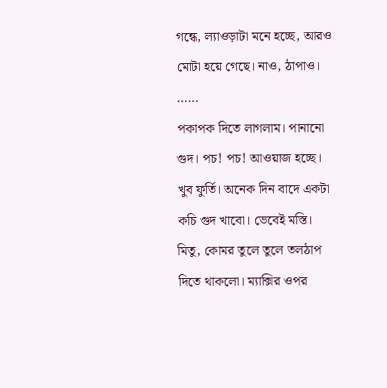গন্ধে, ল্যাওড়াটা মনে হচ্ছে, আরও মোটা হয়ে গেছে। নাও, ঠাপাও। ……
পকাপক দিতে লাগলাম। পানানো গুদ। পচ! পচ! আওয়াজ হচ্ছে। খুব ফুর্তি। অনেক দিন বাদে একটা কচি গুদ খাবো। ভেবেই মস্তি। মিতু, কোমর তুলে তুলে তলঠাপ দিতে থাকলো। ম্যাক্সির ওপর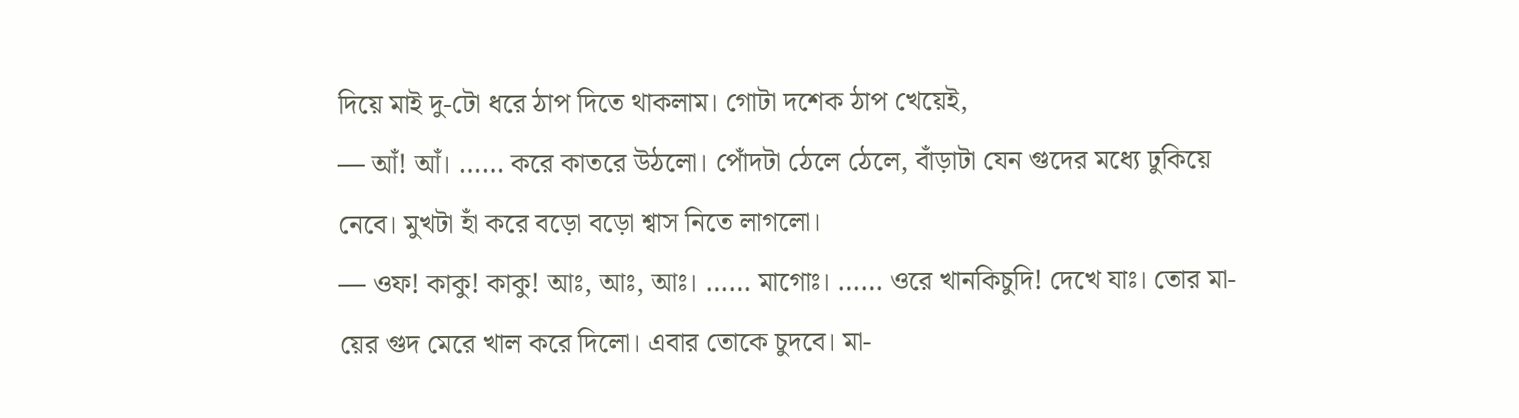দিয়ে মাই দু-টো ধরে ঠাপ দিতে থাকলাম। গোটা দশেক ঠাপ খেয়েই,
— আঁ! আঁ। …… করে কাতরে উঠলো। পোঁদটা ঠেলে ঠেলে, বাঁড়াটা যেন গুদের মধ্যে ঢুকিয়ে নেবে। মুখটা হাঁ করে বড়ো বড়ো শ্বাস নিতে লাগলো।
— ওফ! কাকু! কাকু! আঃ, আঃ, আঃ। …… মাগোঃ। …… ওরে খানকিচুদি! দেখে যাঃ। তোর মা-য়ের গুদ মেরে খাল করে দিলো। এবার তোকে চুদবে। মা-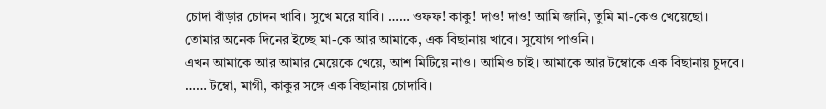চোদা বাঁড়ার চোদন খাবি। সুখে মরে যাবি। …… ওফফ! কাকু! দাও! দাও! আমি জানি, তুমি মা-কেও খেয়েছো। তোমার অনেক দিনের ইচ্ছে মা-কে আর আমাকে, এক বিছানায় খাবে। সুযোগ পাওনি।
এখন আমাকে আর আমার মেয়েকে খেয়ে, আশ মিটিয়ে নাও। আমিও চাই। আমাকে আর টম্বোকে এক বিছানায় চুদবে। …… টম্বো, মাগী, কাকুর সঙ্গে এক বিছানায় চোদাবি।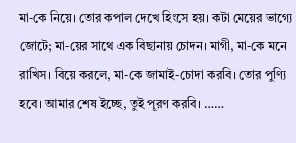মা-কে নিয়ে। তোর কপাল দেখে হিংসে হয়। কটা মেয়ের ভাগ্যে জোটে; মা-য়ের সাথে এক বিছানায় চোদন। মাগী, মা-কে মনে রাখিস। বিয়ে করলে, মা-কে জামাই-চোদা করবি। তোর পুণ্যি হবে। আমার শেষ ইচ্ছে, তুই পূরণ করবি। ……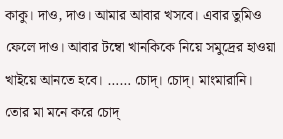কাকু। দাও, দাও। আমার আবার খসবে। এবার তুমিও ফেলে দাও। আবার টম্বো খানকিকে নিয়ে সমুদ্রের হাওয়া খাইয়ে আনতে হবে। …… চোদ্। চোদ্। মাংমারানি। তোর মা মনে করে চোদ্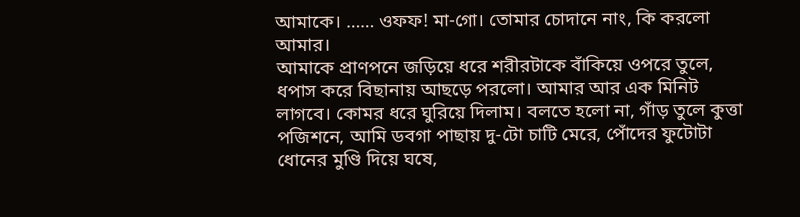আমাকে। …… ওফফ! মা-গো। তোমার চোদানে নাং, কি করলো আমার।
আমাকে প্রাণপনে জড়িয়ে ধরে শরীরটাকে বাঁকিয়ে ওপরে তুলে, ধপাস করে বিছানায় আছড়ে পরলো। আমার আর এক মিনিট লাগবে। কোমর ধরে ঘুরিয়ে দিলাম। বলতে হলো না, গাঁড় তুলে কুত্তা পজিশনে, আমি ডবগা পাছায় দু-টো চাটি মেরে, পোঁদের ফুটোটা ধোনের মুণ্ডি দিয়ে ঘষে,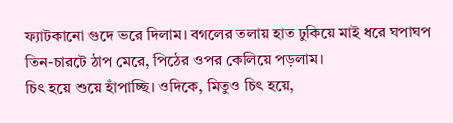ফ্যাটকানো গুদে ভরে দিলাম। বগলের তলায় হাত ঢুকিয়ে মাই ধরে ঘপাঘপ তিন-চারটে ঠাপ মেরে, পিঠের ওপর কেলিয়ে পড়লাম।
চিৎ হয়ে শুয়ে হাঁপাচ্ছি। ওদিকে, মিতুও চিৎ হয়ে,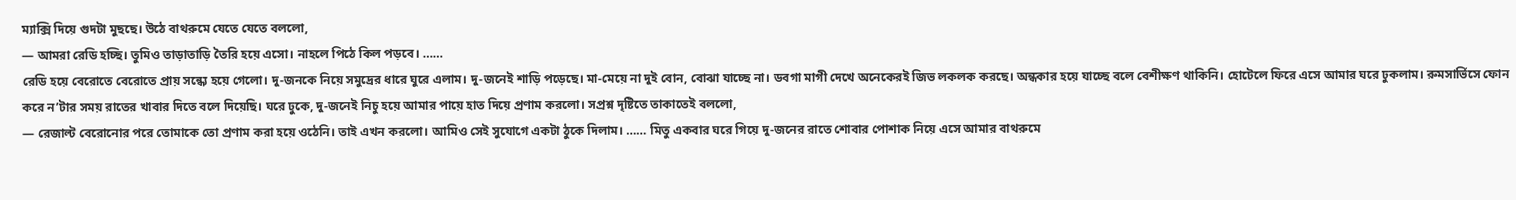ম্যাক্সি দিয়ে গুদটা মুছছে। উঠে বাথরুমে যেতে যেতে বললো,
— আমরা রেডি হচ্ছি। তুমিও তাড়াতাড়ি তৈরি হয়ে এসো। নাহলে পিঠে কিল পড়বে। ……
রেডি হয়ে বেরোতে বেরোতে প্রায় সন্ধ্যে হয়ে গেলো। দু-জনকে নিয়ে সমুদ্রের ধারে ঘুরে এলাম। দু-জনেই শাড়ি পড়েছে। মা-মেয়ে না দুই বোন, বোঝা যাচ্ছে না। ডবগা মাগী দেখে অনেকেরই জিভ লকলক করছে। অন্ধকার হয়ে যাচ্ছে বলে বেশীক্ষণ থাকিনি। হোটেলে ফিরে এসে আমার ঘরে ঢুকলাম। রুমসার্ভিসে ফোন করে ন’টার সময় রাতের খাবার দিতে বলে দিয়েছি। ঘরে ঢুকে, দু-জনেই নিচু হয়ে আমার পায়ে হাত দিয়ে প্রণাম করলো। সপ্রশ্ন দৃষ্টিতে তাকাতেই বললো,
— রেজাল্ট বেরোনোর পরে তোমাকে তো প্রণাম করা হয়ে ওঠেনি। তাই এখন করলো। আমিও সেই সুযোগে একটা ঠুকে দিলাম। …… মিতু একবার ঘরে গিয়ে দু-জনের রাতে শোবার পোশাক নিয়ে এসে আমার বাথরুমে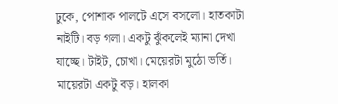ঢুকে, পোশাক পালটে এসে বসলো। হাতকাটা নাইটি। বড় গলা। একটু ঝুঁকলেই ম্যানা দেখা যাচ্ছে। টাইট, চোখা। মেয়েরটা মুঠো ভর্তি।
মায়েরটা একটু বড়। হালকা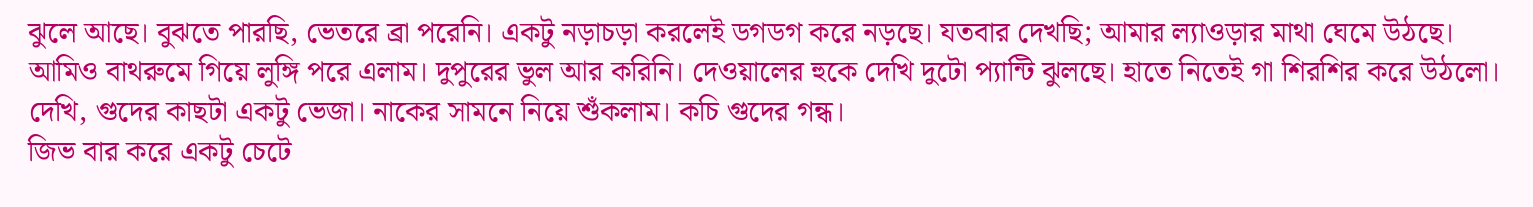ঝুলে আছে। বুঝতে পারছি, ভেতরে ব্রা পরেনি। একটু নড়াচড়া করলেই ডগডগ করে নড়ছে। যতবার দেখছি; আমার ল্যাওড়ার মাথা ঘেমে উঠছে। আমিও বাথরুমে গিয়ে লুঙ্গি পরে এলাম। দুপুরের ভুল আর করিনি। দেওয়ালের হুকে দেখি দুটো প্যান্টি ঝুলছে। হাতে নিতেই গা শিরশির করে উঠলো। দেখি, গুদের কাছটা একটু ভেজা। নাকের সামনে নিয়ে শুঁকলাম। কচি গুদের গন্ধ।
জিভ বার করে একটু চেটে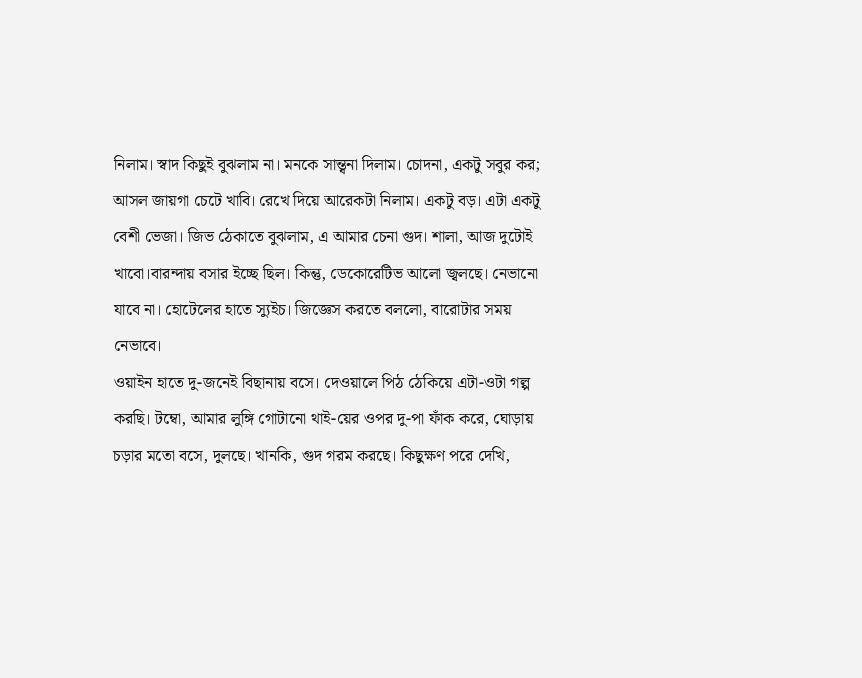নিলাম। স্বাদ কিছুই বুঝলাম না। মনকে সান্ত্বনা দিলাম। চোদনা, একটু সবুর কর; আসল জায়গা চেটে খাবি। রেখে দিয়ে আরেকটা নিলাম। একটু বড়। এটা একটু বেশী ভেজা। জিভ ঠেকাতে বুঝলাম, এ আমার চেনা গুদ। শালা, আজ দুটোই খাবো।বারন্দায় বসার ইচ্ছে ছিল। কিন্তু, ডেকোরেটিভ আলো জ্বলছে। নেভানো যাবে না। হোটেলের হাতে স্যুইচ। জিজ্ঞেস করতে বললো, বারোটার সময় নেভাবে।
ওয়াইন হাতে দু-জনেই বিছানায় বসে। দেওয়ালে পিঠ ঠেকিয়ে এটা-ওটা গল্প করছি। টম্বো, আমার লুঙ্গি গোটানো থাই-য়ের ওপর দু-পা ফাঁক করে, ঘোড়ায় চড়ার মতো বসে, দুলছে। খানকি, গুদ গরম করছে। কিছুক্ষণ পরে দেখি,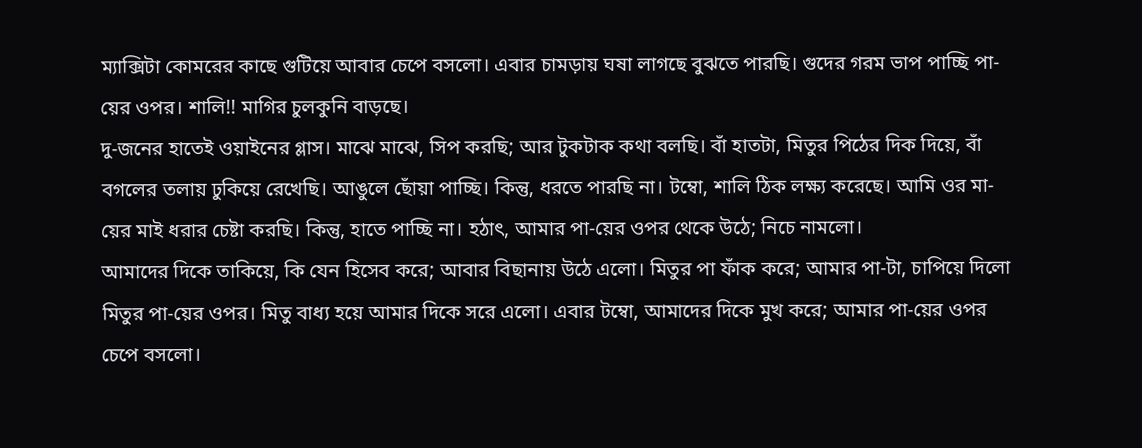ম্যাক্সিটা কোমরের কাছে গুটিয়ে আবার চেপে বসলো। এবার চামড়ায় ঘষা লাগছে বুঝতে পারছি। গুদের গরম ভাপ পাচ্ছি পা-য়ের ওপর। শালি!! মাগির চুলকুনি বাড়ছে।
দু-জনের হাতেই ওয়াইনের গ্লাস। মাঝে মাঝে, সিপ করছি; আর টুকটাক কথা বলছি। বাঁ হাতটা, মিতুর পিঠের দিক দিয়ে, বাঁ বগলের তলায় ঢুকিয়ে রেখেছি। আঙুলে ছোঁয়া পাচ্ছি। কিন্তু, ধরতে পারছি না। টম্বো, শালি ঠিক লক্ষ্য করেছে। আমি ওর মা-য়ের মাই ধরার চেষ্টা করছি। কিন্তু, হাতে পাচ্ছি না। হঠাৎ, আমার পা-য়ের ওপর থেকে উঠে; নিচে নামলো।
আমাদের দিকে তাকিয়ে, কি যেন হিসেব করে; আবার বিছানায় উঠে এলো। মিতুর পা ফাঁক করে; আমার পা-টা, চাপিয়ে দিলো মিতুর পা-য়ের ওপর। মিতু বাধ্য হয়ে আমার দিকে সরে এলো। এবার টম্বো, আমাদের দিকে মুখ করে; আমার পা-য়ের ওপর চেপে বসলো।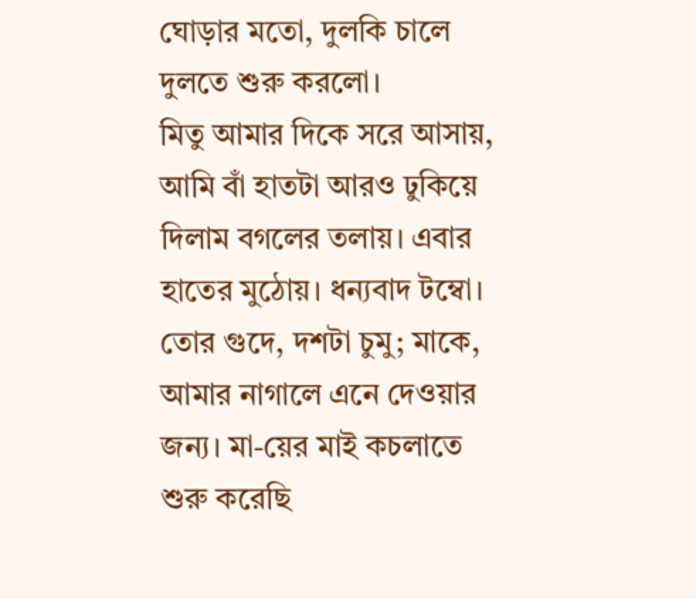ঘোড়ার মতো, দুলকি চালে দুলতে শুরু করলো।
মিতু আমার দিকে সরে আসায়, আমি বাঁ হাতটা আরও ঢুকিয়ে দিলাম বগলের তলায়। এবার হাতের মুঠোয়। ধন্যবাদ টম্বো। তোর গুদে, দশটা চুমু; মাকে, আমার নাগালে এনে দেওয়ার জন্য। মা-য়ের মাই কচলাতে শুরু করেছি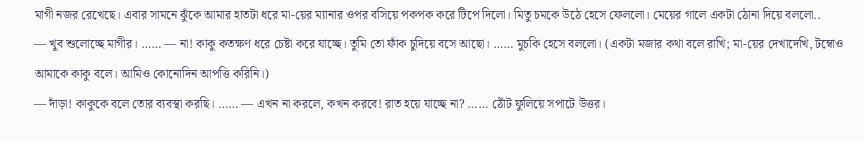মাগী নজর রেখেছে। এবার সামনে ঝুঁকে আমার হাতটা ধরে মা-য়ের ম্যানার ওপর বসিয়ে পকপক করে টিপে দিলো। মিতু চমকে উঠে হেসে ফেললো। মেয়ের গালে একটা ঠোনা দিয়ে বললো..
— খুব শুলোচ্ছে মাগীর। …… — না! কাকু কতক্ষণ ধরে চেষ্টা করে যাচ্ছে। তুমি তো ফাঁক চুদিয়ে বসে আছো। …… মুচকি হেসে বললো। (একটা মজার কথা বলে রাখি; মা-য়ের দেখাদেখি, টম্বোও আমাকে কাকু বলে। আমিও কোনোদিন আপত্তি করিনি।)
— দাঁড়া! কাকুকে বলে তোর ব্যবস্থা করছি। …… — এখন না করলে, কখন করবে! রাত হয়ে যাচ্ছে না? …… ঠোঁট ফুলিয়ে সপাটে উত্তর।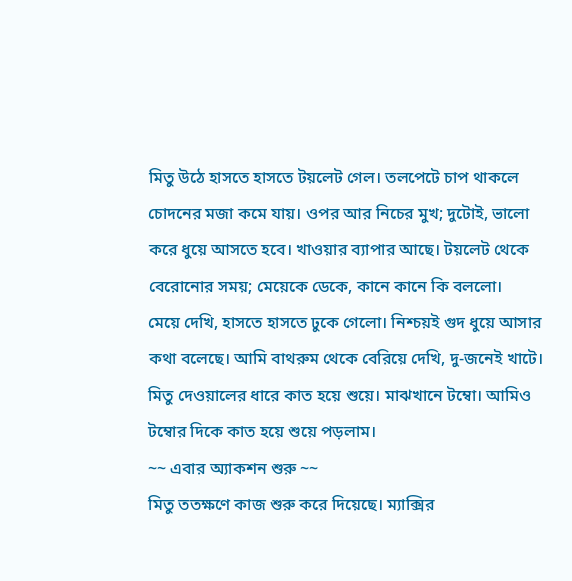মিতু উঠে হাসতে হাসতে টয়লেট গেল। তলপেটে চাপ থাকলে চোদনের মজা কমে যায়। ওপর আর নিচের মুখ; দুটোই, ভালো করে ধুয়ে আসতে হবে। খাওয়ার ব্যাপার আছে। টয়লেট থেকে বেরোনোর সময়; মেয়েকে ডেকে, কানে কানে কি বললো।
মেয়ে দেখি, হাসতে হাসতে ঢুকে গেলো। নিশ্চয়ই গুদ ধুয়ে আসার কথা বলেছে। আমি বাথরুম থেকে বেরিয়ে দেখি, দু-জনেই খাটে। মিতু দেওয়ালের ধারে কাত হয়ে শুয়ে। মাঝখানে টম্বো। আমিও টম্বোর দিকে কাত হয়ে শুয়ে পড়লাম।
~~ এবার অ্যাকশন শুরু ~~
মিতু ততক্ষণে কাজ শুরু করে দিয়েছে। ম্যাক্সির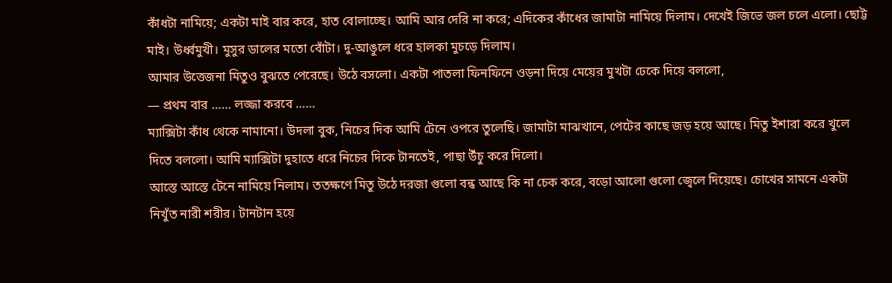কাঁধটা নামিয়ে; একটা মাই বার করে, হাত বোলাচ্ছে। আমি আর দেরি না করে; এদিকের কাঁধের জামাটা নামিয়ে দিলাম। দেখেই জিভে জল চলে এলো। ছোট্ট মাই। উর্ধ্বমুখী। মুসুর ডালের মতো বোঁটা। দু-আঙুলে ধরে হালকা মুচড়ে দিলাম।
আমার উত্তেজনা মিতুও বুঝতে পেরেছে। উঠে বসলো। একটা পাতলা ফিনফিনে ওড়না দিয়ে মেয়ের মুখটা ঢেকে দিয়ে বললো,
— প্রথম বার …… লজ্জা করবে ……
ম্যাক্সিটা কাঁধ থেকে নামানো। উদলা বুক, নিচের দিক আমি টেনে ওপরে তুলেছি। জামাটা মাঝখানে, পেটের কাছে জড় হয়ে আছে। মিতু ইশারা করে খুলে দিতে বললো। আমি ম্যাক্সিটা দুহাতে ধরে নিচের দিকে টানতেই, পাছা উঁচু করে দিলো।
আস্তে আস্তে টেনে নামিয়ে নিলাম। ততক্ষণে মিতু উঠে দরজা গুলো বন্ধ আছে কি না চেক করে, বড়ো আলো গুলো জ্বেলে দিয়েছে। চোখের সামনে একটা নিখুঁত নারী শরীর। টানটান হয়ে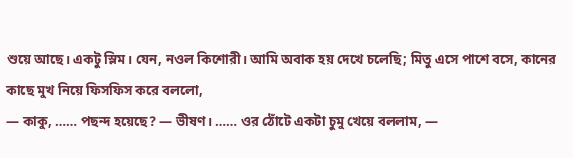শুয়ে আছে। একটু স্লিম। যেন, নওল কিশোরী। আমি অবাক হয় দেখে চলেছি; মিতু এসে পাশে বসে, কানের কাছে মুখ নিয়ে ফিসফিস করে বললো,
— কাকু, …… পছন্দ হয়েছে? — ভীষণ। …… ওর ঠোঁটে একটা চুমু খেয়ে বললাম, —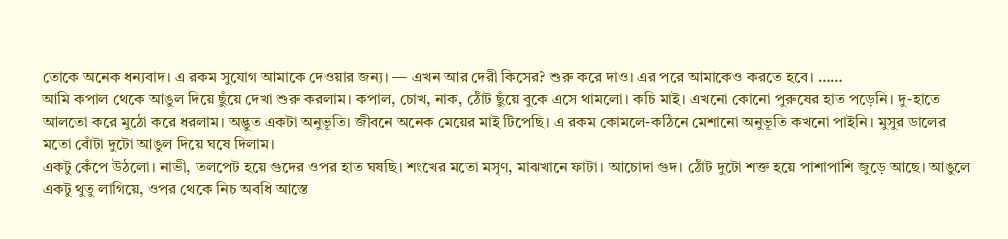তোকে অনেক ধন্যবাদ। এ রকম সুযোগ আমাকে দেওয়ার জন্য। — এখন আর দেরী কিসের? শুরু করে দাও। এর পরে আমাকেও করতে হবে। ……
আমি কপাল থেকে আঙুল দিয়ে ছুঁয়ে দেখা শুরু করলাম। কপাল, চোখ, নাক, ঠোঁট ছুঁয়ে বুকে এসে থামলো। কচি মাই। এখনো কোনো পুরুষের হাত পড়েনি। দু-হাতে আলতো করে মুঠো করে ধরলাম। অদ্ভুত একটা অনুভূতি। জীবনে অনেক মেয়ের মাই টিপেছি। এ রকম কোমলে-কঠিনে মেশানো অনুভূতি কখনো পাইনি। মুসুর ডালের মতো বোঁটা দুটো আঙুল দিয়ে ঘষে দিলাম।
একটু কেঁপে উঠলো। নাভী, তলপেট হয়ে গুদের ওপর হাত ঘষছি। শংখের মতো মসৃণ, মাঝখানে ফাটা। আচোদা গুদ। ঠোঁট দুটো শক্ত হয়ে পাশাপাশি জুড়ে আছে। আঙুলে একটু থুতু লাগিয়ে, ওপর থেকে নিচ অবধি আস্তে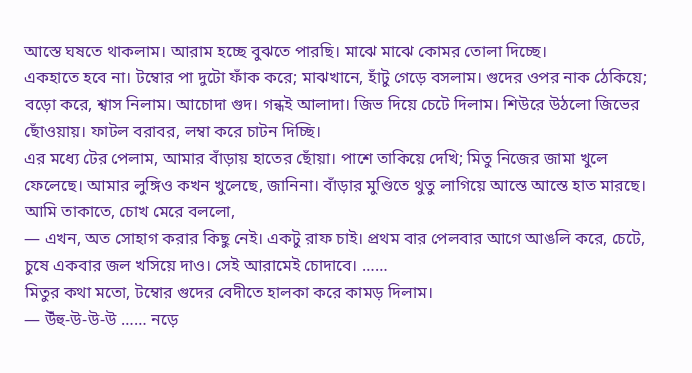আস্তে ঘষতে থাকলাম। আরাম হচ্ছে বুঝতে পারছি। মাঝে মাঝে কোমর তোলা দিচ্ছে।
একহাতে হবে না। টম্বোর পা দুটো ফাঁক করে; মাঝখানে, হাঁটু গেড়ে বসলাম। গুদের ওপর নাক ঠেকিয়ে; বড়ো করে, শ্বাস নিলাম। আচোদা গুদ। গন্ধই আলাদা। জিভ দিয়ে চেটে দিলাম। শিউরে উঠলো জিভের ছোঁওয়ায়। ফাটল বরাবর, লম্বা করে চাটন দিচ্ছি।
এর মধ্যে টের পেলাম, আমার বাঁড়ায় হাতের ছোঁয়া। পাশে তাকিয়ে দেখি; মিতু নিজের জামা খুলে ফেলেছে। আমার লুঙ্গিও কখন খুলেছে, জানিনা। বাঁড়ার মুণ্ডিতে থুতু লাগিয়ে আস্তে আস্তে হাত মারছে। আমি তাকাতে, চোখ মেরে বললো,
— এখন, অত সোহাগ করার কিছু নেই। একটু রাফ চাই। প্রথম বার পেলবার আগে আঙলি করে, চেটে, চুষে একবার জল খসিয়ে দাও। সেই আরামেই চোদাবে। ……
মিতুর কথা মতো, টম্বোর গুদের বেদীতে হালকা করে কামড় দিলাম।
— উঁহু-উ-উ-উ …… নড়ে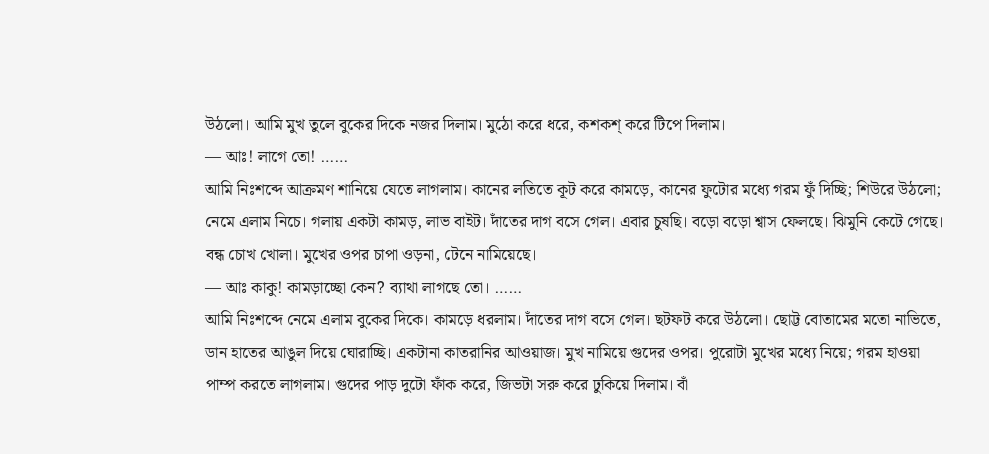উঠলো। আমি মুখ তুলে বুকের দিকে নজর দিলাম। মুঠো করে ধরে, কশকশ্ করে টিপে দিলাম।
— আঃ! লাগে তো! ……
আমি নিঃশব্দে আক্রমণ শানিয়ে যেতে লাগলাম। কানের লতিতে কূট করে কামড়ে, কানের ফুটোর মধ্যে গরম ফুঁ দিচ্ছি; শিউরে উঠলো; নেমে এলাম নিচে। গলায় একটা কামড়, লাভ বাইট। দাঁতের দাগ বসে গেল। এবার চুষছি। বড়ো বড়ো শ্বাস ফেলছে। ঝিমুনি কেটে গেছে। বন্ধ চোখ খোলা। মুখের ওপর চাপা ওড়না, টেনে নামিয়েছে।
— আঃ কাকু! কামড়াচ্ছো কেন? ব্যাথা লাগছে তো। ……
আমি নিঃশব্দে নেমে এলাম বুকের দিকে। কামড়ে ধরলাম। দাঁতের দাগ বসে গেল। ছটফট করে উঠলো। ছোট্ট বোতামের মতো নাভিতে, ডান হাতের আঙুল দিয়ে ঘোরাচ্ছি। একটানা কাতরানির আওয়াজ। মুখ নামিয়ে গুদের ওপর। পুরোটা মুখের মধ্যে নিয়ে; গরম হাওয়া পাম্প করতে লাগলাম। গুদের পাড় দুটো ফাঁক করে, জিভটা সরু করে ঢুকিয়ে দিলাম। বাঁ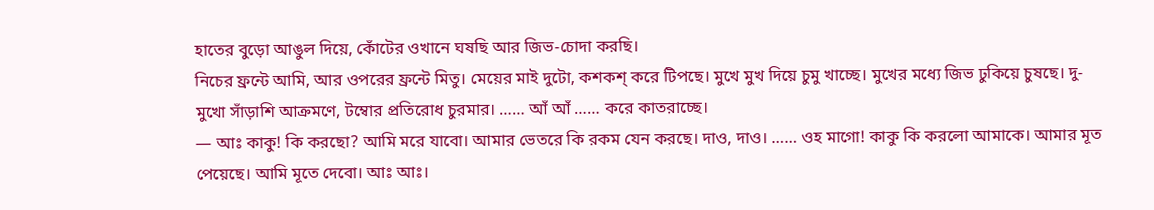হাতের বুড়ো আঙুল দিয়ে, কোঁটের ওখানে ঘষছি আর জিভ-চোদা করছি।
নিচের ফ্রন্টে আমি, আর ওপরের ফ্রন্টে মিতু। মেয়ের মাই দুটো, কশকশ্ করে টিপছে। মুখে মুখ দিয়ে চুমু খাচ্ছে। মুখের মধ্যে জিভ ঢুকিয়ে চুষছে। দু-মুখো সাঁড়াশি আক্রমণে, টম্বোর প্রতিরোধ চুরমার। …… আঁ আঁ …… করে কাতরাচ্ছে।
— আঃ কাকু! কি করছো? আমি মরে যাবো। আমার ভেতরে কি রকম যেন করছে। দাও, দাও। …… ওহ মাগো! কাকু কি করলো আমাকে। আমার মূত পেয়েছে। আমি মূতে দেবো। আঃ আঃ।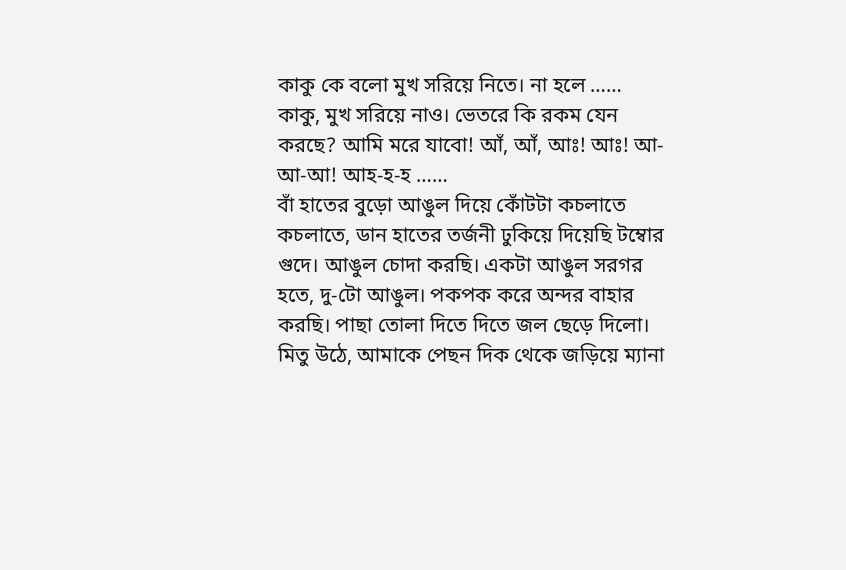কাকু কে বলো মুখ সরিয়ে নিতে। না হলে …… কাকু, মুখ সরিয়ে নাও। ভেতরে কি রকম যেন করছে? আমি মরে যাবো! আঁ, আঁ, আঃ! আঃ! আ-আ-আ! আহ-হ-হ ……
বাঁ হাতের বুড়ো আঙুল দিয়ে কোঁটটা কচলাতে কচলাতে, ডান হাতের তর্জনী ঢুকিয়ে দিয়েছি টম্বোর গুদে। আঙুল চোদা করছি। একটা আঙুল সরগর হতে, দু-টো আঙুল। পকপক করে অন্দর বাহার করছি। পাছা তোলা দিতে দিতে জল ছেড়ে দিলো। মিতু উঠে, আমাকে পেছন দিক থেকে জড়িয়ে ম্যানা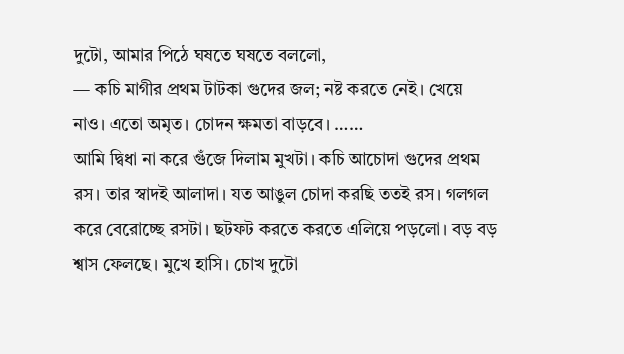দুটো, আমার পিঠে ঘষতে ঘষতে বললো,
— কচি মাগীর প্রথম টাটকা গুদের জল; নষ্ট করতে নেই। খেয়ে নাও। এতো অমৃত। চোদন ক্ষমতা বাড়বে। ……
আমি দ্বিধা না করে গুঁজে দিলাম মুখটা। কচি আচোদা গুদের প্রথম রস। তার স্বাদই আলাদা। যত আঙুল চোদা করছি ততই রস। গলগল করে বেরোচ্ছে রসটা। ছটফট করতে করতে এলিয়ে পড়লো। বড় বড় শ্বাস ফেলছে। মুখে হাসি। চোখ দুটো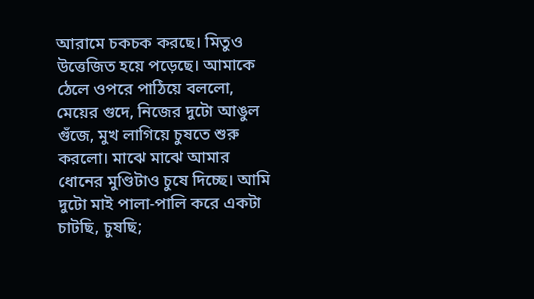আরামে চকচক করছে। মিতুও উত্তেজিত হয়ে পড়েছে। আমাকে ঠেলে ওপরে পাঠিয়ে বললো,
মেয়ের গুদে, নিজের দুটো আঙুল গুঁজে, মুখ লাগিয়ে চুষতে শুরু করলো। মাঝে মাঝে আমার ধোনের মুণ্ডিটাও চুষে দিচ্ছে। আমি দুটো মাই পালা-পালি করে একটা চাটছি, চুষছি;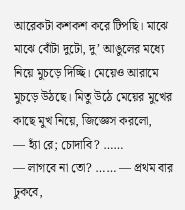আরেকটা কশকশ করে টিপছি। মাঝে মাঝে বোঁটা দুটো, দু’ আঙুলের মধ্যে নিয়ে মুচড়ে দিচ্ছি। মেয়েও আরামে মুচড়ে উঠছে। মিতু উঠে মেয়ের মুখের কাছে মুখ নিয়ে, জিজ্ঞেস করলো,
— হ্যাঁ রে; চোদাবি? ……
— লাগবে না তো? …… — প্রথম বার ঢুকবে,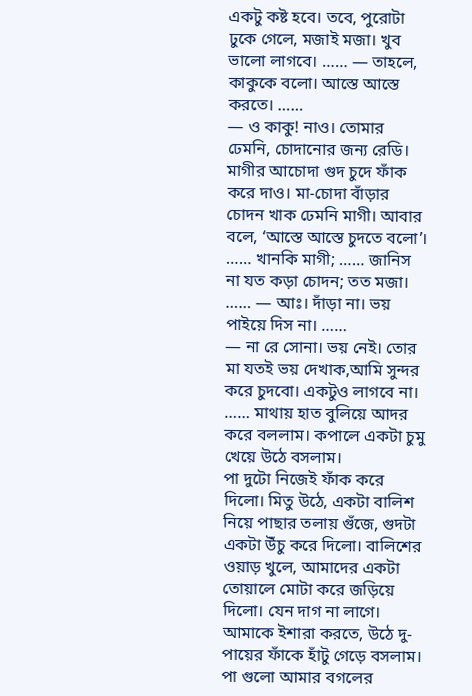একটু কষ্ট হবে। তবে, পুরোটা ঢুকে গেলে, মজাই মজা। খুব ভালো লাগবে। …… — তাহলে, কাকুকে বলো। আস্তে আস্তে করতে। ……
— ও কাকু! নাও। তোমার ঢেমনি, চোদানোর জন্য রেডি। মাগীর আচোদা গুদ চুদে ফাঁক করে দাও। মা-চোদা বাঁড়ার চোদন খাক ঢেমনি মাগী। আবার বলে, ‘আস্তে আস্তে চুদতে বলো’। …… খানকি মাগী; …… জানিস না যত কড়া চোদন; তত মজা। …… — আঃ। দাঁড়া না। ভয় পাইয়ে দিস না। ……
— না রে সোনা। ভয় নেই। তোর মা যতই ভয় দেখাক,আমি সুন্দর করে চুদবো। একটুও লাগবে না। …… মাথায় হাত বুলিয়ে আদর করে বললাম। কপালে একটা চুমু খেয়ে উঠে বসলাম।
পা দুটো নিজেই ফাঁক করে দিলো। মিতু উঠে, একটা বালিশ নিয়ে পাছার তলায় গুঁজে, গুদটা একটা উঁচু করে দিলো। বালিশের ওয়াড় খুলে, আমাদের একটা তোয়ালে মোটা করে জড়িয়ে দিলো। যেন দাগ না লাগে। আমাকে ইশারা করতে, উঠে দু-পায়ের ফাঁকে হাঁটু গেড়ে বসলাম। পা গুলো আমার বগলের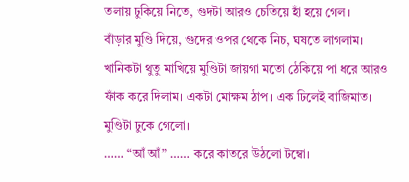তলায় ঢুকিয়ে নিতে, গুদটা আরও চেতিয়ে হাঁ হয়ে গেল।
বাঁড়ার মুণ্ডি দিয়ে, গুদের ওপর থেকে নিচ, ঘষতে লাগলাম। খানিকটা থুতু মাখিয়ে মুণ্ডিটা জায়গা মতো ঠেকিয়ে পা ধরে আরও ফাঁক করে দিলাম। একটা মোক্ষম ঠাপ। এক ঢিলেই বাজিমাত। মুণ্ডিটা ঢুকে গেলো।
…… “আঁ আঁ” …… করে কাতরে উঠলো টম্বো।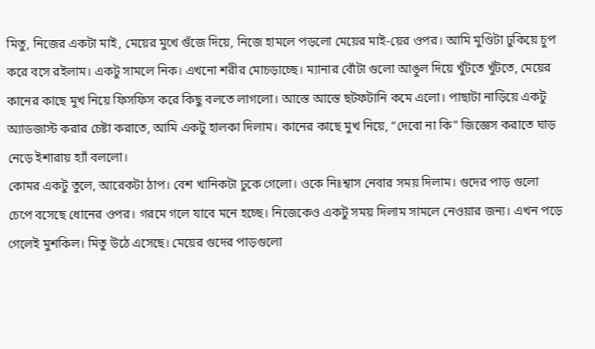মিতু, নিজের একটা মাই, মেয়ের মুখে গুঁজে দিয়ে, নিজে হামলে পড়লো মেয়ের মাই-য়ের ওপর। আমি মুণ্ডিটা ঢুকিয়ে চুপ করে বসে রইলাম। একটু সামলে নিক। এখনো শরীর মোচড়াচ্ছে। ম্যানার বোঁটা গুলো আঙুল দিয়ে খুঁটতে খুঁটতে, মেয়ের কানের কাছে মুখ নিয়ে ফিসফিস করে কিছু বলতে লাগলো। আস্তে আস্তে ছটফটানি কমে এলো। পাছাটা নাড়িয়ে একটু অ্যাডজাস্ট করার চেষ্টা করাতে, আমি একটু হালকা দিলাম। কানের কাছে মুখ নিয়ে, “দেবো না কি” জিজ্ঞেস করাতে ঘাড় নেড়ে ইশারায় হ্যাঁ বললো।
কোমর একটু তুলে, আরেকটা ঠাপ। বেশ খানিকটা ঢুকে গেলো। ওকে নিঃশ্বাস নেবার সময় দিলাম। গুদের পাড় গুলো চেপে বসেছে ধোনের ওপর। গরমে গলে যাবে মনে হচ্ছে। নিজেকেও একটু সময় দিলাম সামলে নেওয়ার জন্য। এখন পড়ে গেলেই মুশকিল। মিতু উঠে এসেছে। মেয়ের গুদের পাড়গুলো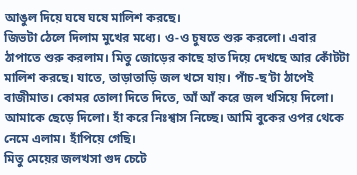আঙুল দিয়ে ঘষে ঘষে মালিশ করছে।
জিভটা ঠেলে দিলাম মুখের মধ্যে। ও-ও চুষতে শুরু করলো। এবার ঠাপাতে শুরু করলাম। মিতু জোড়ের কাছে হাত দিয়ে দেখছে আর কোঁটটা মালিশ করছে। যাতে, তাড়াতাড়ি জল খসে যায়। পাঁচ-ছ’টা ঠাপেই বাজীমাত। কোমর তোলা দিতে দিতে, আঁ আঁ করে জল খসিয়ে দিলো। আমাকে ছেড়ে দিলো। হাঁ করে নিঃশ্বাস নিচ্ছে। আমি বুকের ওপর থেকে নেমে এলাম। হাঁপিয়ে গেছি।
মিতু মেয়ের জলখসা গুদ চেটে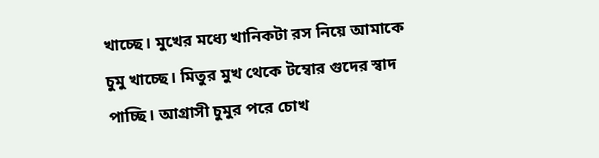খাচ্ছে। মুখের মধ্যে খানিকটা রস নিয়ে আমাকে চুমু খাচ্ছে। মিতুর মুখ থেকে টম্বোর গুদের স্বাদ পাচ্ছি। আগ্রাসী চুমুর পরে চোখ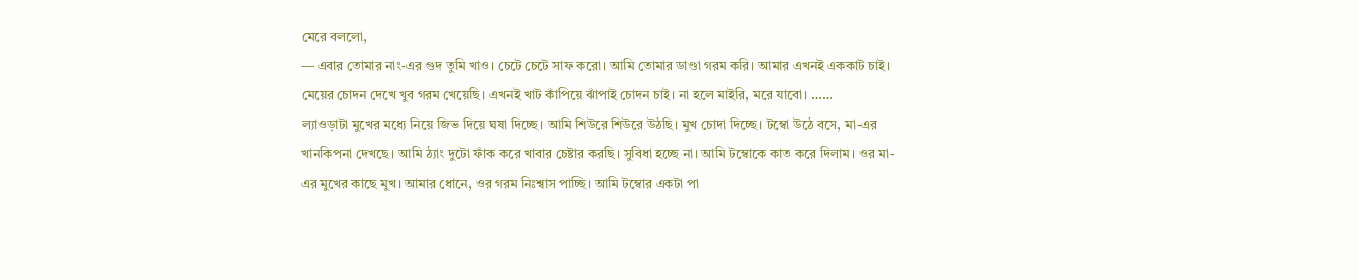মেরে বললো,
— এবার তোমার নাং-এর গুদ তুমি খাও। চেটে চেটে সাফ করো। আমি তোমার ডাণ্ডা গরম করি। আমার এখনই এককাট চাই। মেয়ের চোদন দেখে খুব গরম খেয়েছি। এখনই খাট কাঁপিয়ে ঝাঁপাই চোদন চাই। না হলে মাইরি, মরে যাবো। ……
ল্যাওড়াটা মুখের মধ্যে নিয়ে জিভ দিয়ে ঘষা দিচ্ছে। আমি শিউরে শিউরে উঠছি। মুখ চোদা দিচ্ছে। টম্বো উঠে বসে, মা-এর খানকিপনা দেখছে। আমি ঠ্যাং দুটো ফাঁক করে খাবার চেষ্টার করছি। সুবিধা হচ্ছে না। আমি টম্বোকে কাত করে দিলাম। ওর মা-এর মুখের কাছে মুখ। আমার ধোনে, ওর গরম নিঃশ্বাস পাচ্ছি। আমি টম্বোর একটা পা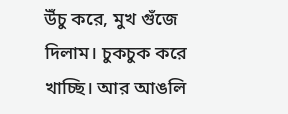উঁচু করে, মুখ গুঁজে দিলাম। চুকচুক করে খাচ্ছি। আর আঙলি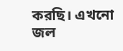করছি। এখনো জল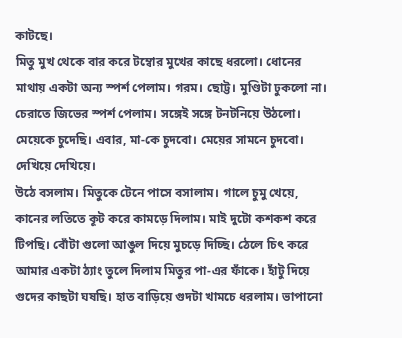কাটছে।
মিতু মুখ থেকে বার করে টম্বোর মুখের কাছে ধরলো। ধোনের মাথায় একটা অন্য স্পর্শ পেলাম। গরম। ছোট্ট। মুণ্ডিটা ঢুকলো না। চেরাতে জিভের স্পর্শ পেলাম। সঙ্গেই সঙ্গে টনটনিয়ে উঠলো। মেয়েকে চুদেছি। এবার, মা-কে চুদবো। মেয়ের সামনে চুদবো। দেখিয়ে দেখিয়ে।
উঠে বসলাম। মিতুকে টেনে পাসে বসালাম। গালে চুমু খেয়ে, কানের লতিতে কূট করে কামড়ে দিলাম। মাই দুটো কশকশ করে টিপছি। বোঁটা গুলো আঙুল দিয়ে মুচড়ে দিচ্ছি। ঠেলে চিৎ করে আমার একটা ঠ্যাং তুলে দিলাম মিতুর পা-এর ফাঁকে। হাঁটু দিয়ে গুদের কাছটা ঘষছি। হাত বাড়িয়ে গুদটা খামচে ধরলাম। ভাপানো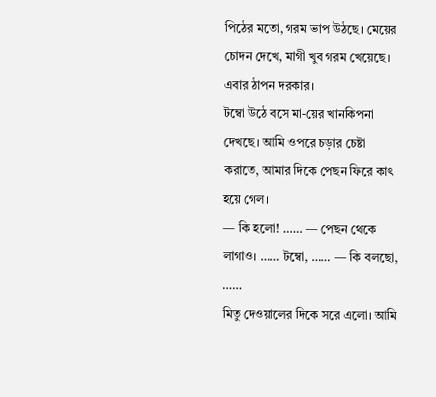পিঠের মতো, গরম ভাপ উঠছে। মেয়ের চোদন দেখে, মাগী খুব গরম খেয়েছে। এবার ঠাপন দরকার।
টম্বো উঠে বসে মা-য়ের খানকিপনা দেখছে। আমি ওপরে চড়ার চেষ্টা করাতে, আমার দিকে পেছন ফিরে কাৎ হয়ে গেল।
— কি হলো! …… — পেছন থেকে লাগাও। …… টম্বো, …… — কি বলছো, ……
মিতু দেওয়ালের দিকে সরে এলো। আমি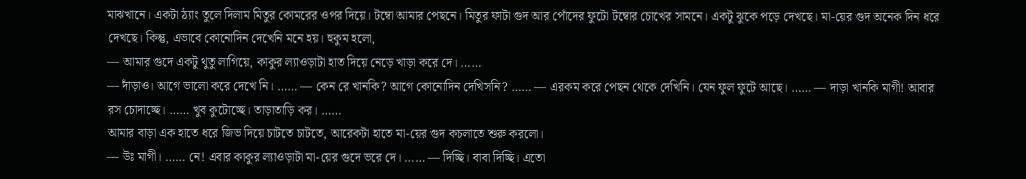মাঝখানে। একটা ঠ্যাং তুলে দিলাম মিতুর কোমরের ওপর দিয়ে। টম্বো আমার পেছনে। মিতুর ফাটা গুদ আর পোঁদের ফুটো টম্বোর চোখের সামনে। একটু ঝুকে পড়ে দেখছে। মা-য়ের গুদ অনেক দিন ধরে দেখছে। কিন্তু, এভাবে কোনোদিন দেখেনি মনে হয়। হুকুম হলো,
— আমার গুদে একটু থুতু লাগিয়ে, কাকুর ল্যাওড়াটা হাত দিয়ে নেড়ে খাড়া করে দে। ……
— দাঁড়াও। আগে ভালো করে দেখে নি। …… — কেন রে খানকি? আগে কোনোদিন দেখিসনি? …… — এরকম করে পেছন থেকে দেখিনি। যেন ফুল ফুটে আছে। …… — দাড়া খানকি মাগী! আবার রস চোদাচ্ছে। …… খুব কুটোচ্ছে। তাড়াতাড়ি কর। ……
আমার বাড়া এক হাতে ধরে জিভ দিয়ে চাটতে চাটতে, আরেকটা হাতে মা-য়ের গুদ কচলাতে শুরু করলো।
— উঃ মাগী। …… নে! এবার কাকুর ল্যাওড়াটা মা-য়ের গুদে ভরে দে। …… — দিচ্ছি। বাবা দিচ্ছি। এতো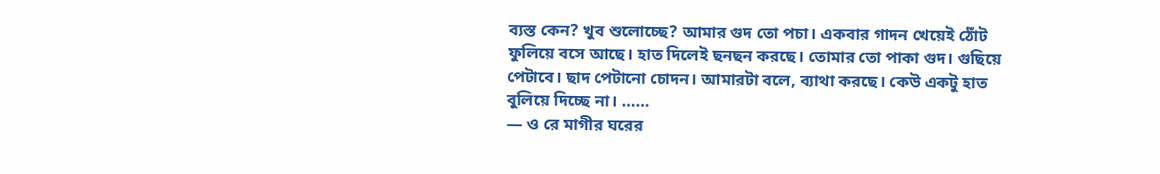ব্যস্ত কেন? খুব শুলোচ্ছে? আমার গুদ তো পচা। একবার গাদন খেয়েই ঠোঁট ফুলিয়ে বসে আছে। হাত দিলেই ছনছন করছে। তোমার তো পাকা গুদ। গুছিয়ে পেটাবে। ছাদ পেটানো চোদন। আমারটা বলে, ব্যাথা করছে। কেউ একটু হাত বুলিয়ে দিচ্ছে না। ……
— ও রে মাগীর ঘরের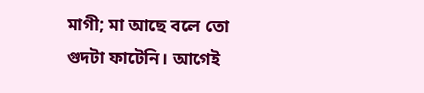মাগী; মা আছে বলে তো গুদটা ফাটেনি। আগেই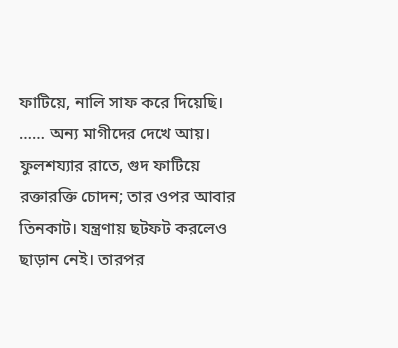ফাটিয়ে, নালি সাফ করে দিয়েছি। …… অন্য মাগীদের দেখে আয়। ফুলশয্যার রাতে, গুদ ফাটিয়ে রক্তারক্তি চোদন; তার ওপর আবার তিনকাট। যন্ত্রণায় ছটফট করলেও ছাড়ান নেই। তারপর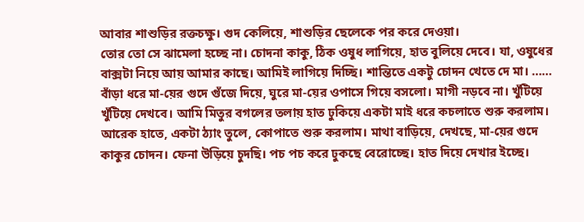আবার শাশুড়ির রক্তচক্ষু। গুদ কেলিয়ে, শাশুড়ির ছেলেকে পর করে দেওয়া।
তোর তো সে ঝামেলা হচ্ছে না। চোদনা কাকু, ঠিক ওষুধ লাগিয়ে, হাত বুলিয়ে দেবে। যা, ওষুধের বাক্সটা নিয়ে আয় আমার কাছে। আমিই লাগিয়ে দিচ্ছি। শান্তিতে একটু চোদন খেতে দে মা। ……
বাঁড়া ধরে মা-য়ের গুদে গুঁজে দিয়ে, ঘুরে মা-য়ের ওপাসে গিয়ে বসলো। মাগী নড়বে না। খুঁটিয়ে খুঁটিয়ে দেখবে। আমি মিতুর বগলের তলায় হাত ঢুকিয়ে একটা মাই ধরে কচলাতে শুরু করলাম। আরেক হাতে, একটা ঠ্যাং তুলে, কোপাতে শুরু করলাম। মাথা বাড়িয়ে, দেখছে, মা-য়ের গুদে কাকুর চোদন। ফেনা উড়িয়ে চুদছি। পচ পচ করে ঢুকছে বেরোচ্ছে। হাত দিয়ে দেখার ইচ্ছে।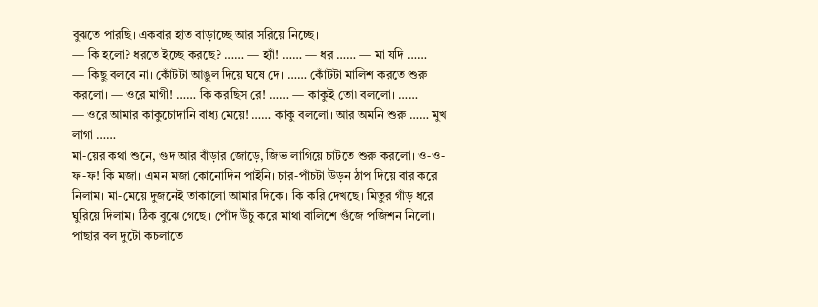বুঝতে পারছি। একবার হাত বাড়াচ্ছে আর সরিয়ে নিচ্ছে।
— কি হলো? ধরতে ইচ্ছে করছে? …… — হ্যাঁ! …… — ধর …… — মা যদি ……
— কিছু বলবে না। কোঁটটা আঙুল দিয়ে ঘষে দে। …… কোঁটটা মালিশ করতে শুরু করলো। — ওরে মাগী! …… কি করছিস রে! …… — কাকুই তো৷ বললো। ……
— ওরে আমার কাকুচোদানি বাধ্য মেয়ে! …… কাকু বললো। আর অমনি শুরু …… মুখ লাগা ……
মা-য়ের কথা শুনে, গুদ আর বাঁড়ার জোড়ে, জিভ লাগিয়ে চাটতে শুরু করলো। ও-ও-ফ-ফ! কি মজা। এমন মজা কোনোদিন পাইনি। চার-পাঁচটা উড়ন ঠাপ দিয়ে বার করে নিলাম। মা-মেয়ে দুজনেই তাকালো আমার দিকে। কি করি দেখছে। মিতুর গাঁড় ধরে ঘুরিয়ে দিলাম। ঠিক বুঝে গেছে। পোঁদ উঁচু করে মাথা বালিশে গুঁজে পজিশন নিলো। পাছার বল দুটো কচলাতে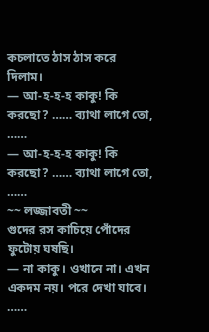কচলাতে ঠাস ঠাস করে দিলাম।
— আ-হ-হ-হ কাকু! কি করছো? …… ব্যাথা লাগে তো, ……
— আ-হ-হ-হ কাকু! কি করছো? …… ব্যাথা লাগে তো, ……
~~ লজ্জাবতী ~~
গুদের রস কাচিয়ে পোঁদের ফুটোয় ঘষছি।
— না কাকু। ওখানে না। এখন একদম নয়। পরে দেখা যাবে। ……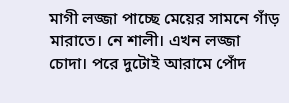মাগী লজ্জা পাচ্ছে মেয়ের সামনে গাঁড় মারাতে। নে শালী। এখন লজ্জা চোদা। পরে দুটোই আরামে পোঁদ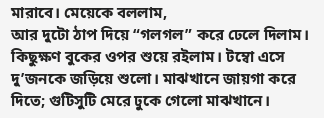মারাবে। মেয়েকে বললাম,
আর দুটো ঠাপ দিয়ে “গলগল” করে ঢেলে দিলাম। কিছুক্ষণ বুকের ওপর শুয়ে রইলাম। টম্বো এসে দু’জনকে জড়িয়ে শুলো। মাঝখানে জায়গা করে দিতে; গুটিসুটি মেরে ঢুকে গেলো মাঝখানে।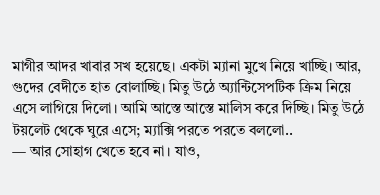মাগীর আদর খাবার সখ হয়েছে। একটা ম্যানা মুখে নিয়ে খাচ্ছি। আর, গুদের বেদীতে হাত বোলাচ্ছি। মিতু উঠে অ্যান্টিসেপটিক ক্রিম নিয়ে এসে লাগিয়ে দিলো। আমি আস্তে আস্তে মালিস করে দিচ্ছি। মিতু উঠে টয়লেট থেকে ঘুরে এসে; ম্যাক্সি পরতে পরতে বললো..
— আর সোহাগ খেতে হবে না। যাও,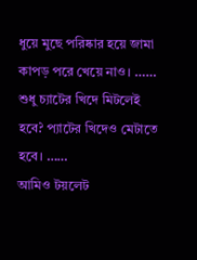ধুয়ে মুছে পরিষ্কার হয়ে জামা কাপড় পরে খেয়ে নাও। …… শুধু চ্যাটের খিদে মিটলেই হবে? প্যাটের খিদেও মেটাতে হবে। ……
আমিও টয়লেট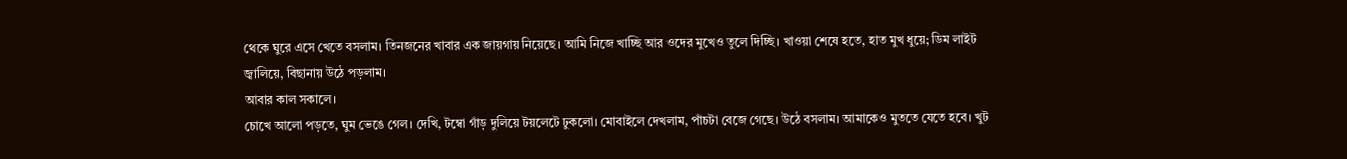থেকে ঘুরে এসে খেতে বসলাম। তিনজনের খাবার এক জায়গায় নিয়েছে। আমি নিজে খাচ্ছি আর ওদের মুখেও তুলে দিচ্ছি। খাওয়া শেষে হতে, হাত মুখ ধুয়ে; ডিম লাইট জ্বালিয়ে, বিছানায় উঠে পড়লাম।
আবার কাল সকালে।
চোখে আলো পড়তে, ঘুম ভেঙে গেল। দেখি, টম্বো গাঁড় দুলিয়ে টয়লেটে ঢুকলো। মোবাইলে দেখলাম, পাঁচটা বেজে গেছে। উঠে বসলাম। আমাকেও মুততে যেতে হবে। খুট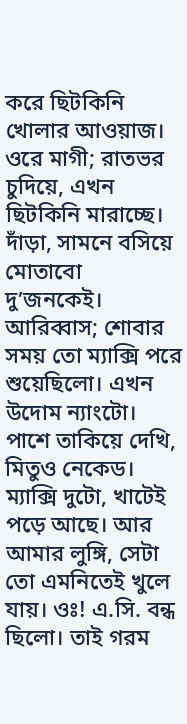করে ছিটকিনি খোলার আওয়াজ। ওরে মাগী; রাতভর চুদিয়ে, এখন ছিটকিনি মারাচ্ছে। দাঁড়া, সামনে বসিয়ে মোতাবো দু’জনকেই।
আরিব্বাস; শোবার সময় তো ম্যাক্সি পরে শুয়েছিলো। এখন উদোম ন্যাংটো। পাশে তাকিয়ে দেখি, মিতুও নেকেড। ম্যাক্সি দুটো, খাটেই পড়ে আছে। আর আমার লুঙ্গি, সেটা তো এমনিতেই খুলে যায়। ওঃ! এ.সি. বন্ধ ছিলো। তাই গরম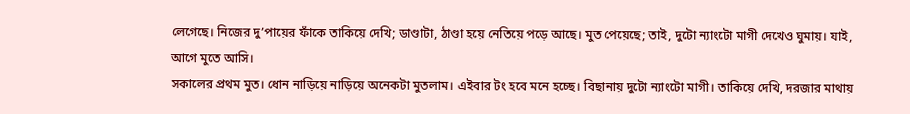লেগেছে। নিজের দু’পায়ের ফাঁকে তাকিয়ে দেখি; ডাণ্ডাটা, ঠাণ্ডা হয়ে নেতিয়ে পড়ে আছে। মুত পেয়েছে; তাই, দুটো ন্যাংটো মাগী দেখেও ঘুমায়। যাই, আগে মুতে আসি।
সকালের প্রথম মুত। ধোন নাড়িয়ে নাড়িয়ে অনেকটা মুতলাম। এইবার টং হবে মনে হচ্ছে। বিছানায় দুটো ন্যাংটো মাগী। তাকিয়ে দেখি, দরজার মাথায়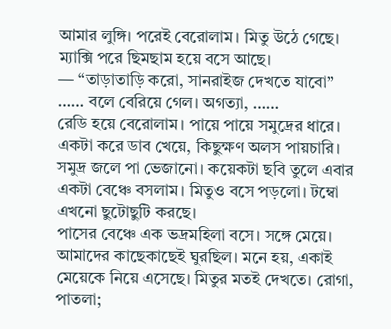আমার লুঙ্গি। পরেই বেরোলাম। মিতু উঠে গেছে। ম্যাক্সি পরে ছিমছাম হয়ে বসে আছে।
— “তাড়াতাড়ি করো, সানরাইজ দেখতে যাবো” …… বলে বেরিয়ে গেল। অগত্যা, ……
রেডি হয়ে বেরোলাম। পায়ে পায়ে সমুদ্রের ধারে। একটা করে ডাব খেয়ে, কিছুক্ষণ অলস পায়চারি। সমুদ্র জলে পা ভেজানো। কয়েকটা ছবি তুলে এবার একটা বেঞ্চে বসলাম। মিতুও বসে পড়লো। টম্বো এখনো ছুটোছুটি করছে।
পাসের বেঞ্চে এক ভদ্রমহিলা বসে। সঙ্গে মেয়ে। আমাদের কাছেকাছেই ঘুরছিল। মনে হয়, একাই মেয়েকে নিয়ে এসেছে। মিতুর মতই দেখতে। রোগা, পাতলা;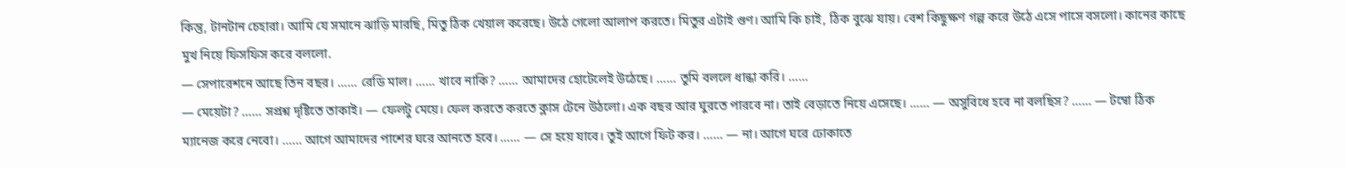কিন্তু, টানটান চেহারা। আমি যে সমানে ঝাড়ি মারছি, মিতু ঠিক খেয়াল করেছে। উঠে গেলো আলাপ করতে। মিতুর এটাই গুণ। আমি কি চাই, ঠিক বুঝে যায়। বেশ কিছুক্ষণ গল্প করে উঠে এসে পাসে বসলো। কানের কাছে মুখ নিয়ে ফিসফিস করে বললো.
— সেপারেশনে আছে তিন বছর। …… রেডি মাল। …… খাবে নাকি? …… আমাদের হোটেলেই উঠেছে। …… তুমি বললে ধান্ধা করি। ……
— মেয়েটা? …… সপ্রশ্ন দৃষ্টিতে তাকাই। — ফেলটু মেয়ে। ফেল করতে করতে ক্লাস টেনে উঠলো। এক বছর আর ঘুরতে পারবে না। তাই বেড়াতে নিয়ে এসেছে। …… — অসুবিধে হবে না বলছিস? …… — টম্বো ঠিক ম্যানেজ করে নেবো। …… আগে আমাদের পাশের ঘরে আনতে হবে। …… — সে হয়ে যাবে। তুই আগে ফিট কর। …… — না। আগে ঘরে ঢোকাতে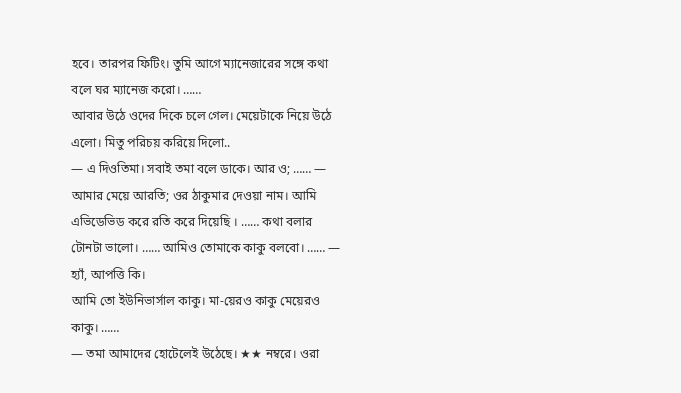হবে। তারপর ফিটিং। তুমি আগে ম্যানেজারের সঙ্গে কথা বলে ঘর ম্যানেজ করো। ……
আবার উঠে ওদের দিকে চলে গেল। মেয়েটাকে নিয়ে উঠে এলো। মিতু পরিচয় করিয়ে দিলো..
— এ দিওতিমা। সবাই তমা বলে ডাকে। আর ও; …… — আমার মেয়ে আরতি; ওর ঠাকুমার দেওয়া নাম। আমি এভিডেভিড করে রতি করে দিয়েছি । …… কথা বলার টোনটা ভালো। …… আমিও তোমাকে কাকু বলবো। …… — হ্যাঁ, আপত্তি কি।
আমি তো ইউনিভার্সাল কাকু। মা-য়েরও কাকু মেয়েরও কাকু। ……
— তমা আমাদের হোটেলেই উঠেছে। ★★ নম্বরে। ওরা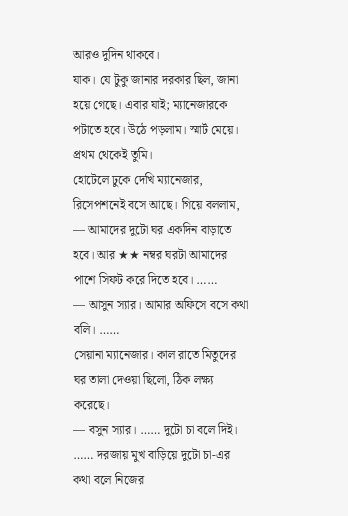আরও দুদিন থাকবে।
যাক। যে টুকু জানার দরকার ছিল, জানা হয়ে গেছে। এবার যাই; ম্যানেজারকে পটাতে হবে। উঠে পড়লাম। স্মার্ট মেয়ে। প্রথম থেকেই তুমি।
হোটেলে ঢুকে দেখি ম্যানেজার, রিসেপশনেই বসে আছে। গিয়ে বললাম,
— আমাদের দুটো ঘর একদিন বাড়াতে হবে। আর ★★ নম্বর ঘরটা আমাদের পাশে সিফট করে দিতে হবে। ……
— আসুন স্যার। আমার অফিসে বসে কথা বলি। ……
সেয়ানা ম্যানেজার। কাল রাতে মিতুদের ঘর তালা দেওয়া ছিলো, ঠিক লক্ষ্য করেছে।
— বসুন স্যার। …… দুটো চা বলে দিই। …… দরজায় মুখ বাড়িয়ে দুটো চা-এর কথা বলে নিজের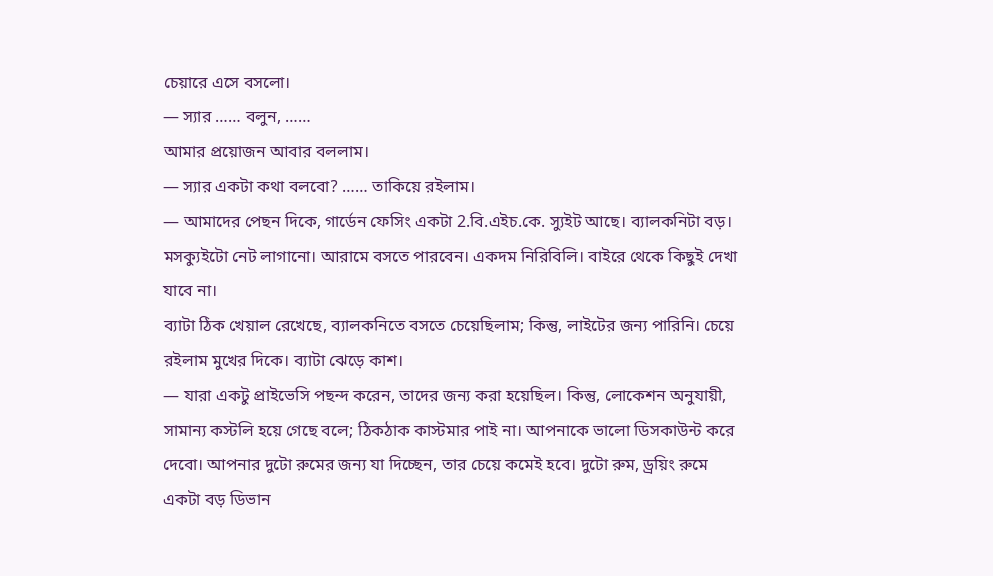চেয়ারে এসে বসলো।
— স্যার …… বলুন, ……
আমার প্রয়োজন আবার বললাম।
— স্যার একটা কথা বলবো? …… তাকিয়ে রইলাম।
— আমাদের পেছন দিকে, গার্ডেন ফেসিং একটা 2.বি.এইচ.কে. স্যুইট আছে। ব্যালকনিটা বড়। মসক্যুইটো নেট লাগানো। আরামে বসতে পারবেন। একদম নিরিবিলি। বাইরে থেকে কিছুই দেখা যাবে না।
ব্যাটা ঠিক খেয়াল রেখেছে, ব্যালকনিতে বসতে চেয়েছিলাম; কিন্তু, লাইটের জন্য পারিনি। চেয়ে রইলাম মুখের দিকে। ব্যাটা ঝেড়ে কাশ।
— যারা একটু প্রাইভেসি পছন্দ করেন, তাদের জন্য করা হয়েছিল। কিন্তু, লোকেশন অনুযায়ী, সামান্য কস্টলি হয়ে গেছে বলে; ঠিকঠাক কাস্টমার পাই না। আপনাকে ভালো ডিসকাউন্ট করে দেবো। আপনার দুটো রুমের জন্য যা দিচ্ছেন, তার চেয়ে কমেই হবে। দুটো রুম, ড্রয়িং রুমে একটা বড় ডিভান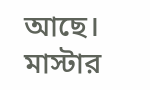আছে। মাস্টার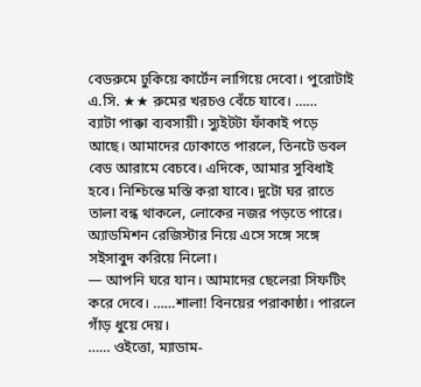বেডরুমে ঢুকিয়ে কার্টেন লাগিয়ে দেবো। পুরোটাই এ.সি. ★★ রুমের খরচও বেঁচে যাবে। ……
ব্যাটা পাক্কা ব্যবসায়ী। স্যুইটটা ফাঁকাই পড়ে আছে। আমাদের ঢোকাতে পারলে, তিনটে ডবল বেড আরামে বেচবে। এদিকে, আমার সুবিধাই হবে। নিশ্চিন্তে মস্তি করা যাবে। দুটো ঘর রাতে তালা বন্ধ থাকলে, লোকের নজর পড়তে পারে। অ্যাডমিশন রেজিস্টার নিয়ে এসে সঙ্গে সঙ্গে সইসাবুদ করিয়ে নিলো।
— আপনি ঘরে যান। আমাদের ছেলেরা সিফটিং করে দেবে। ……শালা! বিনয়ের পরাকাষ্ঠা। পারলে গাঁড় ধুয়ে দেয়।
…… ওইত্তো, ম্যাডাম-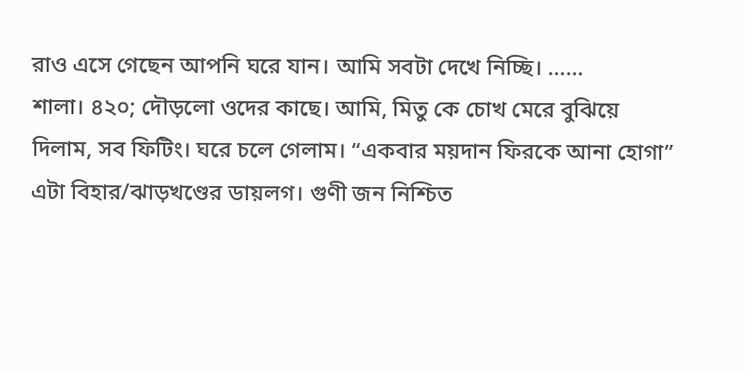রাও এসে গেছেন আপনি ঘরে যান। আমি সবটা দেখে নিচ্ছি। ……
শালা। ৪২০; দৌড়লো ওদের কাছে। আমি, মিতু কে চোখ মেরে বুঝিয়ে দিলাম, সব ফিটিং। ঘরে চলে গেলাম। “একবার ময়দান ফিরকে আনা হোগা” এটা বিহার/ঝাড়খণ্ডের ডায়লগ। গুণী জন নিশ্চিত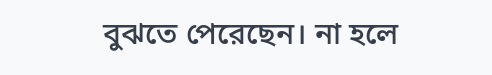বুঝতে পেরেছেন। না হলে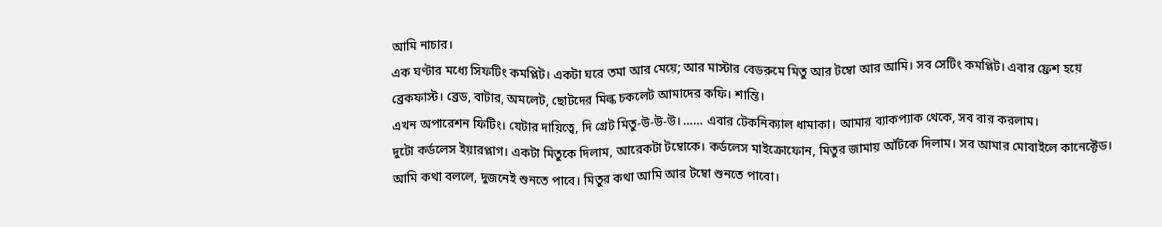আমি নাচার।
এক ঘণ্টার মধ্যে সিফটিং কমপ্লিট। একটা ঘরে তমা আর মেয়ে; আর মাস্টার বেডরুমে মিতু আর টম্বো আর আমি। সব সেটিং কমপ্লিট। এবার ফ্রেশ হয়ে ব্রেকফাস্ট। ব্রেড, বাটার, অমলেট, ছোটদের মিল্ক চকলেট আমাদের কফি। শান্তি।
এখন অপারেশন ফিটিং। যেটার দায়িত্বে, দি গ্রেট মিতু-উ-উ-উ। …… এবার টেকনিক্যাল ধামাকা। আমার ব্যাকপ্যাক থেকে, সব বার করলাম।
দুটো কর্ডলেস ইয়ারপ্লাগ। একটা মিতুকে দিলাম, আরেকটা টম্বোকে। কর্ডলেস মাইক্রোফোন, মিতুর জামায় আঁটকে দিলাম। সব আমার মোবাইলে কানেক্টেড। আমি কথা বললে, দুজনেই শুনতে পাবে। মিতুর কথা আমি আর টম্বো শুনতে পাবো।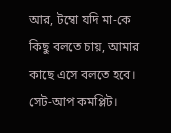আর, টম্বো যদি মা-কে কিছু বলতে চায়, আমার কাছে এসে বলতে হবে। সেট-আপ কমপ্লিট।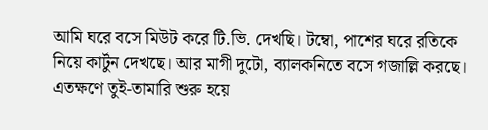আমি ঘরে বসে মিউট করে টি.ভি. দেখছি। টম্বো, পাশের ঘরে রতিকে নিয়ে কার্টুন দেখছে। আর মাগী দুটো, ব্যালকনিতে বসে গজাল্লি করছে। এতক্ষণে তুই-তামারি শুরু হয়ে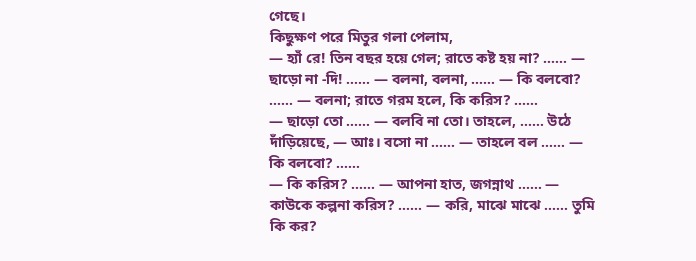গেছে।
কিছুক্ষণ পরে মিতুর গলা পেলাম,
— হ্যাঁ রে! তিন বছর হয়ে গেল; রাতে কষ্ট হয় না? …… — ছাড়ো না -দি! …… — বলনা, বলনা, …… — কি বলবো? …… — বলনা; রাতে গরম হলে, কি করিস? ……
— ছাড়ো তো …… — বলবি না তো। তাহলে, …… উঠে দাঁড়িয়েছে, — আঃ। বসো না …… — তাহলে বল …… — কি বলবো? ……
— কি করিস? …… — আপনা হাত, জগন্নাথ …… — কাউকে কল্পনা করিস? …… — করি, মাঝে মাঝে …… তুমি কি কর?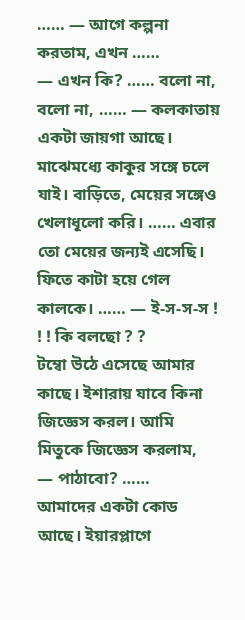…… — আগে কল্পনা করতাম, এখন ……
— এখন কি? …… বলো না, বলো না, …… — কলকাতায় একটা জায়গা আছে। মাঝেমধ্যে কাকুর সঙ্গে চলে যাই। বাড়িতে, মেয়ের সঙ্গেও খেলাধূলো করি। …… এবার তো মেয়ের জন্যই এসেছি। ফিতে কাটা হয়ে গেল কালকে। …… — ই-স-স-স ! ! ! কি বলছো ? ?
টম্বো উঠে এসেছে আমার কাছে। ইশারায় যাবে কিনা জিজ্ঞেস করল। আমি মিতুকে জিজ্ঞেস করলাম,
— পাঠাবো? ……
আমাদের একটা কোড আছে। ইয়ারপ্লাগে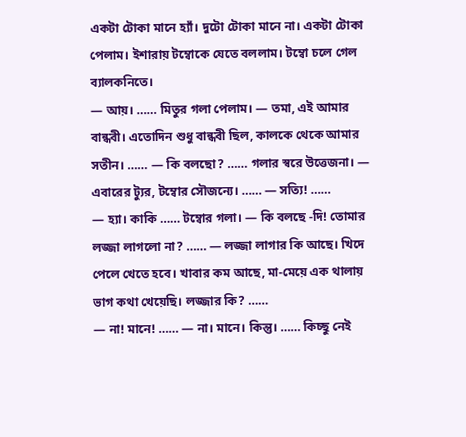একটা টোকা মানে হ্যাঁ। দুটো টোকা মানে না। একটা টোকা পেলাম। ইশারায় টম্বোকে যেতে বললাম। টম্বো চলে গেল ব্যালকনিতে।
— আয়। …… মিতুর গলা পেলাম। — তমা, এই আমার বান্ধবী। এতোদিন শুধু বান্ধবী ছিল, কালকে থেকে আমার সতীন। …… — কি বলছো? …… গলার স্বরে উত্তেজনা। — এবারের ট্যুর, টম্বোর সৌজন্যে। …… — সত্যি! ……
— হ্যা। কাকি …… টম্বোর গলা। — কি বলছে -দি! তোমার লজ্জা লাগলো না? …… — লজ্জা লাগার কি আছে। খিদে পেলে খেতে হবে। খাবার কম আছে, মা-মেয়ে এক থালায় ভাগ কথা খেয়েছি। লজ্জার কি? ……
— না! মানে! …… — না। মানে। কিন্তু। …… কিচ্ছু নেই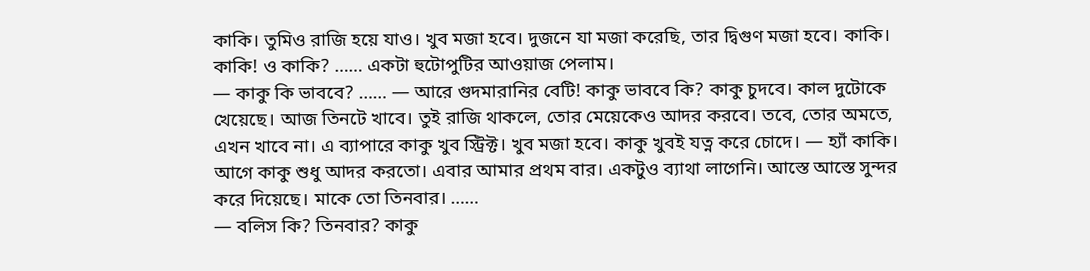কাকি। তুমিও রাজি হয়ে যাও। খুব মজা হবে। দুজনে যা মজা করেছি, তার দ্বিগুণ মজা হবে। কাকি। কাকি! ও কাকি? …… একটা হুটোপুটির আওয়াজ পেলাম।
— কাকু কি ভাববে? …… — আরে গুদমারানির বেটি! কাকু ভাববে কি? কাকু চুদবে। কাল দুটোকে খেয়েছে। আজ তিনটে খাবে। তুই রাজি থাকলে, তোর মেয়েকেও আদর করবে। তবে, তোর অমতে, এখন খাবে না। এ ব্যাপারে কাকু খুব স্ট্রিক্ট। খুব মজা হবে। কাকু খুবই যত্ন করে চোদে। — হ্যাঁ কাকি। আগে কাকু শুধু আদর করতো। এবার আমার প্রথম বার। একটুও ব্যাথা লাগেনি। আস্তে আস্তে সুন্দর করে দিয়েছে। মাকে তো তিনবার। ……
— বলিস কি? তিনবার? কাকু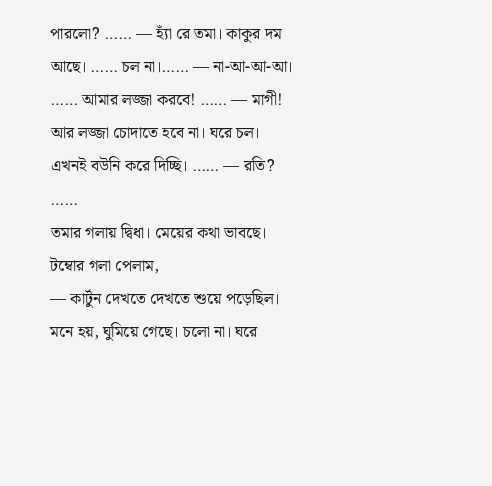পারলো? …… — হ্যাঁ রে তমা। কাকুর দম আছে। …… চল না।…… — না-আ-আ-আ। …… আমার লজ্জা করবে! …… — মাগী! আর লজ্জা চোদাতে হবে না। ঘরে চল। এখনই বউনি করে দিচ্ছি। …… — রতি? ……
তমার গলায় দ্বিধা। মেয়ের কথা ভাবছে। টম্বোর গলা পেলাম,
— কার্টুন দেখতে দেখতে শুয়ে পড়েছিল। মনে হয়, ঘুমিয়ে গেছে। চলো না। ঘরে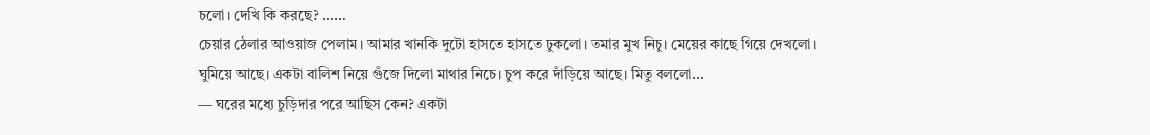চলো। দেখি কি করছে? ……
চেয়ার ঠেলার আওয়াজ পেলাম। আমার খানকি দুটো হাসতে হাসতে ঢুকলো। তমার মুখ নিচু। মেয়ের কাছে গিয়ে দেখলো। ঘুমিয়ে আছে। একটা বালিশ নিয়ে গুঁজে দিলো মাথার নিচে। চুপ করে দাঁড়িয়ে আছে। মিতু বললো…
— ঘরের মধ্যে চুড়িদার পরে আছিস কেন? একটা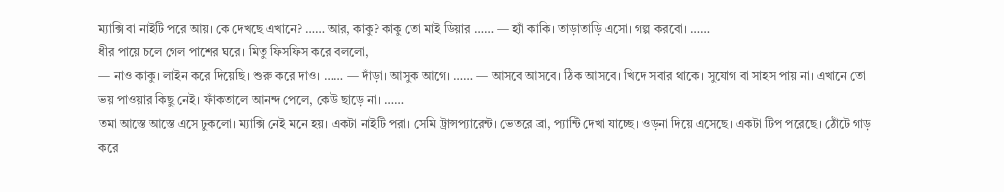ম্যাক্সি বা নাইটি পরে আয়। কে দেখছে এখানে? …… আর, কাকু? কাকু তো মাই ডিয়ার …… — হ্যাঁ কাকি। তাড়াতাড়ি এসো। গল্প করবো। ……
ধীর পায়ে চলে গেল পাশের ঘরে। মিতু ফিসফিস করে বললো,
— নাও কাকু। লাইন করে দিয়েছি। শুরু করে দাও। …… — দাঁড়া। আসুক আগে। …… — আসবে আসবে। ঠিক আসবে। খিদে সবার থাকে। সুযোগ বা সাহস পায় না। এখানে তো ভয় পাওয়ার কিছু নেই। ফাঁকতালে আনন্দ পেলে, কেউ ছাড়ে না। ……
তমা আস্তে আস্তে এসে ঢুকলো। ম্যাক্সি নেই মনে হয়। একটা নাইটি পরা। সেমি ট্রান্সপ্যারেন্ট। ভেতরে ব্রা, প্যান্টি দেখা যাচ্ছে। ওড়না দিয়ে এসেছে। একটা টিপ পরেছে। ঠোঁটে গাড় করে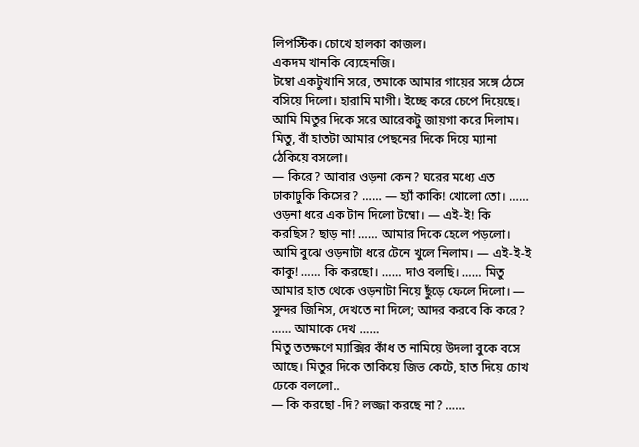লিপস্টিক। চোখে হালকা কাজল।
একদম খানকি ব্যেহেনজি।
টম্বো একটুখানি সরে, তমাকে আমার গায়ের সঙ্গে ঠেসে বসিয়ে দিলো। হারামি মাগী। ইচ্ছে করে চেপে দিয়েছে। আমি মিতুর দিকে সরে আরেকটু জায়গা করে দিলাম। মিতু, বাঁ হাতটা আমার পেছনের দিকে দিয়ে ম্যানা ঠেকিয়ে বসলো।
— কিরে? আবার ওড়না কেন? ঘরের মধ্যে এত ঢাকাঢুকি কিসের? …… — হ্যাঁ কাকি! খোলো তো। …… ওড়না ধরে এক টান দিলো টম্বো। — এই-ই! কি করছিস? ছাড় না! …… আমার দিকে হেলে পড়লো। আমি বুঝে ওড়নাটা ধরে টেনে খুলে নিলাম। — এই-ই-ই কাকু! …… কি করছো। …… দাও বলছি। …… মিতু আমার হাত থেকে ওড়নাটা নিয়ে ছুঁড়ে ফেলে দিলো। — সুন্দর জিনিস, দেখতে না দিলে; আদর করবে কি করে? …… আমাকে দেখ ……
মিতু ততক্ষণে ম্যাক্সির কাঁধ ত নামিয়ে উদলা বুকে বসে আছে। মিতুর দিকে তাকিয়ে জিভ কেটে, হাত দিয়ে চোখ ঢেকে বললো..
— কি করছো -দি? লজ্জা করছে না? ……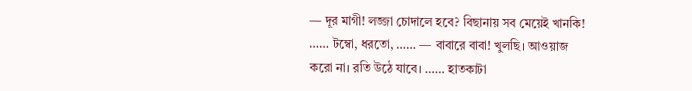— দূর মাগী! লজ্জা চোদালে হবে? বিছানায় সব মেয়েই খানকি! …… টম্বো, ধরতো, …… — বাবারে বাবা! খুলছি। আওয়াজ করো না। রতি উঠে যাবে। …… হাতকাটা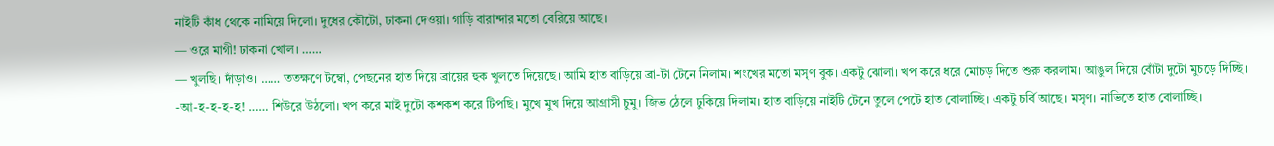নাইটি কাঁধ থেকে নামিয়ে দিলো। দুধের কৌটো, ঢাকনা দেওয়া। গাড়ি বারান্দার মতো বেরিয়ে আছে।
— ওরে মাগী! ঢাকনা খোল। ……
— খুলছি। দাঁড়াও। …… ততক্ষণে টম্বো, পেছনের হাত দিয়ে ব্রায়ের হুক খুলতে দিয়েছে। আমি হাত বাড়িয়ে ব্রা-টা টেনে নিলাম। শংখের মতো মসৃণ বুক। একটু ঝোলা। খপ করে ধরে মোচড় দিতে শুরু করলাম। আঙুল দিয়ে বোঁটা দুটো মুচড়ে দিচ্ছি।
-আ-হ-হ-হ-হ! …… শিউরে উঠলো। খপ করে মাই দুটো কশকশ করে টিপছি। মুখে মুখ দিয়ে আগ্রাসী চুমু। জিভ ঠেলে ঢুকিয়ে দিলাম। হাত বাড়িয়ে নাইটি টেনে তুলে পেটে হাত বোলাচ্ছি। একটু চর্বি আছে। মসৃণ। নাভিতে হাত বোলাচ্ছি।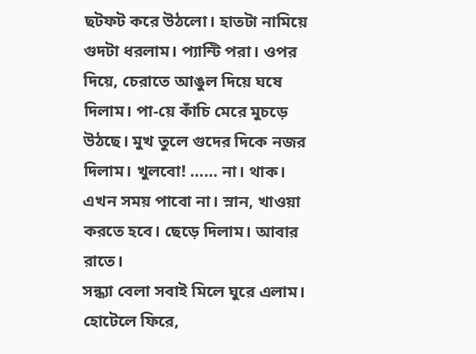ছটফট করে উঠলো। হাতটা নামিয়ে গুদটা ধরলাম। প্যান্টি পরা। ওপর দিয়ে, চেরাতে আঙুল দিয়ে ঘষে দিলাম। পা-য়ে কাঁচি মেরে মুচড়ে উঠছে। মুখ তুলে গুদের দিকে নজর দিলাম। খুলবো! …… না। থাক। এখন সময় পাবো না। স্নান, খাওয়া করতে হবে। ছেড়ে দিলাম। আবার রাতে।
সন্ধ্যা বেলা সবাই মিলে ঘুরে এলাম। হোটেলে ফিরে,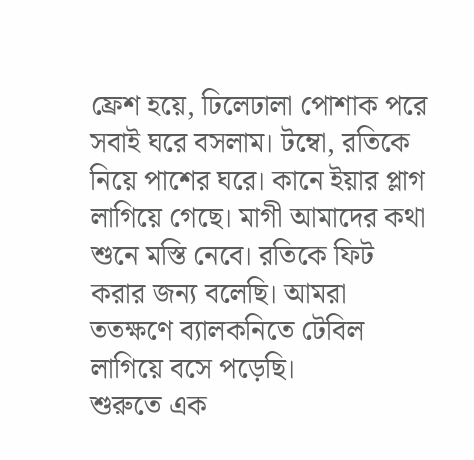ফ্রেশ হয়ে, ঢিলেঢালা পোশাক পরে সবাই ঘরে বসলাম। টম্বো, রতিকে নিয়ে পাশের ঘরে। কানে ইয়ার প্লাগ লাগিয়ে গেছে। মাগী আমাদের কথা শুনে মস্তি নেবে। রতিকে ফিট করার জন্য বলেছি। আমরা ততক্ষণে ব্যালকনিতে টেবিল লাগিয়ে বসে পড়েছি।
শুরুতে এক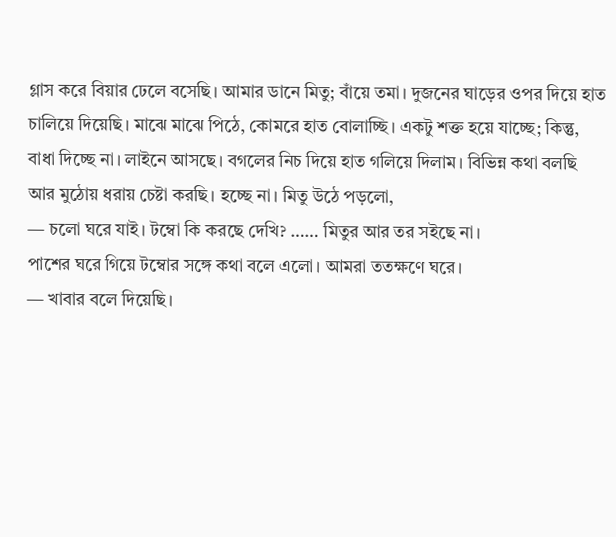গ্লাস করে বিয়ার ঢেলে বসেছি। আমার ডানে মিতু; বাঁয়ে তমা। দুজনের ঘাড়ের ওপর দিয়ে হাত চালিয়ে দিয়েছি। মাঝে মাঝে পিঠে, কোমরে হাত বোলাচ্ছি। একটু শক্ত হয়ে যাচ্ছে; কিন্তু, বাধা দিচ্ছে না। লাইনে আসছে। বগলের নিচ দিয়ে হাত গলিয়ে দিলাম। বিভিন্ন কথা বলছি আর মুঠোয় ধরায় চেষ্টা করছি। হচ্ছে না। মিতু উঠে পড়লো,
— চলো ঘরে যাই। টম্বো কি করছে দেখি? …… মিতুর আর তর সইছে না।
পাশের ঘরে গিয়ে টম্বোর সঙ্গে কথা বলে এলো। আমরা ততক্ষণে ঘরে।
— খাবার বলে দিয়েছি।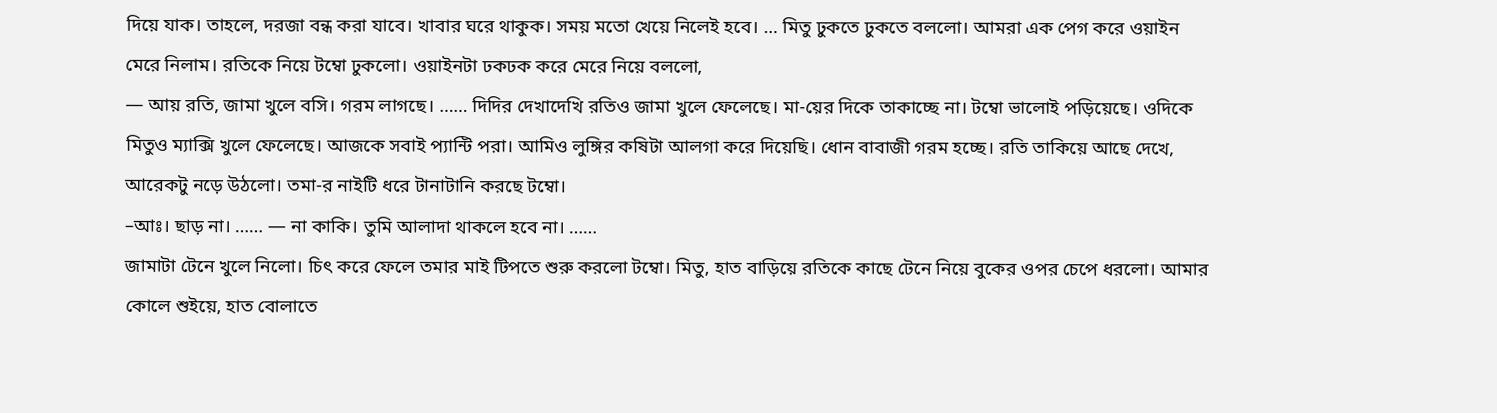দিয়ে যাক। তাহলে, দরজা বন্ধ করা যাবে। খাবার ঘরে থাকুক। সময় মতো খেয়ে নিলেই হবে। … মিতু ঢুকতে ঢুকতে বললো। আমরা এক পেগ করে ওয়াইন মেরে নিলাম। রতিকে নিয়ে টম্বো ঢুকলো। ওয়াইনটা ঢকঢক করে মেরে নিয়ে বললো,
— আয় রতি, জামা খুলে বসি। গরম লাগছে। …… দিদির দেখাদেখি রতিও জামা খুলে ফেলেছে। মা-য়ের দিকে তাকাচ্ছে না। টম্বো ভালোই পড়িয়েছে। ওদিকে মিতুও ম্যাক্সি খুলে ফেলেছে। আজকে সবাই প্যান্টি পরা। আমিও লুঙ্গির কষিটা আলগা করে দিয়েছি। ধোন বাবাজী গরম হচ্ছে। রতি তাকিয়ে আছে দেখে, আরেকটু নড়ে উঠলো। তমা-র নাইটি ধরে টানাটানি করছে টম্বো।
–আঃ। ছাড় না। …… — না কাকি। তুমি আলাদা থাকলে হবে না। ……
জামাটা টেনে খুলে নিলো। চিৎ করে ফেলে তমার মাই টিপতে শুরু করলো টম্বো। মিতু, হাত বাড়িয়ে রতিকে কাছে টেনে নিয়ে বুকের ওপর চেপে ধরলো। আমার কোলে শুইয়ে, হাত বোলাতে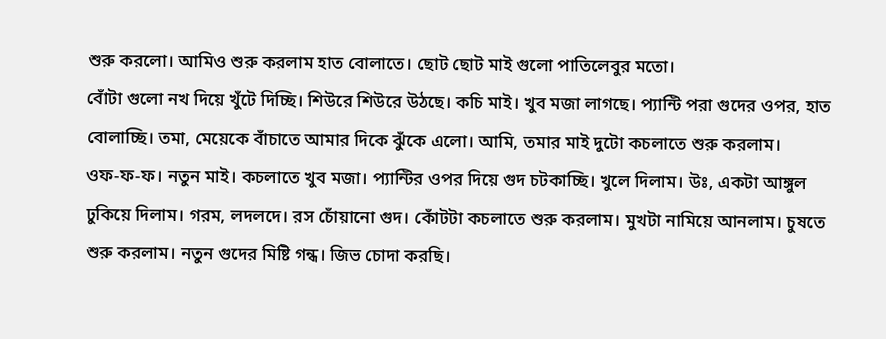শুরু করলো। আমিও শুরু করলাম হাত বোলাতে। ছোট ছোট মাই গুলো পাতিলেবুর মতো।
বোঁটা গুলো নখ দিয়ে খুঁটে দিচ্ছি। শিউরে শিউরে উঠছে। কচি মাই। খুব মজা লাগছে। প্যান্টি পরা গুদের ওপর, হাত বোলাচ্ছি। তমা, মেয়েকে বাঁচাতে আমার দিকে ঝুঁকে এলো। আমি, তমার মাই দুটো কচলাতে শুরু করলাম।
ওফ-ফ-ফ। নতুন মাই। কচলাতে খুব মজা। প্যান্টির ওপর দিয়ে গুদ চটকাচ্ছি। খুলে দিলাম। উঃ, একটা আঙ্গুল ঢুকিয়ে দিলাম। গরম, লদলদে। রস চোঁয়ানো গুদ। কোঁটটা কচলাতে শুরু করলাম। মুখটা নামিয়ে আনলাম। চুষতে শুরু করলাম। নতুন গুদের মিষ্টি গন্ধ। জিভ চোদা করছি।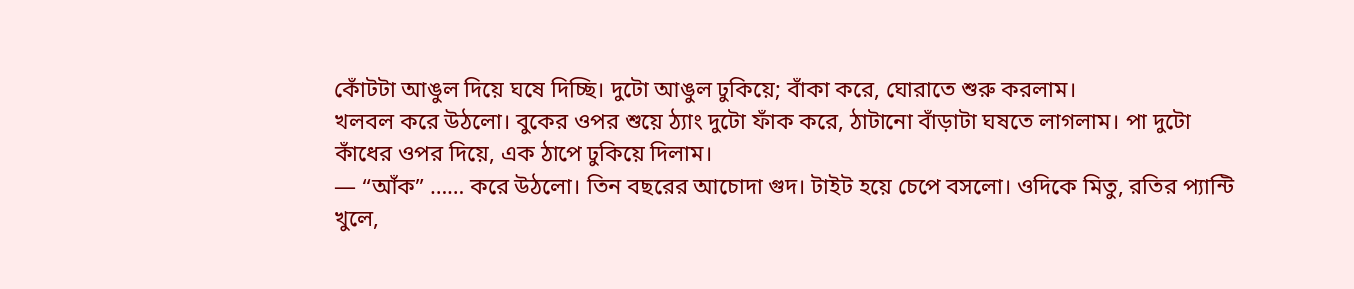কোঁটটা আঙুল দিয়ে ঘষে দিচ্ছি। দুটো আঙুল ঢুকিয়ে; বাঁকা করে, ঘোরাতে শুরু করলাম।
খলবল করে উঠলো। বুকের ওপর শুয়ে ঠ্যাং দুটো ফাঁক করে, ঠাটানো বাঁড়াটা ঘষতে লাগলাম। পা দুটো কাঁধের ওপর দিয়ে, এক ঠাপে ঢুকিয়ে দিলাম।
— “আঁক” …… করে উঠলো। তিন বছরের আচোদা গুদ। টাইট হয়ে চেপে বসলো। ওদিকে মিতু, রতির প্যান্টি খুলে,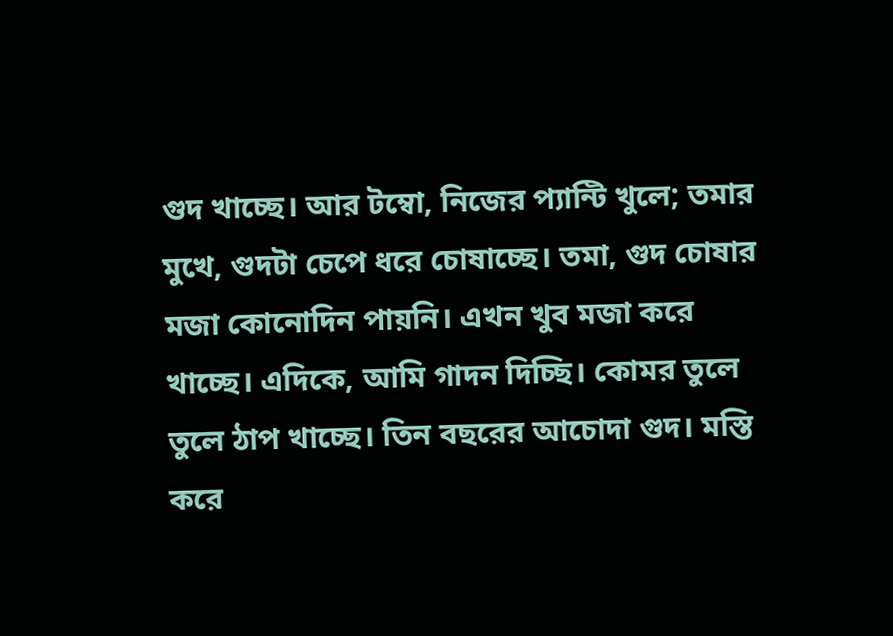গুদ খাচ্ছে। আর টম্বো, নিজের প্যান্টি খুলে; তমার মুখে, গুদটা চেপে ধরে চোষাচ্ছে। তমা, গুদ চোষার মজা কোনোদিন পায়নি। এখন খুব মজা করে খাচ্ছে। এদিকে, আমি গাদন দিচ্ছি। কোমর তুলে তুলে ঠাপ খাচ্ছে। তিন বছরের আচোদা গুদ। মস্তি করে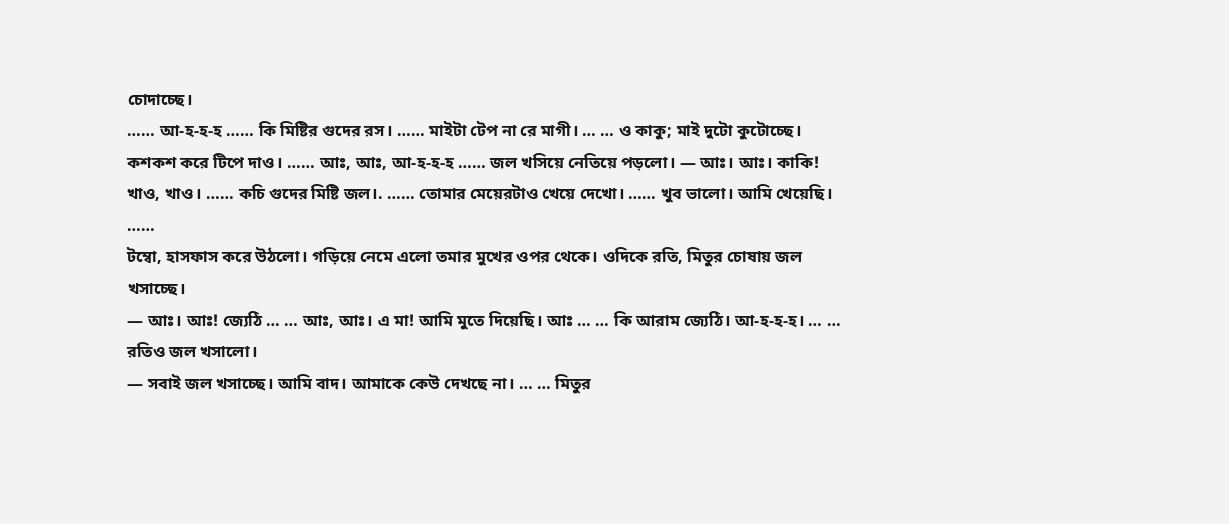চোদাচ্ছে।
…… আ-হ-হ-হ …… কি মিষ্টির গুদের রস। …… মাইটা টেপ না রে মাগী। … … ও কাকু; মাই দুটো কুটোচ্ছে। কশকশ করে টিপে দাও। …… আঃ, আঃ, আ-হ-হ-হ …… জল খসিয়ে নেতিয়ে পড়লো। — আঃ। আঃ। কাকি! খাও, খাও। …… কচি গুদের মিষ্টি জল।. …… তোমার মেয়েরটাও খেয়ে দেখো। …… খুব ভালো। আমি খেয়েছি। ……
টম্বো, হাসফাস করে উঠলো। গড়িয়ে নেমে এলো তমার মুখের ওপর থেকে। ওদিকে রতি, মিতুর চোষায় জল খসাচ্ছে।
— আঃ। আঃ! জ্যেঠি … … আঃ, আঃ। এ মা! আমি মুতে দিয়েছি। আঃ … … কি আরাম জ্যেঠি। আ-হ-হ-হ। … … রতিও জল খসালো।
— সবাই জল খসাচ্ছে। আমি বাদ। আমাকে কেউ দেখছে না। … … মিতুর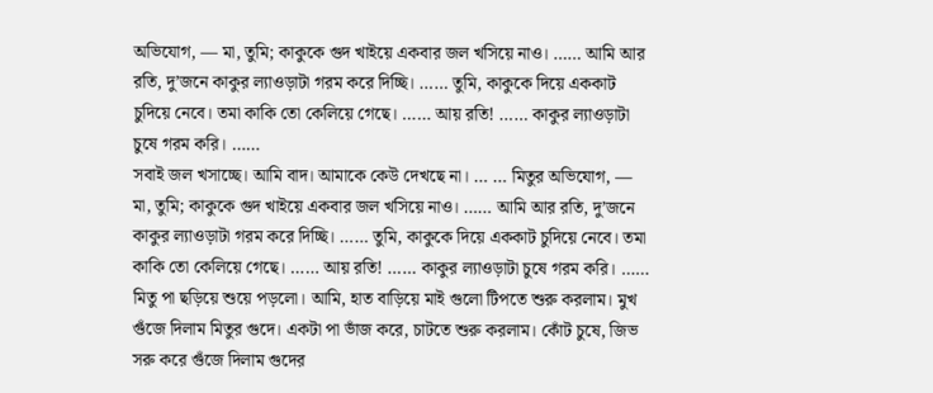অভিযোগ, — মা, তুমি; কাকুকে গুদ খাইয়ে একবার জল খসিয়ে নাও। …… আমি আর রতি, দু’জনে কাকুর ল্যাওড়াটা গরম করে দিচ্ছি। …… তুমি, কাকুকে দিয়ে এককাট চুদিয়ে নেবে। তমা কাকি তো কেলিয়ে গেছে। …… আয় রতি! …… কাকুর ল্যাওড়াটা চুষে গরম করি। ……
সবাই জল খসাচ্ছে। আমি বাদ। আমাকে কেউ দেখছে না। … … মিতুর অভিযোগ, — মা, তুমি; কাকুকে গুদ খাইয়ে একবার জল খসিয়ে নাও। …… আমি আর রতি, দু’জনে কাকুর ল্যাওড়াটা গরম করে দিচ্ছি। …… তুমি, কাকুকে দিয়ে এককাট চুদিয়ে নেবে। তমা কাকি তো কেলিয়ে গেছে। …… আয় রতি! …… কাকুর ল্যাওড়াটা চুষে গরম করি। ……
মিতু পা ছড়িয়ে শুয়ে পড়লো। আমি, হাত বাড়িয়ে মাই গুলো টিপতে শুরু করলাম। মুখ গুঁজে দিলাম মিতুর গুদে। একটা পা ভাঁজ করে, চাটতে শুরু করলাম। কোঁট চুষে, জিভ সরু করে গুঁজে দিলাম গুদের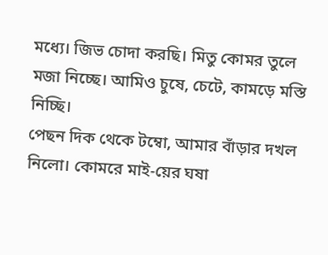মধ্যে। জিভ চোদা করছি। মিতু কোমর তুলে মজা নিচ্ছে। আমিও চুষে, চেটে, কামড়ে মস্তি নিচ্ছি।
পেছন দিক থেকে টম্বো, আমার বাঁড়ার দখল নিলো। কোমরে মাই-য়ের ঘষা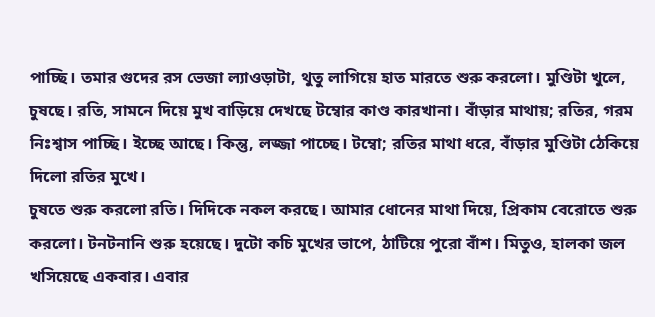পাচ্ছি। তমার গুদের রস ভেজা ল্যাওড়াটা, থুতু লাগিয়ে হাত মারতে শুরু করলো। মুণ্ডিটা খুলে, চুষছে। রতি, সামনে দিয়ে মুখ বাড়িয়ে দেখছে টম্বোর কাণ্ড কারখানা। বাঁড়ার মাথায়; রতির, গরম নিঃশ্বাস পাচ্ছি। ইচ্ছে আছে। কিন্তু, লজ্জা পাচ্ছে। টম্বো; রতির মাথা ধরে, বাঁড়ার মুণ্ডিটা ঠেকিয়ে দিলো রতির মুখে।
চুষতে শুরু করলো রতি। দিদিকে নকল করছে। আমার ধোনের মাথা দিয়ে, প্রিকাম বেরোতে শুরু করলো। টনটনানি শুরু হয়েছে। দুটো কচি মুখের ভাপে, ঠাটিয়ে পুরো বাঁশ। মিতুও, হালকা জল খসিয়েছে একবার। এবার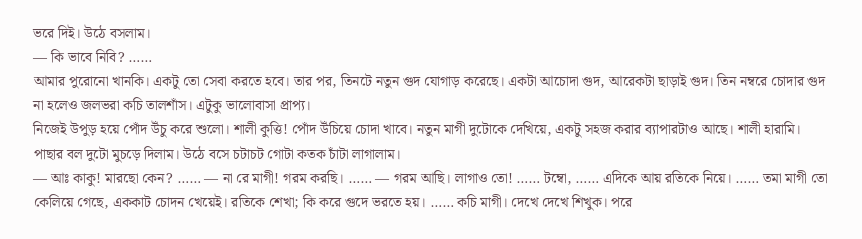ভরে দিই। উঠে বসলাম।
— কি ভাবে নিবি? ……
আমার পুরোনো খানকি। একটু তো সেবা করতে হবে। তার পর, তিনটে নতুন গুদ যোগাড় করেছে। একটা আচোদা গুদ, আরেকটা ছাড়াই গুদ। তিন নম্বরে চোদার গুদ না হলেও জলভরা কচি তালশাঁস। এটুকু ভালোবাসা প্রাপ্য।
নিজেই উপুড় হয়ে পোঁদ উঁচু করে শুলো। শালী কুত্তি! পোঁদ উঁচিয়ে চোদা খাবে। নতুন মাগী দুটোকে দেখিয়ে, একটু সহজ করার ব্যাপারটাও আছে। শালী হারামি। পাছার বল দুটো মুচড়ে দিলাম। উঠে বসে চটাচট গোটা কতক চাঁটা লাগালাম।
— আঃ কাকু! মারছো কেন? …… — না রে মাগী! গরম করছি। …… — গরম আছি। লাগাও তো! …… টম্বো, …… এদিকে আয় রতিকে নিয়ে। …… তমা মাগী তো কেলিয়ে গেছে, এককাট চোদন খেয়েই। রতিকে শেখা; কি করে গুদে ভরতে হয়। …… কচি মাগী। দেখে দেখে শিখুক। পরে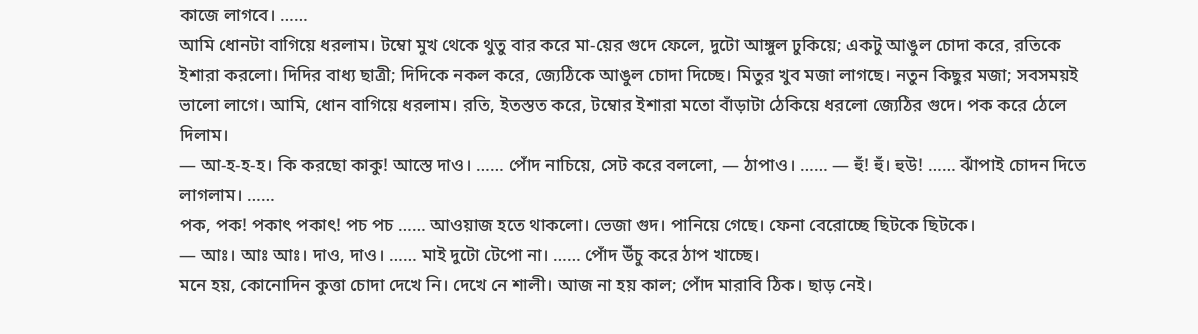কাজে লাগবে। ……
আমি ধোনটা বাগিয়ে ধরলাম। টম্বো মুখ থেকে থুতু বার করে মা-য়ের গুদে ফেলে, দুটো আঙ্গুল ঢুকিয়ে; একটু আঙুল চোদা করে, রতিকে ইশারা করলো। দিদির বাধ্য ছাত্রী; দিদিকে নকল করে, জ্যেঠিকে আঙুল চোদা দিচ্ছে। মিতুর খুব মজা লাগছে। নতুন কিছুর মজা; সবসময়ই ভালো লাগে। আমি, ধোন বাগিয়ে ধরলাম। রতি, ইতস্তত করে, টম্বোর ইশারা মতো বাঁড়াটা ঠেকিয়ে ধরলো জ্যেঠির গুদে। পক করে ঠেলে দিলাম।
— আ-হ-হ-হ। কি করছো কাকু! আস্তে দাও। …… পোঁদ নাচিয়ে, সেট করে বললো, — ঠাপাও। …… — হুঁ! হুঁ। হুউ! …… ঝাঁপাই চোদন দিতে লাগলাম। ……
পক, পক! পকাৎ পকাৎ! পচ পচ …… আওয়াজ হতে থাকলো। ভেজা গুদ। পানিয়ে গেছে। ফেনা বেরোচ্ছে ছিটকে ছিটকে।
— আঃ। আঃ আঃ। দাও, দাও। …… মাই দুটো টেপো না। …… পোঁদ উঁচু করে ঠাপ খাচ্ছে।
মনে হয়, কোনোদিন কুত্তা চোদা দেখে নি। দেখে নে শালী। আজ না হয় কাল; পোঁদ মারাবি ঠিক। ছাড় নেই।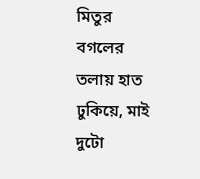মিতুর বগলের তলায় হাত ঢুকিয়ে, মাই দুটো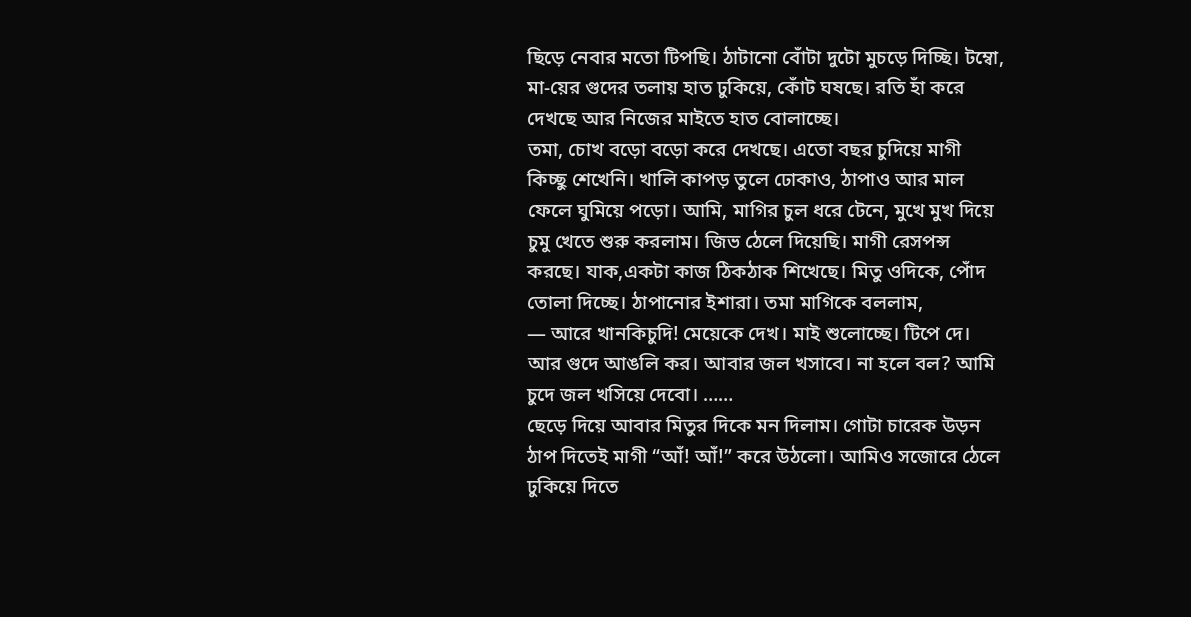ছিড়ে নেবার মতো টিপছি। ঠাটানো বোঁটা দুটো মুচড়ে দিচ্ছি। টম্বো, মা-য়ের গুদের তলায় হাত ঢুকিয়ে, কোঁট ঘষছে। রতি হাঁ করে দেখছে আর নিজের মাইতে হাত বোলাচ্ছে।
তমা, চোখ বড়ো বড়ো করে দেখছে। এতো বছর চুদিয়ে মাগী কিচ্ছু শেখেনি। খালি কাপড় তুলে ঢোকাও, ঠাপাও আর মাল ফেলে ঘুমিয়ে পড়ো। আমি, মাগির চুল ধরে টেনে, মুখে মুখ দিয়ে চুমু খেতে শুরু করলাম। জিভ ঠেলে দিয়েছি। মাগী রেসপন্স করছে। যাক,একটা কাজ ঠিকঠাক শিখেছে। মিতু ওদিকে, পোঁদ তোলা দিচ্ছে। ঠাপানোর ইশারা। তমা মাগিকে বললাম,
— আরে খানকিচুদি! মেয়েকে দেখ। মাই শুলোচ্ছে। টিপে দে। আর গুদে আঙলি কর। আবার জল খসাবে। না হলে বল? আমি চুদে জল খসিয়ে দেবো। ……
ছেড়ে দিয়ে আবার মিতুর দিকে মন দিলাম। গোটা চারেক উড়ন ঠাপ দিতেই মাগী “আঁ! আঁ!” করে উঠলো। আমিও সজোরে ঠেলে ঢুকিয়ে দিতে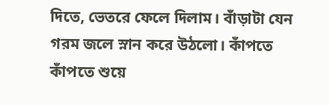দিতে, ভেতরে ফেলে দিলাম। বাঁড়াটা যেন গরম জলে স্নান করে উঠলো। কাঁপতে কাঁপতে শুয়ে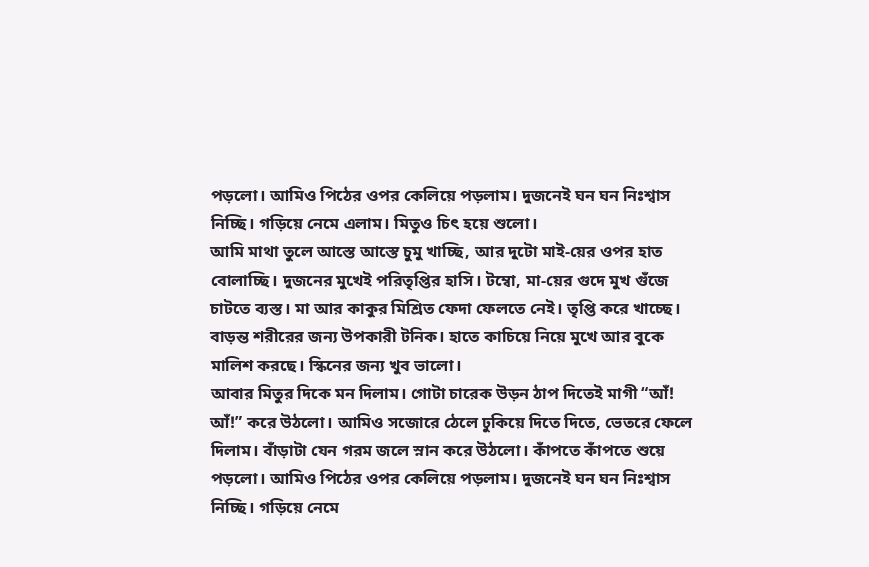পড়লো। আমিও পিঠের ওপর কেলিয়ে পড়লাম। দুজনেই ঘন ঘন নিঃশ্বাস নিচ্ছি। গড়িয়ে নেমে এলাম। মিতুও চিৎ হয়ে শুলো।
আমি মাথা তুলে আস্তে আস্তে চুমু খাচ্ছি, আর দুটো মাই-য়ের ওপর হাত বোলাচ্ছি। দুজনের মুখেই পরিতৃপ্তির হাসি। টম্বো, মা-য়ের গুদে মুখ গুঁজে চাটতে ব্যস্ত। মা আর কাকুর মিশ্রিত ফেদা ফেলতে নেই। তৃপ্তি করে খাচ্ছে। বাড়ন্ত শরীরের জন্য উপকারী টনিক। হাতে কাচিয়ে নিয়ে মুখে আর বুকে মালিশ করছে। স্কিনের জন্য খুব ভালো।
আবার মিতুর দিকে মন দিলাম। গোটা চারেক উড়ন ঠাপ দিতেই মাগী “আঁ! আঁ!” করে উঠলো। আমিও সজোরে ঠেলে ঢুকিয়ে দিতে দিতে, ভেতরে ফেলে দিলাম। বাঁড়াটা যেন গরম জলে স্নান করে উঠলো। কাঁপতে কাঁপতে শুয়ে পড়লো। আমিও পিঠের ওপর কেলিয়ে পড়লাম। দুজনেই ঘন ঘন নিঃশ্বাস নিচ্ছি। গড়িয়ে নেমে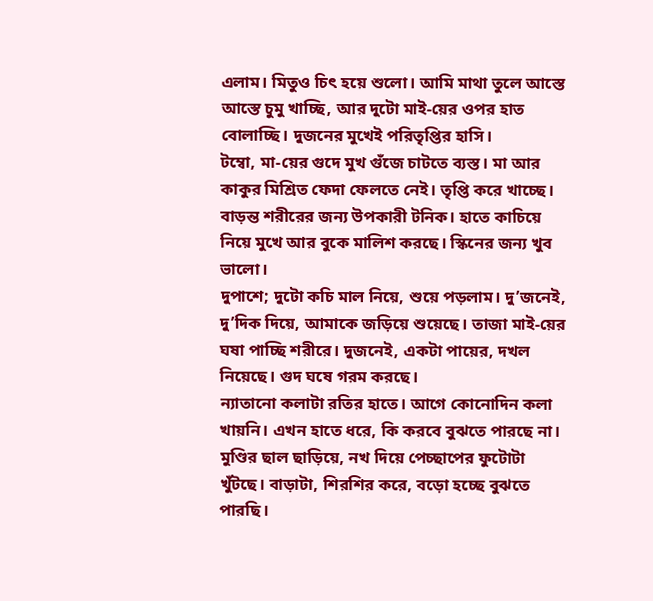এলাম। মিতুও চিৎ হয়ে শুলো। আমি মাথা তুলে আস্তে আস্তে চুমু খাচ্ছি, আর দুটো মাই-য়ের ওপর হাত বোলাচ্ছি। দুজনের মুখেই পরিতৃপ্তির হাসি।
টম্বো, মা-য়ের গুদে মুখ গুঁজে চাটতে ব্যস্ত। মা আর কাকুর মিশ্রিত ফেদা ফেলতে নেই। তৃপ্তি করে খাচ্ছে। বাড়ন্ত শরীরের জন্য উপকারী টনিক। হাতে কাচিয়ে নিয়ে মুখে আর বুকে মালিশ করছে। স্কিনের জন্য খুব ভালো।
দুপাশে; দুটো কচি মাল নিয়ে, শুয়ে পড়লাম। দু’জনেই, দু’দিক দিয়ে, আমাকে জড়িয়ে শুয়েছে। তাজা মাই-য়ের ঘষা পাচ্ছি শরীরে। দুজনেই, একটা পায়ের, দখল নিয়েছে। গুদ ঘষে গরম করছে।
ন্যাতানো কলাটা রতির হাতে। আগে কোনোদিন কলা খায়নি। এখন হাতে ধরে, কি করবে বুঝতে পারছে না।
মুণ্ডির ছাল ছাড়িয়ে, নখ দিয়ে পেচ্ছাপের ফুটোটা খুঁটছে। বাড়াটা, শিরশির করে, বড়ো হচ্ছে বুঝতে পারছি।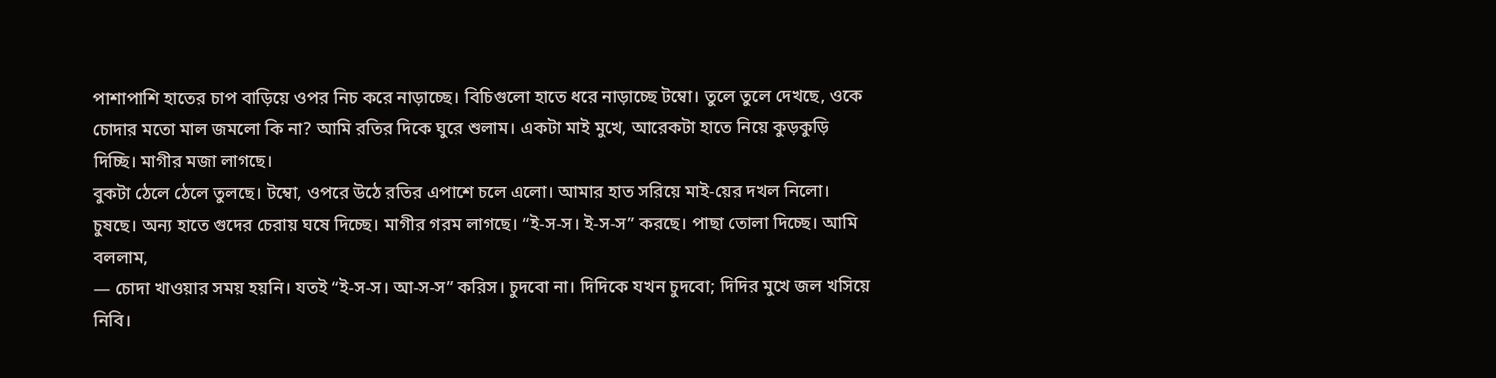পাশাপাশি হাতের চাপ বাড়িয়ে ওপর নিচ করে নাড়াচ্ছে। বিচিগুলো হাতে ধরে নাড়াচ্ছে টম্বো। তুলে তুলে দেখছে, ওকে চোদার মতো মাল জমলো কি না? আমি রতির দিকে ঘুরে শুলাম। একটা মাই মুখে, আরেকটা হাতে নিয়ে কুড়কুড়ি দিচ্ছি। মাগীর মজা লাগছে।
বুকটা ঠেলে ঠেলে তুলছে। টম্বো, ওপরে উঠে রতির এপাশে চলে এলো। আমার হাত সরিয়ে মাই-য়ের দখল নিলো। চুষছে। অন্য হাতে গুদের চেরায় ঘষে দিচ্ছে। মাগীর গরম লাগছে। “ই-স-স। ই-স-স” করছে। পাছা তোলা দিচ্ছে। আমি বললাম,
— চোদা খাওয়ার সময় হয়নি। যতই “ই-স-স। আ-স-স” করিস। চুদবো না। দিদিকে যখন চুদবো; দিদির মুখে জল খসিয়ে নিবি।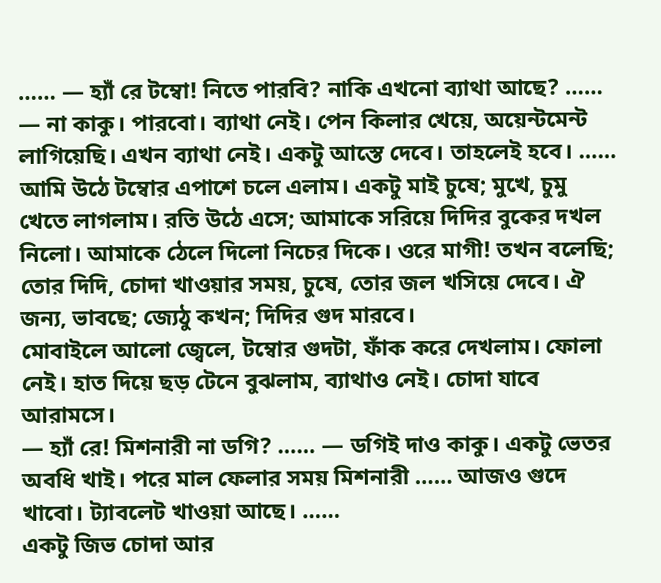…… — হ্যাঁ রে টম্বো! নিতে পারবি? নাকি এখনো ব্যাথা আছে? …… — না কাকু। পারবো। ব্যাথা নেই। পেন কিলার খেয়ে, অয়েন্টমেন্ট লাগিয়েছি। এখন ব্যাথা নেই। একটু আস্তে দেবে। তাহলেই হবে। ……
আমি উঠে টম্বোর এপাশে চলে এলাম। একটু মাই চুষে; মুখে, চুমু খেতে লাগলাম। রতি উঠে এসে; আমাকে সরিয়ে দিদির বুকের দখল নিলো। আমাকে ঠেলে দিলো নিচের দিকে। ওরে মাগী! তখন বলেছি; তোর দিদি, চোদা খাওয়ার সময়, চুষে, তোর জল খসিয়ে দেবে। ঐ জন্য, ভাবছে; জ্যেঠু কখন; দিদির গুদ মারবে।
মোবাইলে আলো জ্বেলে, টম্বোর গুদটা, ফাঁক করে দেখলাম। ফোলা নেই। হাত দিয়ে ছড় টেনে বুঝলাম, ব্যাথাও নেই। চোদা যাবে আরামসে।
— হ্যাঁ রে! মিশনারী না ডগি? …… — ডগিই দাও কাকু। একটু ভেতর অবধি খাই। পরে মাল ফেলার সময় মিশনারী …… আজও গুদে খাবো। ট্যাবলেট খাওয়া আছে। ……
একটু জিভ চোদা আর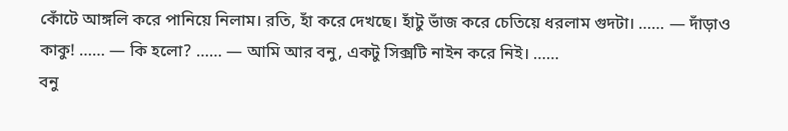কোঁটে আঙ্গলি করে পানিয়ে নিলাম। রতি, হাঁ করে দেখছে। হাঁটু ভাঁজ করে চেতিয়ে ধরলাম গুদটা। …… — দাঁড়াও কাকু! …… — কি হলো? …… — আমি আর বনু, একটু সিক্সটি নাইন করে নিই। ……
বনু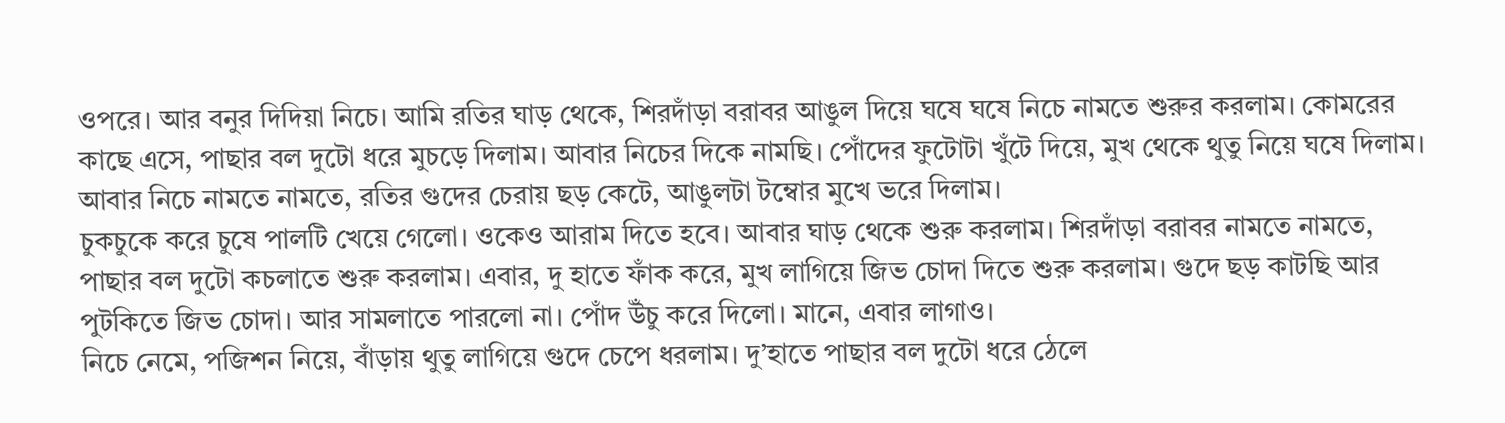ওপরে। আর বনুর দিদিয়া নিচে। আমি রতির ঘাড় থেকে, শিরদাঁড়া বরাবর আঙুল দিয়ে ঘষে ঘষে নিচে নামতে শুরুর করলাম। কোমরের কাছে এসে, পাছার বল দুটো ধরে মুচড়ে দিলাম। আবার নিচের দিকে নামছি। পোঁদের ফুটোটা খুঁটে দিয়ে, মুখ থেকে থুতু নিয়ে ঘষে দিলাম। আবার নিচে নামতে নামতে, রতির গুদের চেরায় ছড় কেটে, আঙুলটা টম্বোর মুখে ভরে দিলাম।
চুকচুকে করে চুষে পালটি খেয়ে গেলো। ওকেও আরাম দিতে হবে। আবার ঘাড় থেকে শুরু করলাম। শিরদাঁড়া বরাবর নামতে নামতে, পাছার বল দুটো কচলাতে শুরু করলাম। এবার, দু হাতে ফাঁক করে, মুখ লাগিয়ে জিভ চোদা দিতে শুরু করলাম। গুদে ছড় কাটছি আর পুটকিতে জিভ চোদা। আর সামলাতে পারলো না। পোঁদ উঁচু করে দিলো। মানে, এবার লাগাও।
নিচে নেমে, পজিশন নিয়ে, বাঁড়ায় থুতু লাগিয়ে গুদে চেপে ধরলাম। দু’হাতে পাছার বল দুটো ধরে ঠেলে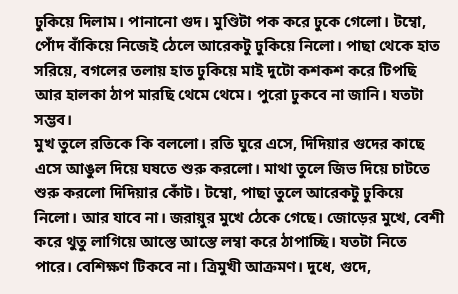ঢুকিয়ে দিলাম। পানানো গুদ। মুণ্ডিটা পক করে ঢুকে গেলো। টম্বো, পোঁদ বাঁকিয়ে নিজেই ঠেলে আরেকটু ঢুকিয়ে নিলো। পাছা থেকে হাত সরিয়ে, বগলের তলায় হাত ঢুকিয়ে মাই দুটো কশকশ করে টিপছি আর হালকা ঠাপ মারছি থেমে থেমে। পুরো ঢুকবে না জানি। যতটা সম্ভব।
মুখ তুলে রতিকে কি বললো। রতি ঘুরে এসে, দিদিয়ার গুদের কাছে এসে আঙুল দিয়ে ঘষতে শুরু করলো। মাথা তুলে জিভ দিয়ে চাটতে শুরু করলো দিদিয়ার কোঁট। টম্বো, পাছা তুলে আরেকটু ঢুকিয়ে নিলো। আর যাবে না। জরায়ুর মুখে ঠেকে গেছে। জোড়ের মুখে, বেশী করে থুতু লাগিয়ে আস্তে আস্তে লম্বা করে ঠাপাচ্ছি। যতটা নিতে পারে। বেশিক্ষণ টিকবে না। ত্রিমুখী আক্রমণ। দুধে, গুদে,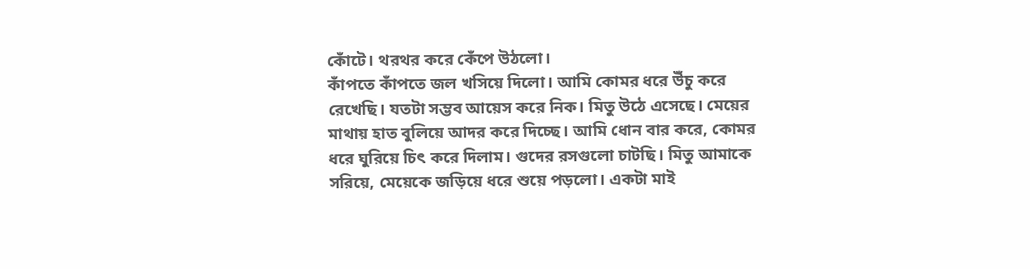কোঁটে। থরথর করে কেঁপে উঠলো।
কাঁপতে কাঁপতে জল খসিয়ে দিলো। আমি কোমর ধরে উঁচু করে রেখেছি। যতটা সম্ভব আয়েস করে নিক। মিতু উঠে এসেছে। মেয়ের মাথায় হাত বুলিয়ে আদর করে দিচ্ছে। আমি ধোন বার করে, কোমর ধরে ঘুরিয়ে চিৎ করে দিলাম। গুদের রসগুলো চাটছি। মিতু আমাকে সরিয়ে, মেয়েকে জড়িয়ে ধরে শুয়ে পড়লো। একটা মাই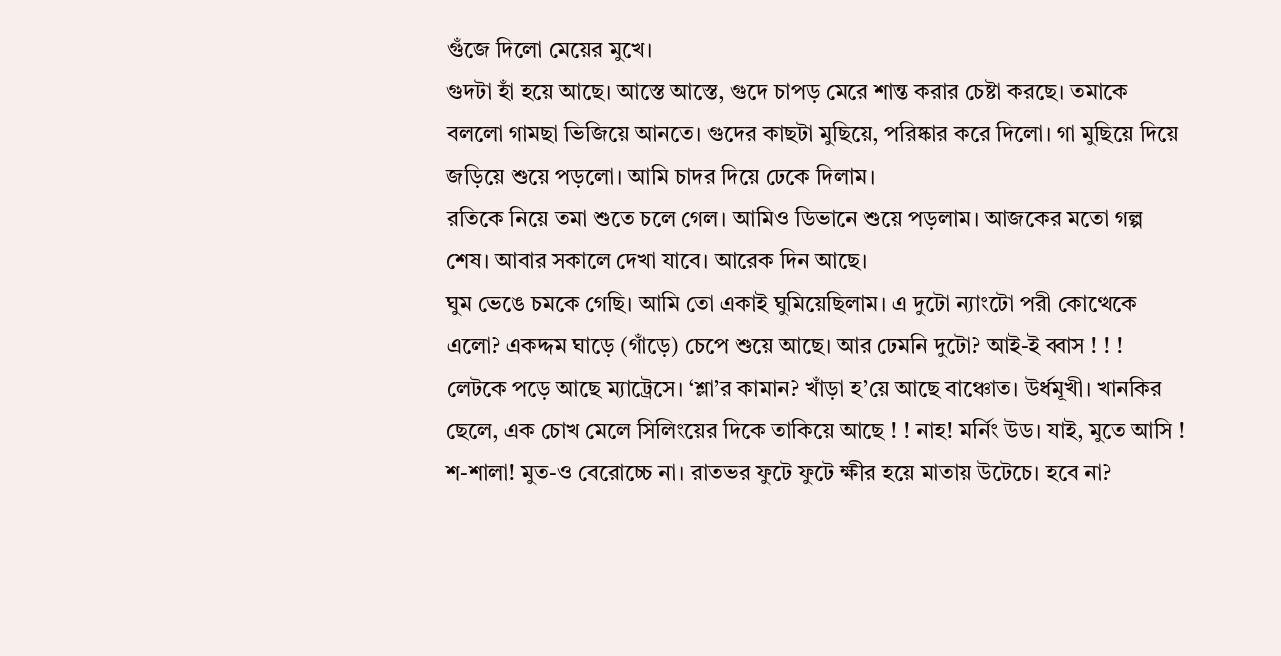গুঁজে দিলো মেয়ের মুখে।
গুদটা হাঁ হয়ে আছে। আস্তে আস্তে, গুদে চাপড় মেরে শান্ত করার চেষ্টা করছে। তমাকে বললো গামছা ভিজিয়ে আনতে। গুদের কাছটা মুছিয়ে, পরিষ্কার করে দিলো। গা মুছিয়ে দিয়ে জড়িয়ে শুয়ে পড়লো। আমি চাদর দিয়ে ঢেকে দিলাম।
রতিকে নিয়ে তমা শুতে চলে গেল। আমিও ডিভানে শুয়ে পড়লাম। আজকের মতো গল্প শেষ। আবার সকালে দেখা যাবে। আরেক দিন আছে।
ঘুম ভেঙে চমকে গেছি। আমি তো একাই ঘুমিয়েছিলাম। এ দুটো ন্যাংটো পরী কোত্থেকে এলো? একদ্দম ঘাড়ে (গাঁড়ে) চেপে শুয়ে আছে। আর ঢেমনি দুটো? আই-ই ব্বাস ! ! ! লেটকে পড়ে আছে ম্যাট্রেসে। ‘শ্লা’র কামান? খাঁড়া হ’য়ে আছে বাঞ্চোত। উর্ধমূখী। খানকির ছেলে, এক চোখ মেলে সিলিংয়ের দিকে তাকিয়ে আছে ! ! নাহ! মর্নিং উড। যাই, মুতে আসি !
শ-শালা! মুত-ও বেরোচ্চে না। রাতভর ফুটে ফুটে ক্ষীর হয়ে মাতায় উটেচে। হবে না?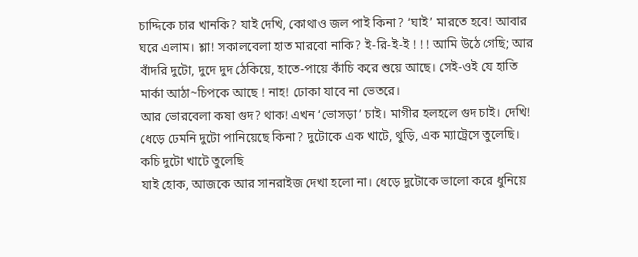চাদ্দিকে চার খানকি? যাই দেখি, কোথাও জল পাই কিনা? ‘ঘাই’ মারতে হবে! আবার ঘরে এলাম। শ্লা! সকালবেলা হাত মারবো নাকি? ই-রি-ই-ই ! ! ! আমি উঠে গেছি; আর বাঁদরি দুটো, দুদে দুদ ঠেকিয়ে, হাতে-পায়ে কাঁচি করে শুয়ে আছে। সেই-ওই যে হাতি মার্কা আঠা~চিপকে আছে ! নাহ! ঢোকা যাবে না ভেতরে।
আর ভোরবেলা কষা গুদ? থাক! এখন ‘ভোসড়া’ চাই। মাগীর হলহলে গুদ চাই। দেখি! ধেড়ে ঢেমনি দুটো পানিয়েছে কিনা? দুটোকে এক খাটে, থুড়ি, এক ম্যাট্রেসে তুলেছি। কচি দুটো খাটে তুলেছি
যাই হোক, আজকে আর সানরাইজ দেখা হলো না। ধেড়ে দুটোকে ভালো করে ধুনিয়ে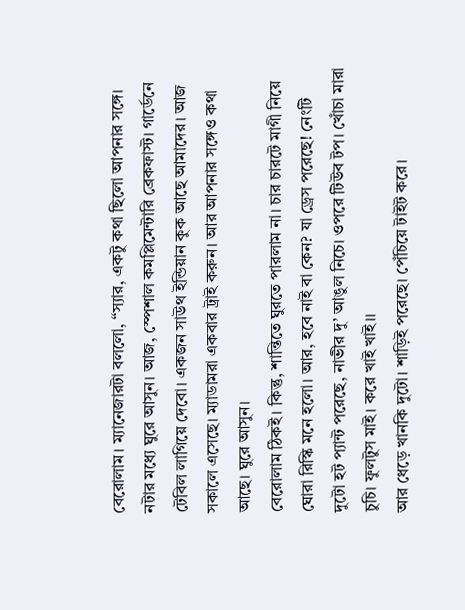বেরোলাম। ম্যানেজারটা বললো, “স্যার, একটু কথা ছিলো আপনার সঙ্গে। নটার মধ্যে ঘুরে আসুন। আজ, স্পেশাল কমপ্লিমেন্টারি ব্রেকফাস্ট। গার্ডেনে টেবিল লাগিয়ে দেবো। একজন সাউথ ইন্ডিয়ান কুক আছে আমাদের। আজ সকালে এসেছে। ম্যাডামরা একবার ট্রাই করুন। আর আপনার সঙ্গেও কথা আছে। ঘুরে আসুন।
বেরোলাম ঠিকই। কিন্তু, শান্তিতে ঘুরতে পারলাম না। চার চারটে মাগী নিয়ে ঘোরা রিস্কি মনে হলো। আর, হবে নাই বা কেন? যা ড্রেস পরেছে! নেংটি দুটো হট প্যান্ট পরেছে, নাভীর দু’ আঙুল নিচে। ওপরে টিউব টপ। খোঁচা মারা চুচি। ফুলটুস মাই। করে খাই খাই।।
আর ধেড়ে খানকি দুটো। শাড়িই পরেছে। পেঁচিয়ে টাইট করে।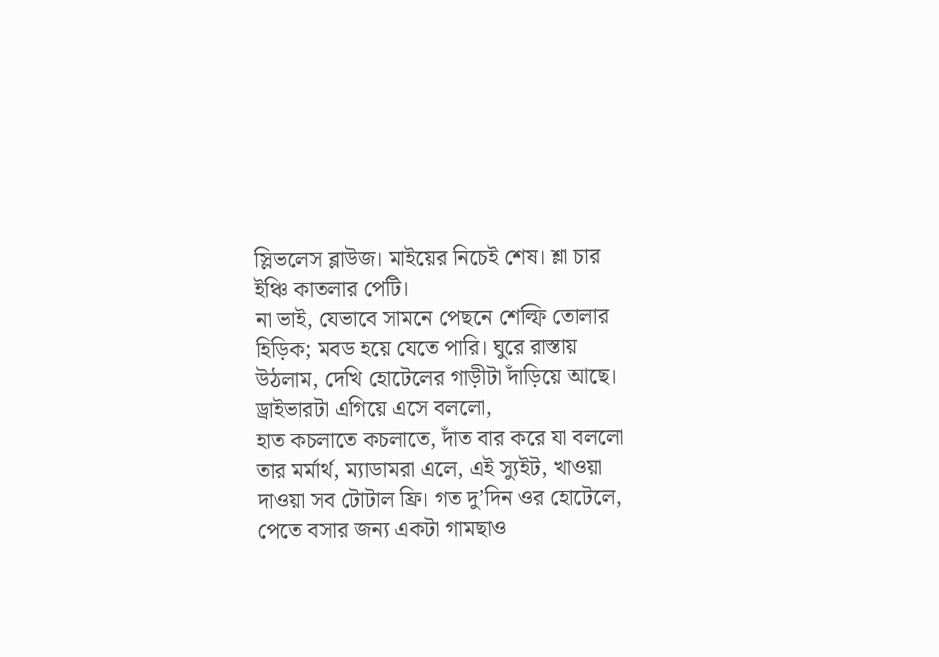স্লিভলেস ব্লাউজ। মাইয়ের নিচেই শেষ। শ্লা চার ইঞ্চি কাতলার পেটি।
না ভাই, যেভাবে সামনে পেছনে শেল্ফি তোলার হিড়িক; মবড হয়ে যেতে পারি। ঘুরে রাস্তায় উঠলাম, দেখি হোটেলের গাড়ীটা দাঁড়িয়ে আছে। ড্রাইভারটা এগিয়ে এসে বললো,
হাত কচলাতে কচলাতে, দাঁত বার করে যা বললো তার মর্মার্থ, ম্যাডামরা এলে, এই স্যুইট, খাওয়া দাওয়া সব টোটাল ফ্রি। গত দু’দিন ওর হোটেলে, পেতে বসার জন্য একটা গামছাও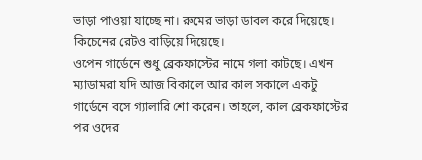ভাড়া পাওয়া যাচ্ছে না। রুমের ভাড়া ডাবল করে দিয়েছে। কিচেনের রেটও বাড়িয়ে দিয়েছে।
ওপেন গার্ডেনে শুধু ব্রেকফাস্টের নামে গলা কাটছে। এখন ম্যাডামরা যদি আজ বিকালে আর কাল সকালে একটু গার্ডেনে বসে গ্যালারি শো করেন। তাহলে, কাল ব্রেকফাস্টের পর ওদের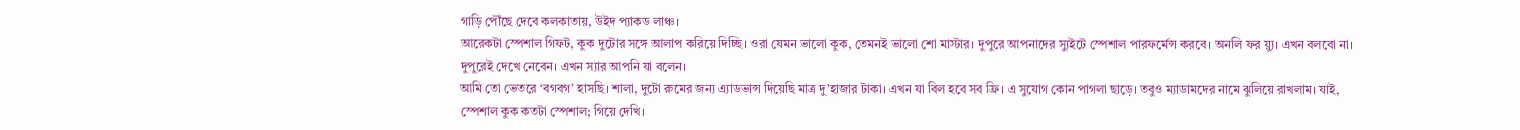গাড়ি পৌঁছে দেবে কলকাতায়, উইদ প্যাকড লাঞ্চ।
আরেকটা স্পেশাল গিফট, কুক দুটোর সঙ্গে আলাপ করিয়ে দিচ্ছি। ওরা যেমন ভালো কুক, তেমনই ভালো শো মাস্টার। দুপুরে আপনাদের স্যুইটে স্পেশাল পারফর্মেন্স করবে। অনলি ফর য়্যু। এখন বলবো না। দুপুরেই দেখে নেবেন। এখন স্যার আপনি যা বলেন।
আমি তো ভেতরে ‘বগবগ’ হাসছি। শালা, দুটো রুমের জন্য এ্যাডভান্স দিয়েছি মাত্র দু’হাজার টাকা। এখন যা বিল হবে সব ফ্রি। এ সুযোগ কোন পাগলা ছাড়ে। তবুও ম্যাডামদের নামে ঝুলিয়ে রাখলাম। যাই, স্পেশাল কুক কতটা স্পেশাল; গিয়ে দেখি।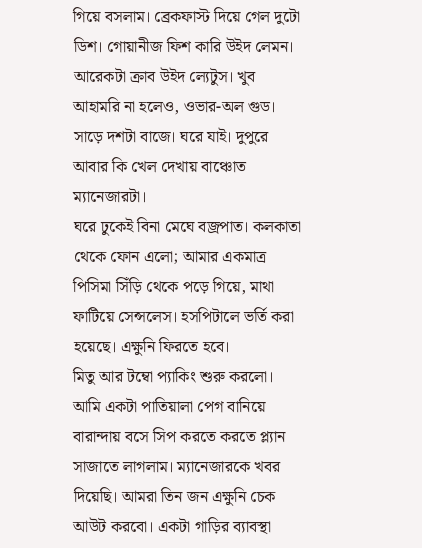গিয়ে বসলাম। ব্রেকফাস্ট দিয়ে গেল দুটো ডিশ। গোয়ানীজ ফিশ কারি উইদ লেমন। আরেকটা ক্রাব উইদ ল্যেটুস। খুব আহামরি না হলেও, ওভার-অল গুড। সাড়ে দশটা বাজে। ঘরে যাই। দুপুরে আবার কি খেল দেখায় বাঞ্চোত ম্যানেজারটা।
ঘরে ঢুকেই বিনা মেঘে বজ্রপাত। কলকাতা থেকে ফোন এলো; আমার একমাত্র পিসিমা সিঁড়ি থেকে পড়ে গিয়ে, মাথা ফাটিয়ে সেন্সলেস। হসপিটালে ভর্তি করা হয়েছে। এক্ষুনি ফিরতে হবে।
মিতু আর টম্বো প্যাকিং শুরু করলো। আমি একটা পাতিয়ালা পেগ বানিয়ে বারান্দায় বসে সিপ করতে করতে প্ল্যান সাজাতে লাগলাম। ম্যানেজারকে খবর দিয়েছি। আমরা তিন জন এক্ষুনি চেক আউট করবো। একটা গাড়ির ব্যাবস্থা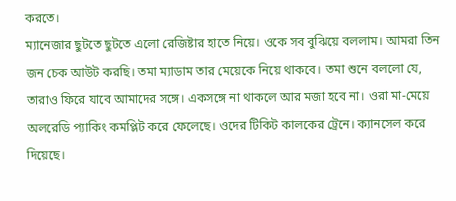করতে।
ম্যানেজার ছুটতে ছুটতে এলো রেজিষ্টার হাতে নিয়ে। ওকে সব বুঝিয়ে বললাম। আমরা তিন জন চেক আউট করছি। তমা ম্যাডাম তার মেয়েকে নিয়ে থাকবে। তমা শুনে বললো যে, তারাও ফিরে যাবে আমাদের সঙ্গে। একসঙ্গে না থাকলে আর মজা হবে না। ওরা মা-মেয়ে অলরেডি প্যাকিং কমপ্লিট করে ফেলেছে। ওদের টিকিট কালকের ট্রেনে। ক্যানসেল করে দিয়েছে।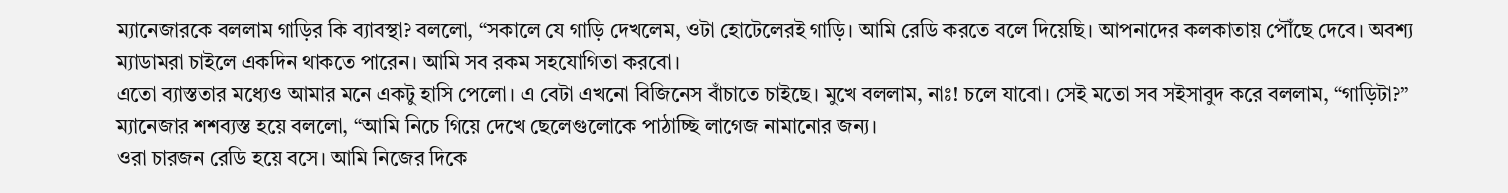ম্যানেজারকে বললাম গাড়ির কি ব্যাবস্থা? বললো, “সকালে যে গাড়ি দেখলেম, ওটা হোটেলেরই গাড়ি। আমি রেডি করতে বলে দিয়েছি। আপনাদের কলকাতায় পৌঁছে দেবে। অবশ্য ম্যাডামরা চাইলে একদিন থাকতে পারেন। আমি সব রকম সহযোগিতা করবো।
এতো ব্যাস্ততার মধ্যেও আমার মনে একটু হাসি পেলো। এ বেটা এখনো বিজিনেস বাঁচাতে চাইছে। মুখে বললাম, নাঃ! চলে যাবো। সেই মতো সব সইসাবুদ করে বললাম, “গাড়িটা?” ম্যানেজার শশব্যস্ত হয়ে বললো, “আমি নিচে গিয়ে দেখে ছেলেগুলোকে পাঠাচ্ছি লাগেজ নামানোর জন্য।
ওরা চারজন রেডি হয়ে বসে। আমি নিজের দিকে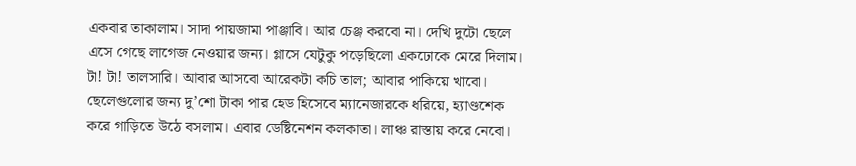একবার তাকালাম। সাদা পায়জামা পাঞ্জাবি। আর চেঞ্জ করবো না। দেখি দুটো ছেলে এসে গেছে লাগেজ নেওয়ার জন্য। গ্লাসে যেটুকু পড়েছিলো একঢোকে মেরে দিলাম।
টা! টা! তালসারি। আবার আসবো আরেকটা কচি তাল; আবার পাকিয়ে খাবো। ছেলেগুলোর জন্য দু’শো টাকা পার হেড হিসেবে ম্যানেজারকে ধরিয়ে, হ্যাণ্ডশেক করে গাড়িতে উঠে বসলাম। এবার ডেষ্টিনেশন কলকাতা। লাঞ্চ রাস্তায় করে নেবো।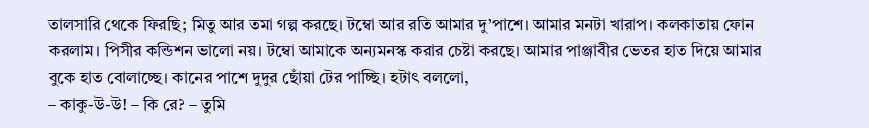তালসারি থেকে ফিরছি; মিতু আর তমা গল্প করছে। টম্বো আর রতি আমার দু’পাশে। আমার মনটা খারাপ। কলকাতায় ফোন করলাম। পিসীর কন্ডিশন ভালো নয়। টম্বো আমাকে অন্যমনস্ক করার চেষ্টা করছে। আমার পাঞ্জাবীর ভেতর হাত দিয়ে আমার বুকে হাত বোলাচ্ছে। কানের পাশে দুদুর ছোঁয়া টের পাচ্ছি। হটাৎ বললো,
– কাকু-উ-উ! – কি রে? – তুমি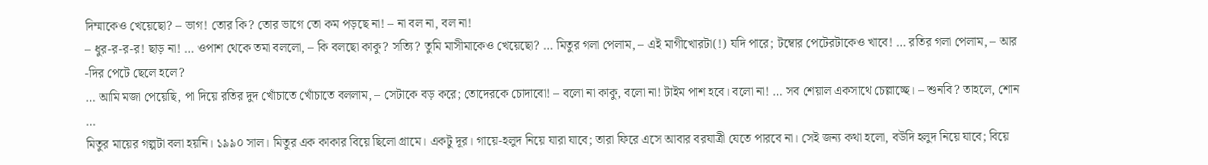দিম্মাকেও খেয়েছো? – ভাগ! তোর কি? তোর ভাগে তো কম পড়ছে না! – না বল না, বল না!
– ধুর-র-র-র! ছাড় না! … ওপাশ থেকে তমা বললো, – কি বলছো কাকু? সত্যি? তুমি মাসীমাকেও খেয়েছো? … মিতুর গলা পেলাম, – এই মাগীখোরটা(!) যদি পারে; টম্বোর পেটেরটাকেও খাবে! … রতির গলা পেলাম, – আর -দির পেটে ছেলে হলে?
… আমি মজা পেয়েছি, পা দিয়ে রতির দুদ খোঁচাতে খোঁচাতে বললাম, – সেটাকে বড় করে; তোদেরকে চোদাবো! – বলো না কাকু, বলো না! টাইম পাশ হবে। বলো না! … সব শেয়াল একসাথে চেল্লাচ্ছে। – শুনবি? তাহলে, শোন …
মিতুর মায়ের গল্পটা বলা হয়নি। ১৯৯০ সাল। মিতুর এক কাকার বিয়ে ছিলো গ্রামে। একটু দূর। গায়ে-হলুদ নিয়ে যারা যাবে; তারা ফিরে এসে আবার বরযাত্রী যেতে পারবে না। সেই জন্য কথা হলো, বউদি হলুদ নিয়ে যাবে; বিয়ে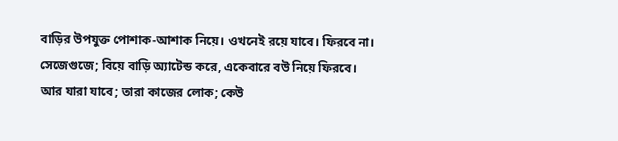বাড়ির উপযুক্ত পোশাক-আশাক নিয়ে। ওখনেই রয়ে যাবে। ফিরবে না। সেজেগুজে; বিয়ে বাড়ি অ্যাটেন্ড করে, একেবারে বউ নিয়ে ফিরবে।
আর যারা যাবে; তারা কাজের লোক; কেউ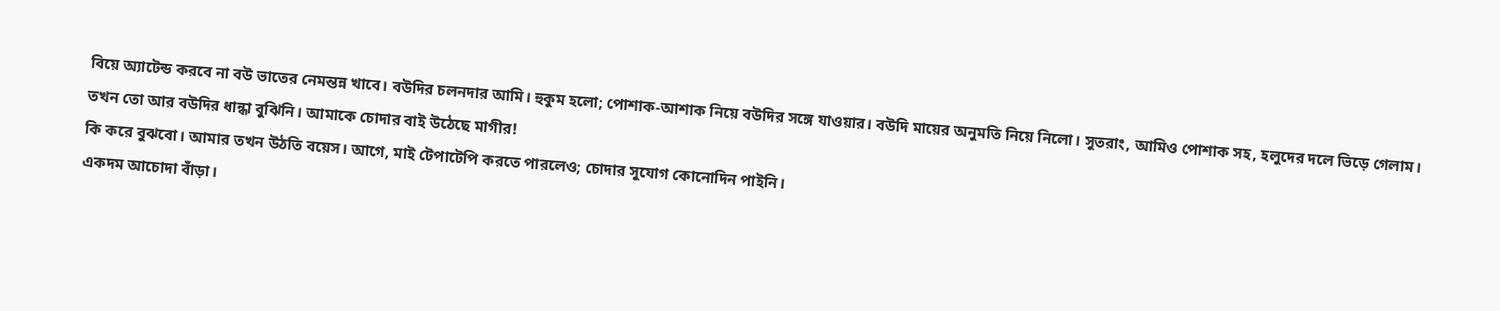বিয়ে অ্যাটেন্ড করবে না বউ ভাতের নেমন্তন্ন খাবে। বউদির চলনদার আমি। হুকুম হলো; পোশাক-আশাক নিয়ে বউদির সঙ্গে যাওয়ার। বউদি মায়ের অনুমতি নিয়ে নিলো। সুতরাং, আমিও পোশাক সহ, হলুদের দলে ভিড়ে গেলাম।
তখন তো আর বউদির ধান্ধা বুঝিনি। আমাকে চোদার বাই উঠেছে মাগীর!
কি করে বুঝবো। আমার তখন উঠতি বয়েস। আগে, মাই টেপাটেপি করতে পারলেও; চোদার সুযোগ কোনোদিন পাইনি।
একদম আচোদা বাঁড়া।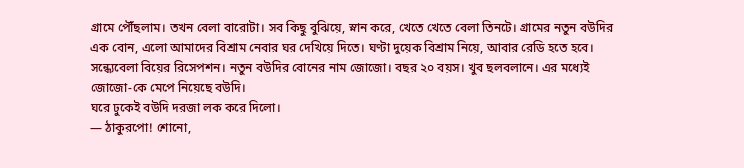গ্রামে পৌঁছলাম। তখন বেলা বারোটা। সব কিছু বুঝিয়ে, স্নান করে, খেতে খেতে বেলা তিনটে। গ্রামের নতুন বউদির এক বোন, এলো আমাদের বিশ্রাম নেবার ঘর দেখিয়ে দিতে। ঘণ্টা দুয়েক বিশ্রাম নিয়ে, আবার রেডি হতে হবে। সন্ধ্যেবেলা বিয়ের রিসেপশন। নতুন বউদির বোনের নাম জোজো। বছর ২০ বয়স। খুব ছলবলানে। এর মধ্যেই জোজো-কে মেপে নিয়েছে বউদি।
ঘরে ঢুকেই বউদি দরজা লক করে দিলো।
— ঠাকুরপো! শোনো,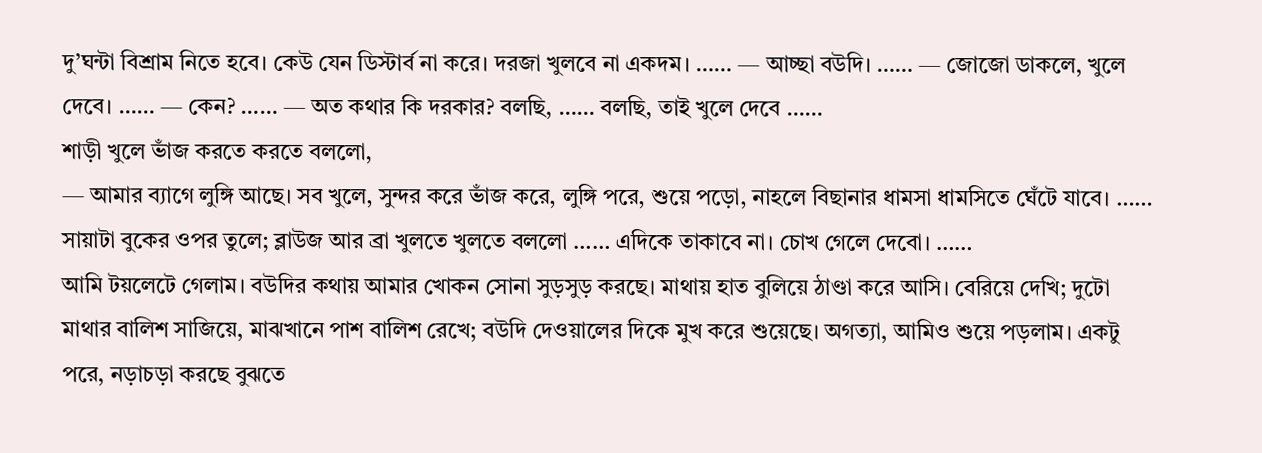দু’ঘন্টা বিশ্রাম নিতে হবে। কেউ যেন ডিস্টার্ব না করে। দরজা খুলবে না একদম। …… — আচ্ছা বউদি। …… — জোজো ডাকলে, খুলে দেবে। …… — কেন? …… — অত কথার কি দরকার? বলছি, …… বলছি, তাই খুলে দেবে ……
শাড়ী খুলে ভাঁজ করতে করতে বললো,
— আমার ব্যাগে লুঙ্গি আছে। সব খুলে, সুন্দর করে ভাঁজ করে, লুঙ্গি পরে, শুয়ে পড়ো, নাহলে বিছানার ধামসা ধামসিতে ঘেঁটে যাবে। …… সায়াটা বুকের ওপর তুলে; ব্লাউজ আর ব্রা খুলতে খুলতে বললো …… এদিকে তাকাবে না। চোখ গেলে দেবো। ……
আমি টয়লেটে গেলাম। বউদির কথায় আমার খোকন সোনা সুড়সুড় করছে। মাথায় হাত বুলিয়ে ঠাণ্ডা করে আসি। বেরিয়ে দেখি; দুটো মাথার বালিশ সাজিয়ে, মাঝখানে পাশ বালিশ রেখে; বউদি দেওয়ালের দিকে মুখ করে শুয়েছে। অগত্যা, আমিও শুয়ে পড়লাম। একটু পরে, নড়াচড়া করছে বুঝতে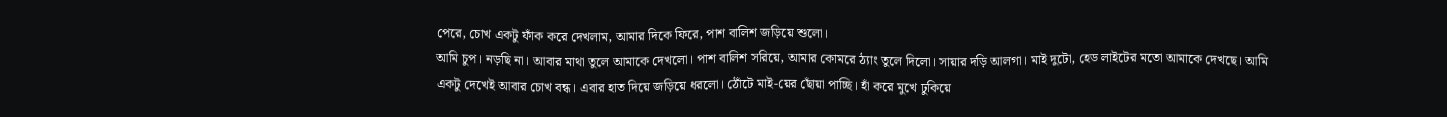পেরে, চোখ একটু ফাঁক করে দেখলাম, আমার দিকে ফিরে, পাশ বালিশ জড়িয়ে শুলো।
আমি চুপ। নড়ছি না। আবার মাথা তুলে আমাকে দেখলো। পাশ বালিশ সরিয়ে, আমার কোমরে ঠ্যাং তুলে দিলো। সায়ার দড়ি আলগা। মাই দুটো, হেড লাইটের মতো আমাকে দেখছে। আমি একটু দেখেই আবার চোখ বন্ধ। এবার হাত দিয়ে জড়িয়ে ধরলো। ঠোঁটে মাই-য়ের ছোঁয়া পাচ্ছি। হাঁ করে মুখে ঢুকিয়ে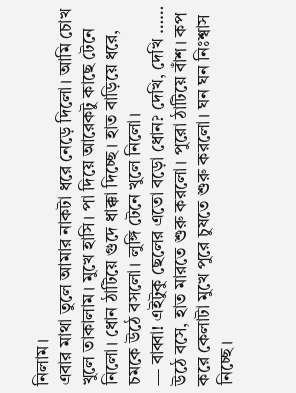নিলাম।
এবার মাথা তুলে আমার নাকটা ধরে নেড়ে দিলো। আমি চোখ খুলে তাকালাম। মুখে হাসি। পা দিয়ে আরেকটু কাছে টেনে নিলো। ধোন ঠাটিয়ে গুদে ধাক্কা দিচ্ছে। হাত বাড়িয়ে ধরে, চমকে উঠে বসলো। লুঙ্গি টেনে খুলে নিলো।
— বাব্বা! এইটুকু ছেলের এতো বড়ো ধোন? দেখি, দেখি ……
উঠে বসে, হাত মারতে শুরু করলো। পুরো ঠাটিয়ে বাঁশ। কপ করে কেলাটা মুখে পুরে চুষতে শুরু করলো। ঘন ঘন নিঃশ্বাস নিচ্ছে।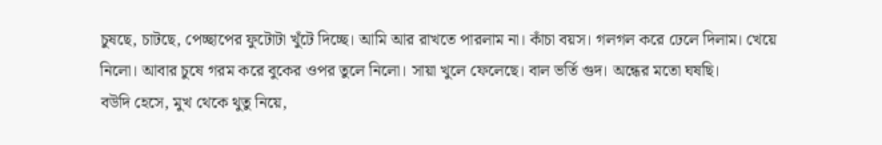চুষছে, চাটছে, পেচ্ছাপের ফুটোটা খুঁটে দিচ্ছে। আমি আর রাখতে পারলাম না। কাঁচা বয়স। গলগল করে ঢেলে দিলাম। খেয়ে নিলো। আবার চুষে গরম করে বুকের ওপর তুলে নিলো। সায়া খুলে ফেলেছে। বাল ভর্তি গুদ। অন্ধের মতো ঘষছি।
বউদি হেসে, মুখ থেকে থুতু নিয়ে,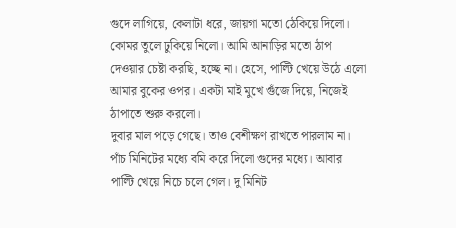গুদে লাগিয়ে, কেলাটা ধরে, জায়গা মতো ঠেকিয়ে দিলো। কোমর তুলে ঢুকিয়ে নিলো। আমি আনাড়ির মতো ঠাপ দেওয়ার চেষ্টা করছি, হচ্ছে না। হেসে, পাল্টি খেয়ে উঠে এলো আমার বুকের ওপর। একটা মাই মুখে গুঁজে দিয়ে, নিজেই ঠাপাতে শুরু করলো।
দুবার মাল পড়ে গেছে। তাও বেশীক্ষণ রাখতে পারলাম না। পাঁচ মিনিটের মধ্যে বমি করে দিলো গুদের মধ্যে। আবার পাল্টি খেয়ে নিচে চলে গেল। দু মিনিট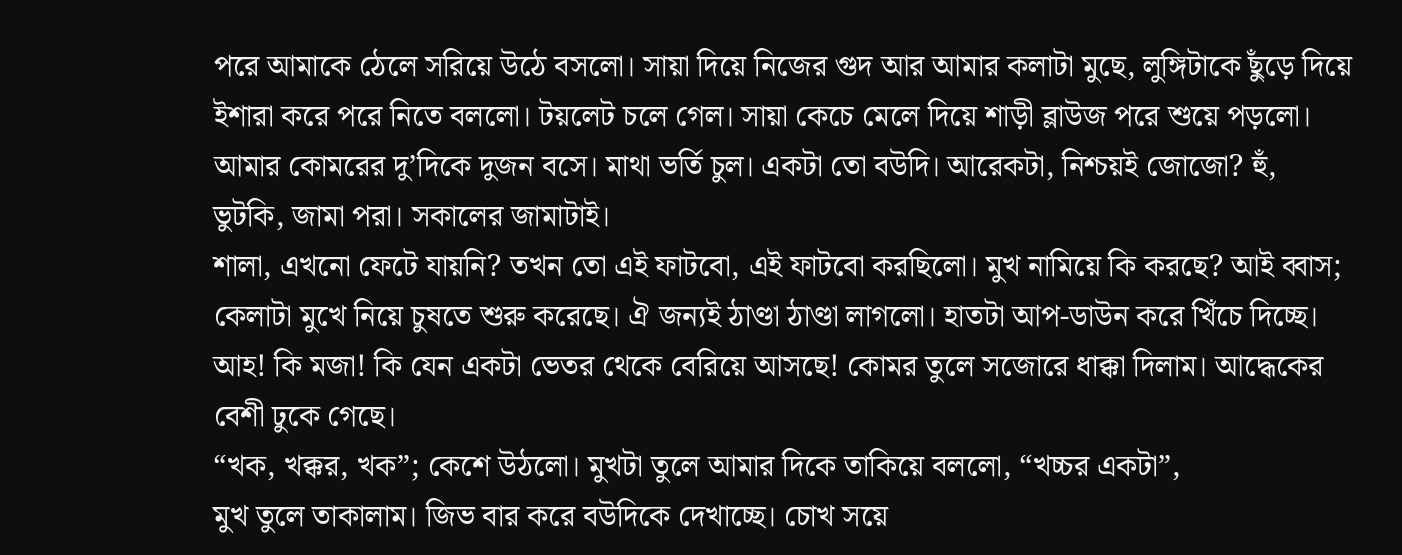পরে আমাকে ঠেলে সরিয়ে উঠে বসলো। সায়া দিয়ে নিজের গুদ আর আমার কলাটা মুছে, লুঙ্গিটাকে ছুঁড়ে দিয়ে ইশারা করে পরে নিতে বললো। টয়লেট চলে গেল। সায়া কেচে মেলে দিয়ে শাড়ী ব্লাউজ পরে শুয়ে পড়লো।
আমার কোমরের দু’দিকে দুজন বসে। মাথা ভর্তি চুল। একটা তো বউদি। আরেকটা, নিশ্চয়ই জোজো? হুঁ, ভুটকি, জামা পরা। সকালের জামাটাই।
শালা, এখনো ফেটে যায়নি? তখন তো এই ফাটবো, এই ফাটবো করছিলো। মুখ নামিয়ে কি করছে? আই ব্বাস; কেলাটা মুখে নিয়ে চুষতে শুরু করেছে। ঐ জন্যই ঠাণ্ডা ঠাণ্ডা লাগলো। হাতটা আপ-ডাউন করে খিঁচে দিচ্ছে। আহ! কি মজা! কি যেন একটা ভেতর থেকে বেরিয়ে আসছে! কোমর তুলে সজোরে ধাক্কা দিলাম। আদ্ধেকের বেশী ঢুকে গেছে।
“খক, খক্কর, খক”; কেশে উঠলো। মুখটা তুলে আমার দিকে তাকিয়ে বললো, “খচ্চর একটা”,
মুখ তুলে তাকালাম। জিভ বার করে বউদিকে দেখাচ্ছে। চোখ সয়ে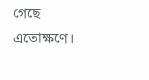গেছে এতোক্ষণে।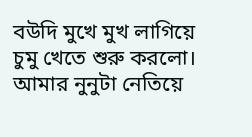বউদি মুখে মুখ লাগিয়ে চুমু খেতে শুরু করলো। আমার নুনুটা নেতিয়ে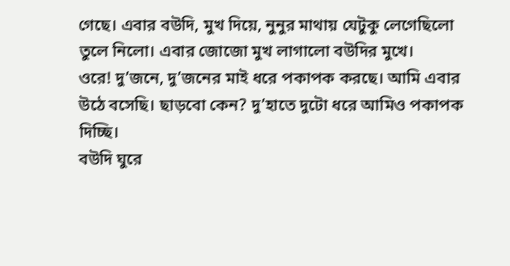গেছে। এবার বউদি, মুখ দিয়ে, নুনুর মাথায় যেটুকু লেগেছিলো তুলে নিলো। এবার জোজো মুখ লাগালো বউদির মুখে।
ওরে! দু’জনে, দু’জনের মাই ধরে পকাপক করছে। আমি এবার উঠে বসেছি। ছাড়বো কেন? দু’হাতে দুটো ধরে আমিও পকাপক দিচ্ছি।
বউদি ঘুরে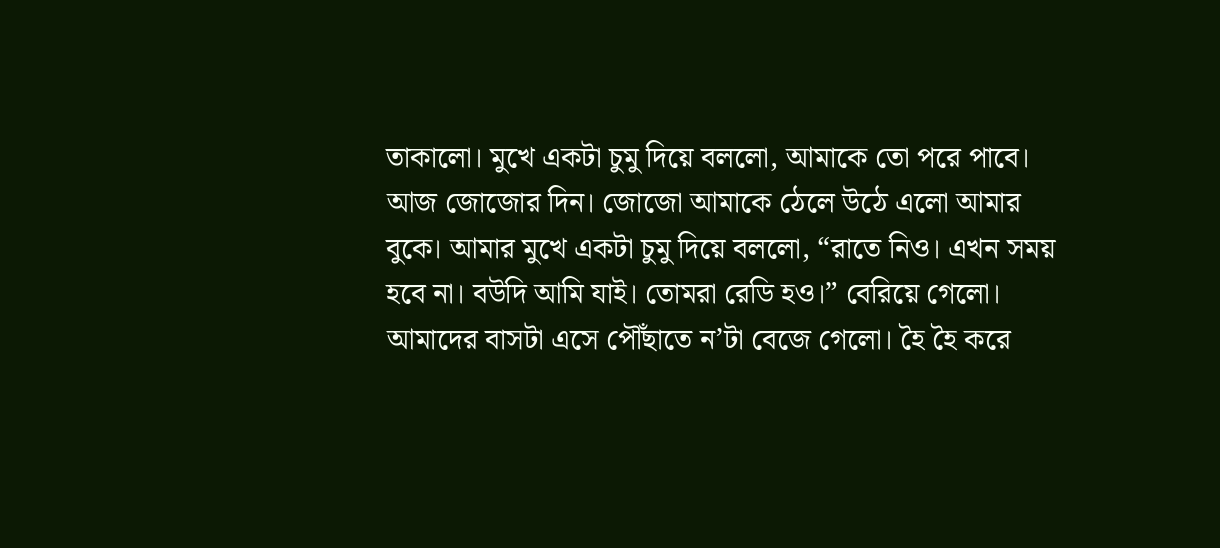তাকালো। মুখে একটা চুমু দিয়ে বললো, আমাকে তো পরে পাবে। আজ জোজোর দিন। জোজো আমাকে ঠেলে উঠে এলো আমার বুকে। আমার মুখে একটা চুমু দিয়ে বললো, “রাতে নিও। এখন সময় হবে না। বউদি আমি যাই। তোমরা রেডি হও।” বেরিয়ে গেলো।
আমাদের বাসটা এসে পৌঁছাতে ন’টা বেজে গেলো। হৈ হৈ করে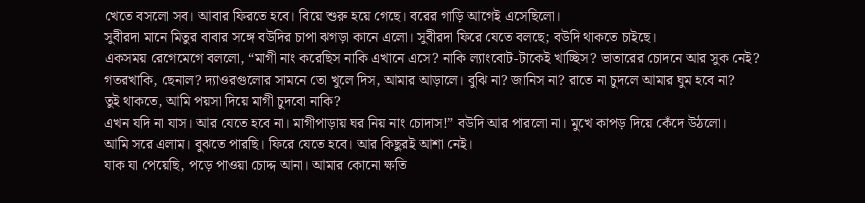খেতে বসলো সব। আবার ফিরতে হবে। বিয়ে শুরু হয়ে গেছে। বরের গাড়ি আগেই এসেছিলো।
সুবীরদা মানে মিতুর বাবার সঙ্গে বউদির চাপা ঝগড়া কানে এলো। সুবীরদা ফিরে যেতে বলছে; বউদি থাকতে চাইছে।
একসময় রেগেমেগে বললো, “মাগী নাং করেছিস নাকি এখানে এসে? নাকি ল্যাংবোট-টাকেই খাচ্ছিস? ভাতারের চোদনে আর সুক নেই? গতরখাকি, ছেনাল? দ্যাওরগুলোর সামনে তো খুলে দিস, আমার আড়ালে। বুঝি না? জানিস না? রাতে না চুদলে আমার ঘুম হবে না?
তুই থাকতে, আমি পয়সা দিয়ে মাগী চুদবো নাকি?
এখন যদি না যাস। আর যেতে হবে না। মাগীপাড়ায় ঘর নিয় নাং চোদাস!” বউদি আর পারলো না। মুখে কাপড় দিয়ে কেঁদে উঠলো।
আমি সরে এলাম। বুঝতে পারছি। ফিরে যেতে হবে। আর কিছুরই আশা নেই।
যাক যা পেয়েছি, পড়ে পাওয়া চোদ্দ আনা। আমার কোনো ক্ষতি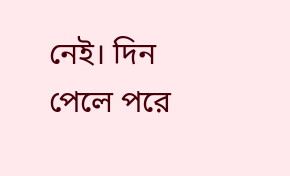নেই। দিন পেলে পরে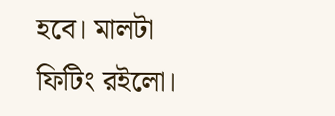হবে। মালটা ফিটিং রইলো।